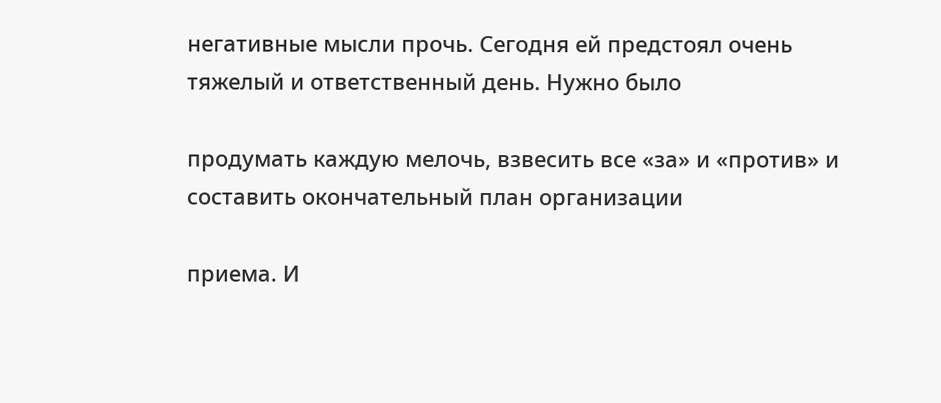негативные мысли прочь. Сегодня ей предстоял очень тяжелый и ответственный день. Нужно было

продумать каждую мелочь, взвесить все «за» и «против» и составить окончательный план организации

приема. И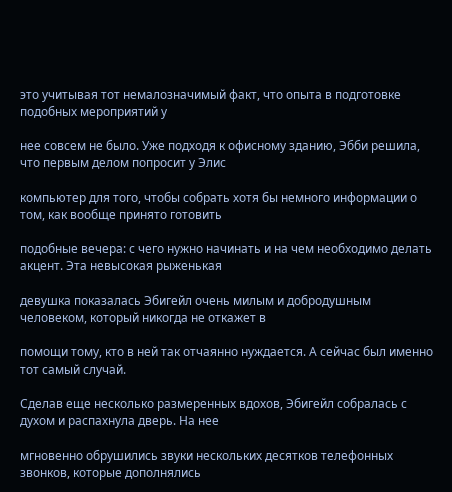это учитывая тот немалозначимый факт, что опыта в подготовке подобных мероприятий у

нее совсем не было. Уже подходя к офисному зданию, Эбби решила, что первым делом попросит у Элис

компьютер для того, чтобы собрать хотя бы немного информации о том, как вообще принято готовить

подобные вечера: с чего нужно начинать и на чем необходимо делать акцент. Эта невысокая рыженькая

девушка показалась Эбигейл очень милым и добродушным человеком, который никогда не откажет в

помощи тому, кто в ней так отчаянно нуждается. А сейчас был именно тот самый случай.

Сделав еще несколько размеренных вдохов, Эбигейл собралась с духом и распахнула дверь. На нее

мгновенно обрушились звуки нескольких десятков телефонных звонков, которые дополнялись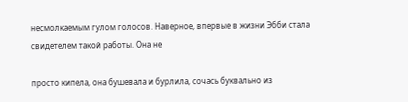несмолкаемым гулом голосов. Наверное, впервые в жизни Эбби стала свидетелем такой работы. Она не

просто кипела, она бушевала и бурлила, сочась буквально из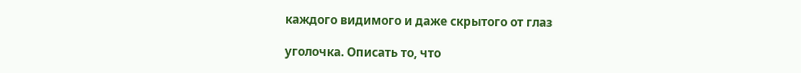каждого видимого и даже скрытого от глаз

уголочка. Описать то, что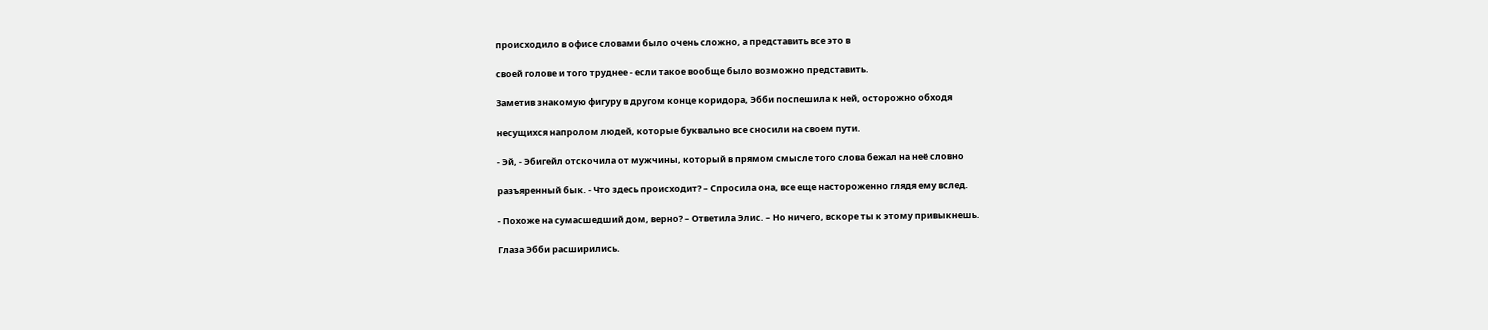происходило в офисе словами было очень сложно, а представить все это в

своей голове и того труднее - если такое вообще было возможно представить.

Заметив знакомую фигуру в другом конце коридора, Эбби поспешила к ней, осторожно обходя

несущихся напролом людей, которые буквально все сносили на своем пути.

- Эй, - Эбигейл отскочила от мужчины, который в прямом смысле того слова бежал на неё словно

разъяренный бык. - Что здесь происходит? – Спросила она, все еще настороженно глядя ему вслед.

- Похоже на сумасшедший дом, верно? – Ответила Элис. – Но ничего, вскоре ты к этому привыкнешь.

Глаза Эбби расширились.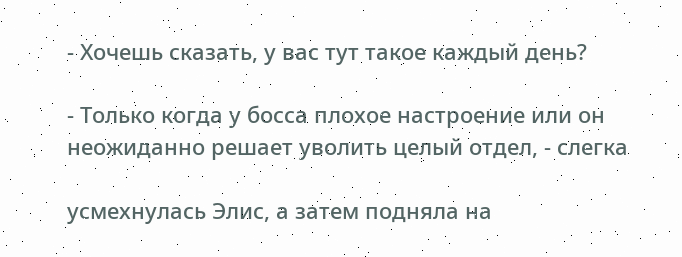- Хочешь сказать, у вас тут такое каждый день?

- Только когда у босса плохое настроение или он неожиданно решает уволить целый отдел, - слегка

усмехнулась Элис, а затем подняла на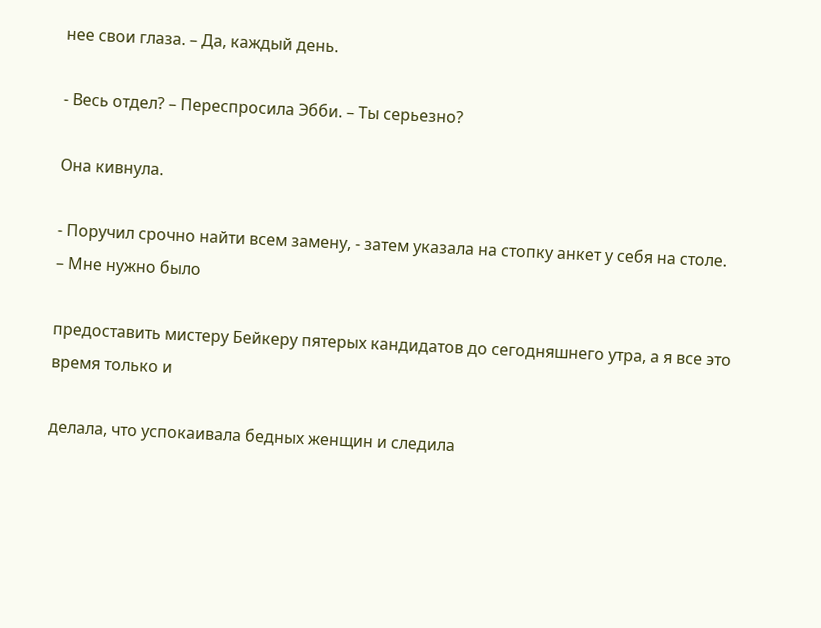нее свои глаза. – Да, каждый день.

- Весь отдел? – Переспросила Эбби. – Ты серьезно?

Она кивнула.

- Поручил срочно найти всем замену, - затем указала на стопку анкет у себя на столе. – Мне нужно было

предоставить мистеру Бейкеру пятерых кандидатов до сегодняшнего утра, а я все это время только и

делала, что успокаивала бедных женщин и следила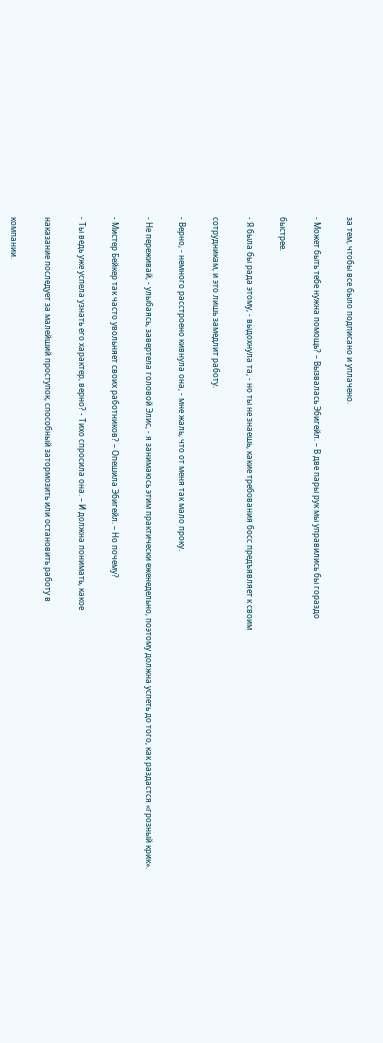за тем, чтобы все было подписано и уплачено.

- Может быть тебе нужна помощь? – Вызвалась Эбигейл. – В две пары рук мы управились бы гораздо

быстрее.

- Я была бы рада этому, - выдохнула та, - но ты не знаешь, какие требования босс предъявляет к своим

сотрудникам, и это лишь замедлит работу.

- Верно, - немного расстроено кивнула она, - мне жаль, что от меня так мало проку.

- Не переживай, - улыбаясь, завертела головой Элис, - я занимаюсь этим практически еженедельно, поэтому должна успеть до того, как раздастся «грозный крик».

- Мистер Бейкер так часто увольняет своих работников? – Опешила Эбигейл. – Но почему?

- Ты ведь уже успела узнать его характер, верно? - Тихо спросила она. – И должна понимать, какое

наказание последует за малейший проступок, способный затормозить или остановить работу в

компании.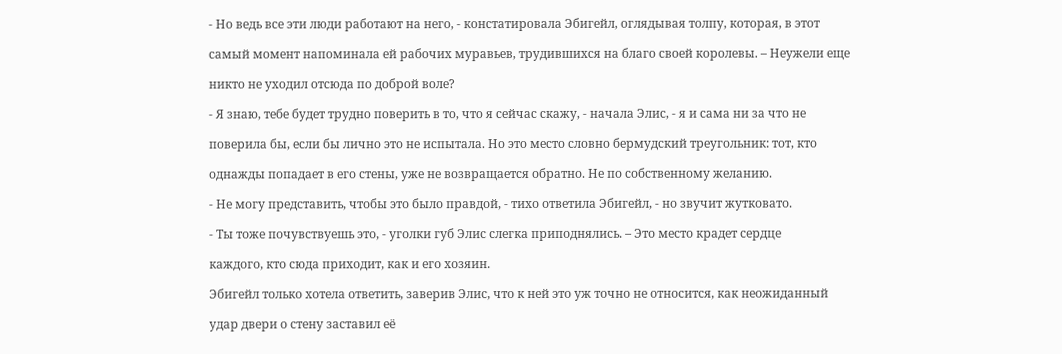- Но ведь все эти люди работают на него, - констатировала Эбигейл, оглядывая толпу, которая, в этот

самый момент напоминала ей рабочих муравьев, трудившихся на благо своей королевы. – Неужели еще

никто не уходил отсюда по доброй воле?

- Я знаю, тебе будет трудно поверить в то, что я сейчас скажу, - начала Элис, - я и сама ни за что не

поверила бы, если бы лично это не испытала. Но это место словно бермудский треугольник: тот, кто

однажды попадает в его стены, уже не возвращается обратно. Не по собственному желанию.

- Не могу представить, чтобы это было правдой, - тихо ответила Эбигейл, - но звучит жутковато.

- Ты тоже почувствуешь это, - уголки губ Элис слегка приподнялись. – Это место крадет сердце

каждого, кто сюда приходит, как и его хозяин.

Эбигейл только хотела ответить, заверив Элис, что к ней это уж точно не относится, как неожиданный

удар двери о стену заставил её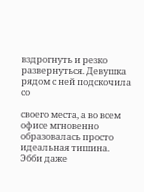вздрогнуть и резко развернуться. Девушка рядом с ней подскочила со

своего места, а во всем офисе мгновенно образовалась просто идеальная тишина. Эбби даже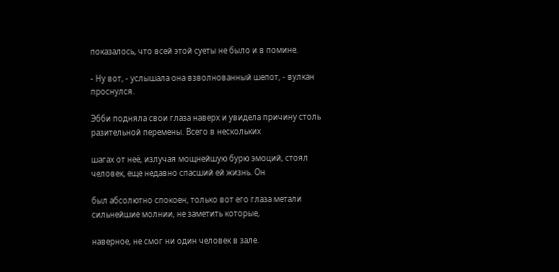показалось, что всей этой суеты не было и в помине.

- Ну вот, - услышала она взволнованный шепот, - вулкан проснулся.

Эбби подняла свои глаза наверх и увидела причину столь разительной перемены. Всего в нескольких

шагах от неё, излучая мощнейшую бурю эмоций, стоял человек, еще недавно спасший ей жизнь. Он

был абсолютно спокоен, только вот его глаза метали сильнейшие молнии, не заметить которые,

наверное, не смог ни один человек в зале.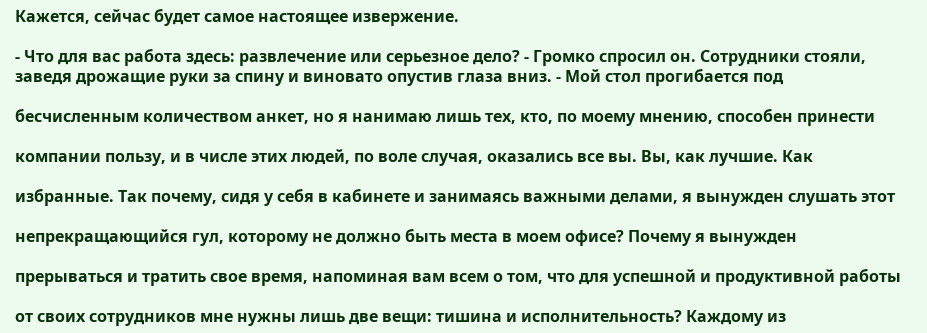Кажется, сейчас будет самое настоящее извержение.

- Что для вас работа здесь: развлечение или серьезное дело? - Громко спросил он. Сотрудники стояли, заведя дрожащие руки за спину и виновато опустив глаза вниз. - Мой стол прогибается под

бесчисленным количеством анкет, но я нанимаю лишь тех, кто, по моему мнению, способен принести

компании пользу, и в числе этих людей, по воле случая, оказались все вы. Вы, как лучшие. Как

избранные. Так почему, сидя у себя в кабинете и занимаясь важными делами, я вынужден слушать этот

непрекращающийся гул, которому не должно быть места в моем офисе? Почему я вынужден

прерываться и тратить свое время, напоминая вам всем о том, что для успешной и продуктивной работы

от своих сотрудников мне нужны лишь две вещи: тишина и исполнительность? Каждому из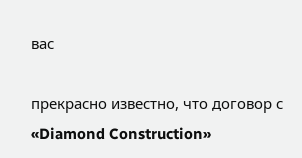вас

прекрасно известно, что договор с «Diamond Construction»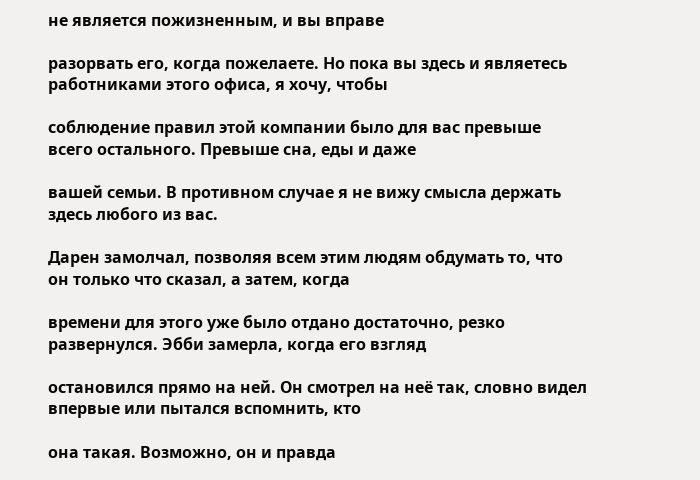не является пожизненным, и вы вправе

разорвать его, когда пожелаете. Но пока вы здесь и являетесь работниками этого офиса, я хочу, чтобы

соблюдение правил этой компании было для вас превыше всего остального. Превыше сна, еды и даже

вашей семьи. В противном случае я не вижу смысла держать здесь любого из вас.

Дарен замолчал, позволяя всем этим людям обдумать то, что он только что сказал, а затем, когда

времени для этого уже было отдано достаточно, резко развернулся. Эбби замерла, когда его взгляд

остановился прямо на ней. Он смотрел на неё так, словно видел впервые или пытался вспомнить, кто

она такая. Возможно, он и правда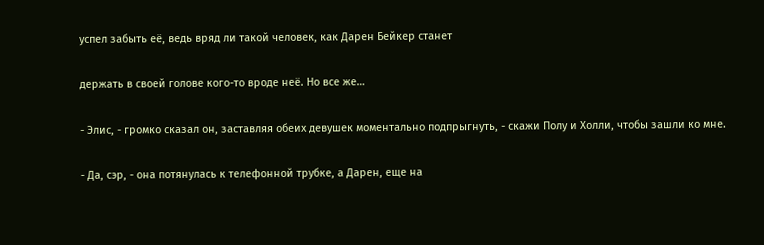успел забыть её, ведь вряд ли такой человек, как Дарен Бейкер станет

держать в своей голове кого-то вроде неё. Но все же…

- Элис, - громко сказал он, заставляя обеих девушек моментально подпрыгнуть, - скажи Полу и Холли, чтобы зашли ко мне.

- Да, сэр, - она потянулась к телефонной трубке, а Дарен, еще на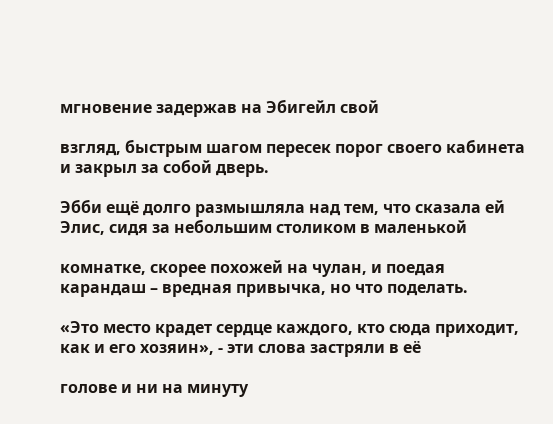мгновение задержав на Эбигейл свой

взгляд, быстрым шагом пересек порог своего кабинета и закрыл за собой дверь.

Эбби ещё долго размышляла над тем, что сказала ей Элис, сидя за небольшим столиком в маленькой

комнатке, скорее похожей на чулан, и поедая карандаш – вредная привычка, но что поделать.

«Это место крадет сердце каждого, кто сюда приходит, как и его хозяин», - эти слова застряли в её

голове и ни на минуту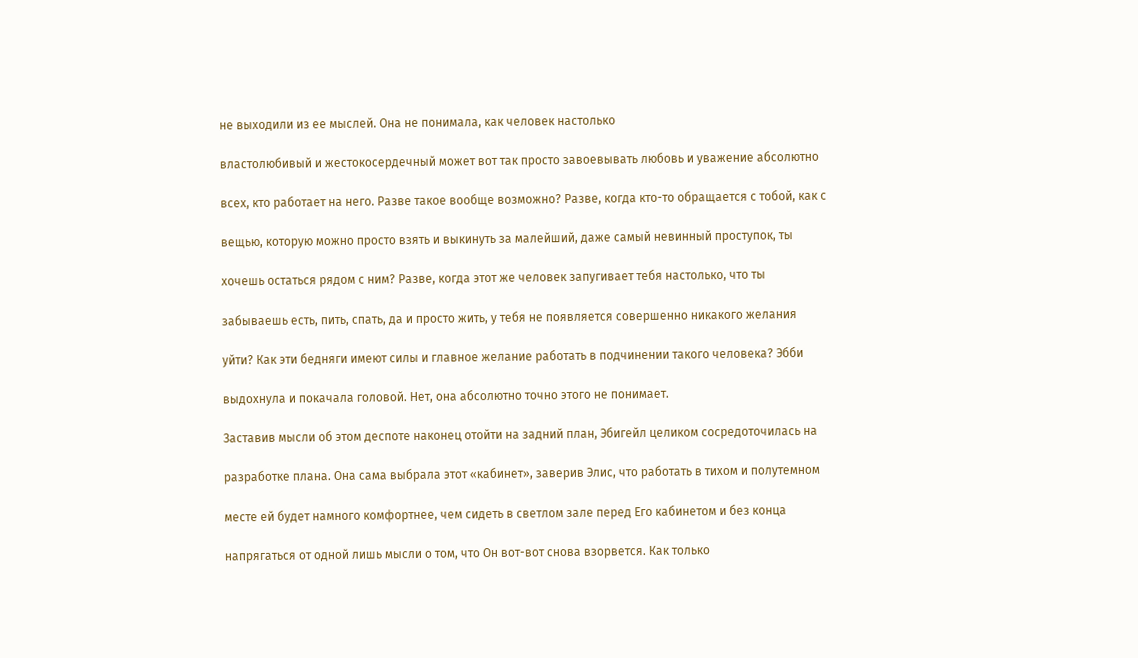не выходили из ее мыслей. Она не понимала, как человек настолько

властолюбивый и жестокосердечный может вот так просто завоевывать любовь и уважение абсолютно

всех, кто работает на него. Разве такое вообще возможно? Разве, когда кто-то обращается с тобой, как с

вещью, которую можно просто взять и выкинуть за малейший, даже самый невинный проступок, ты

хочешь остаться рядом с ним? Разве, когда этот же человек запугивает тебя настолько, что ты

забываешь есть, пить, спать, да и просто жить, у тебя не появляется совершенно никакого желания

уйти? Как эти бедняги имеют силы и главное желание работать в подчинении такого человека? Эбби

выдохнула и покачала головой. Нет, она абсолютно точно этого не понимает.

Заставив мысли об этом деспоте наконец отойти на задний план, Эбигейл целиком сосредоточилась на

разработке плана. Она сама выбрала этот «кабинет», заверив Элис, что работать в тихом и полутемном

месте ей будет намного комфортнее, чем сидеть в светлом зале перед Его кабинетом и без конца

напрягаться от одной лишь мысли о том, что Он вот-вот снова взорвется. Как только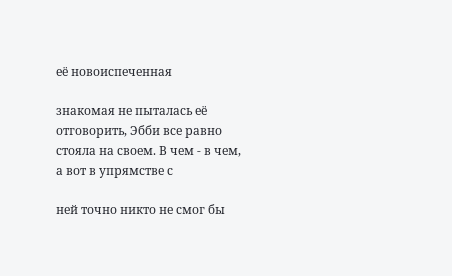её новоиспеченная

знакомая не пыталась её отговорить, Эбби все равно стояла на своем. В чем - в чем, а вот в упрямстве с

ней точно никто не смог бы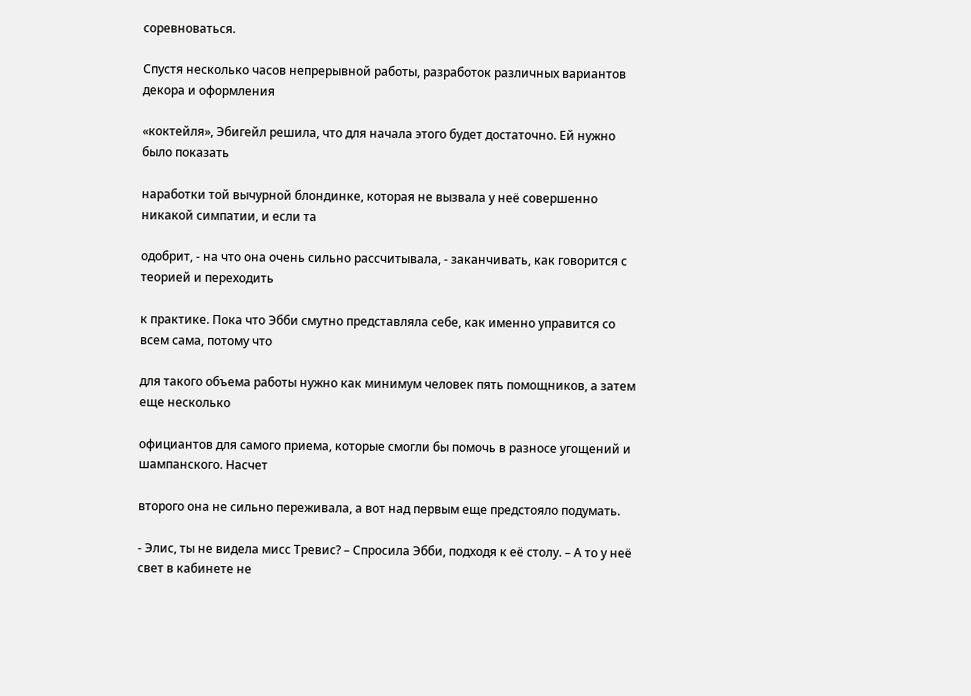соревноваться.

Спустя несколько часов непрерывной работы, разработок различных вариантов декора и оформления

«коктейля», Эбигейл решила, что для начала этого будет достаточно. Ей нужно было показать

наработки той вычурной блондинке, которая не вызвала у неё совершенно никакой симпатии, и если та

одобрит, - на что она очень сильно рассчитывала, - заканчивать, как говорится с теорией и переходить

к практике. Пока что Эбби смутно представляла себе, как именно управится со всем сама, потому что

для такого объема работы нужно как минимум человек пять помощников, а затем еще несколько

официантов для самого приема, которые смогли бы помочь в разносе угощений и шампанского. Насчет

второго она не сильно переживала, а вот над первым еще предстояло подумать.

- Элис, ты не видела мисс Тревис? – Спросила Эбби, подходя к её столу. – А то у неё свет в кабинете не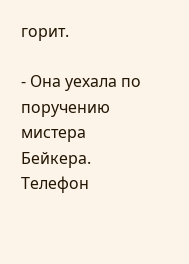горит.

- Она уехала по поручению мистера Бейкера. Телефон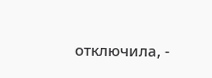отключила, -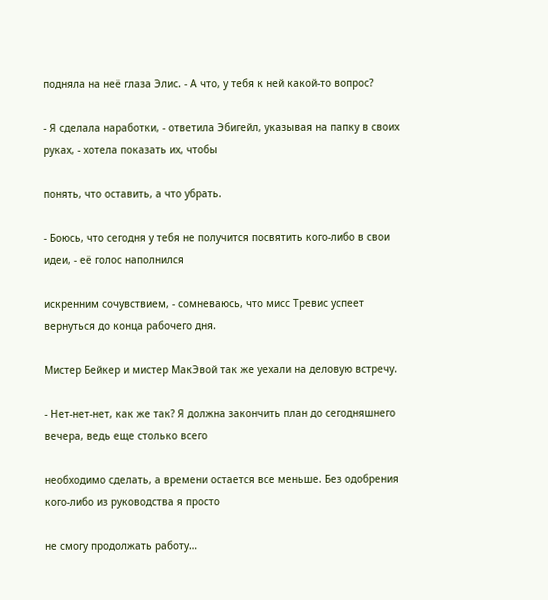подняла на неё глаза Элис. - А что, у тебя к ней какой-то вопрос?

- Я сделала наработки, - ответила Эбигейл, указывая на папку в своих руках, - хотела показать их, чтобы

понять, что оставить, а что убрать.

- Боюсь, что сегодня у тебя не получится посвятить кого-либо в свои идеи, - её голос наполнился

искренним сочувствием, - сомневаюсь, что мисс Тревис успеет вернуться до конца рабочего дня.

Мистер Бейкер и мистер МакЭвой так же уехали на деловую встречу.

- Нет-нет-нет, как же так? Я должна закончить план до сегодняшнего вечера, ведь еще столько всего

необходимо сделать, а времени остается все меньше. Без одобрения кого-либо из руководства я просто

не смогу продолжать работу…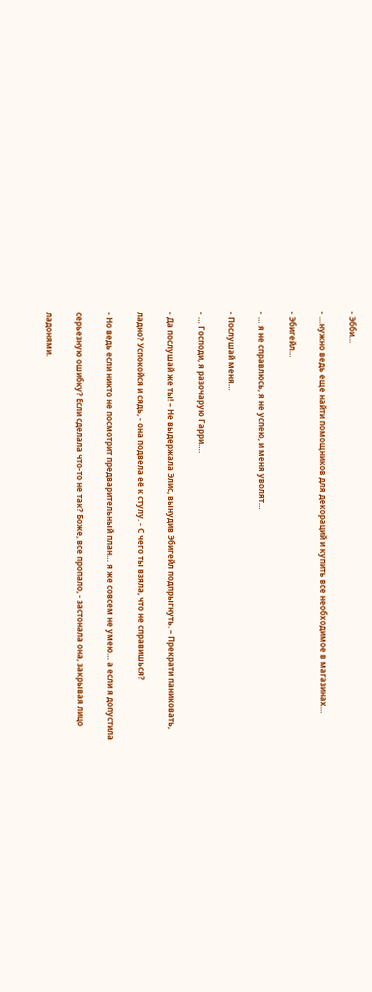- Эбби…

- …нужно ведь еще найти помощников для декораций и купить все необходимое в магазинах…

- Эбигейл…

- … я не справлюсь, я не успею, и меня уволят…

- Послушай меня…

- … Господи, я разочарую Гарри….

- Да послушай же ты! – Не выдержала Элис, вынудив Эбигейл подпрыгнуть. – Прекрати паниковать,

ладно? Успокойся и сядь, - она подвела её к стулу. - С чего ты взяла, что не справишься?

- Но ведь если никто не посмотрит предварительный план… я же совсем не умею… а если я допустила

серьезную ошибку? Если сделала что-то не так? Боже, все пропало, - застонала она, закрывая лицо

ладонями.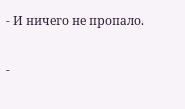- И ничего не пропало.

-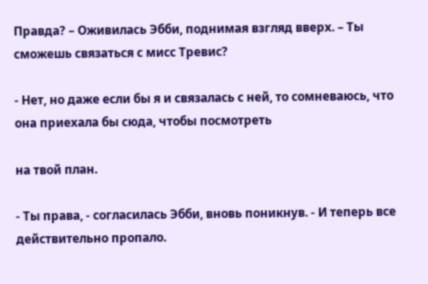Правда? – Оживилась Эбби, поднимая взгляд вверх. – Ты сможешь связаться с мисс Тревис?

- Нет, но даже если бы я и связалась с ней, то сомневаюсь, что она приехала бы сюда, чтобы посмотреть

на твой план.

- Ты права, - согласилась Эбби, вновь поникнув. - И теперь все действительно пропало.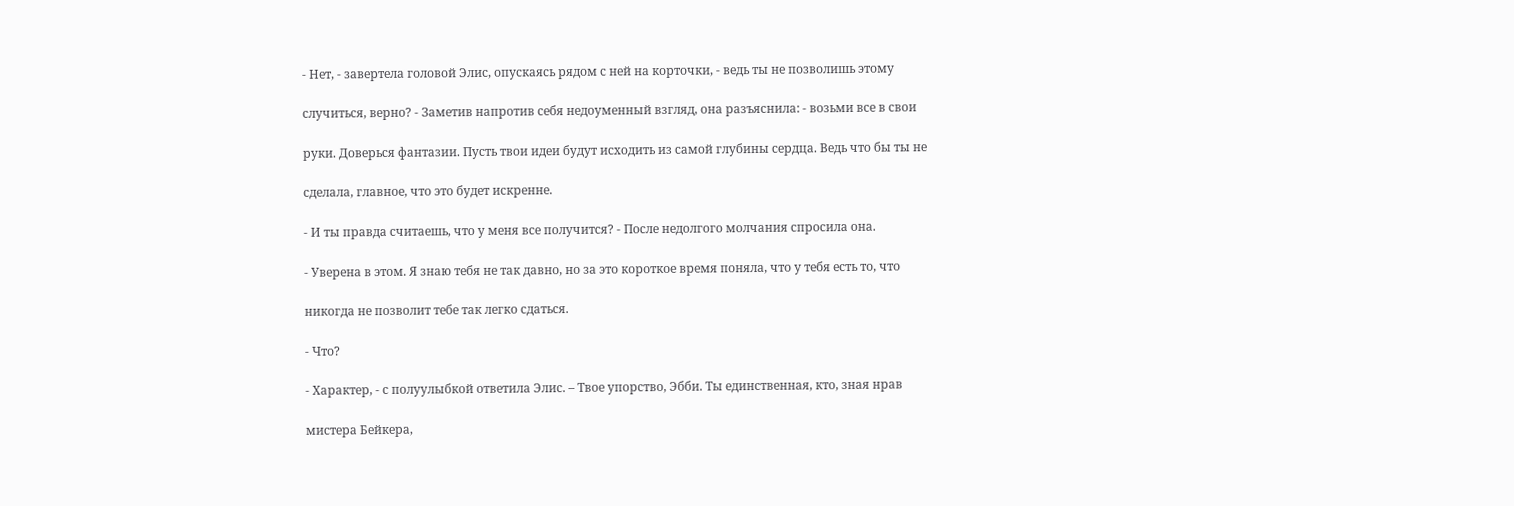- Нет, - завертела головой Элис, опускаясь рядом с ней на корточки, - ведь ты не позволишь этому

случиться, верно? - Заметив напротив себя недоуменный взгляд, она разъяснила: - возьми все в свои

руки. Доверься фантазии. Пусть твои идеи будут исходить из самой глубины сердца. Ведь что бы ты не

сделала, главное, что это будет искренне.

- И ты правда считаешь, что у меня все получится? - После недолгого молчания спросила она.

- Уверена в этом. Я знаю тебя не так давно, но за это короткое время поняла, что у тебя есть то, что

никогда не позволит тебе так легко сдаться.

- Что?

- Характер, - с полуулыбкой ответила Элис. – Твое упорство, Эбби. Ты единственная, кто, зная нрав

мистера Бейкера,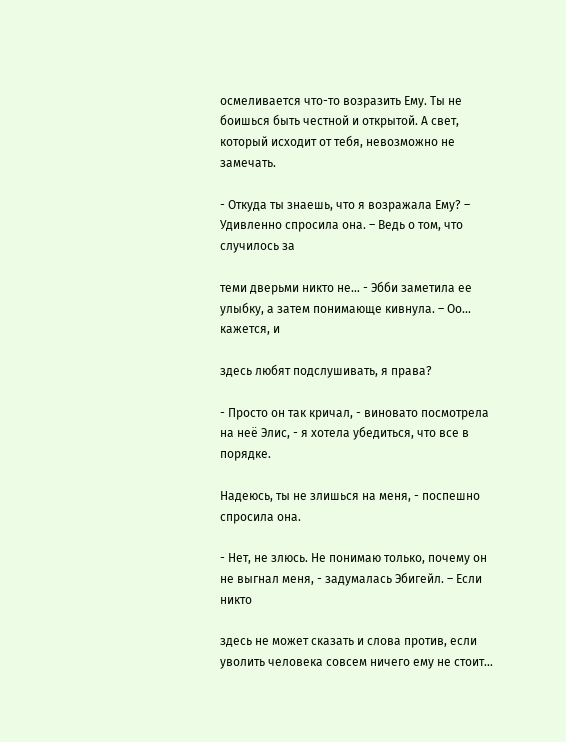осмеливается что-то возразить Ему. Ты не боишься быть честной и открытой. А свет, который исходит от тебя, невозможно не замечать.

- Откуда ты знаешь, что я возражала Ему? – Удивленно спросила она. – Ведь о том, что случилось за

теми дверьми никто не… - Эбби заметила ее улыбку, а затем понимающе кивнула. – Оо… кажется, и

здесь любят подслушивать, я права?

- Просто он так кричал, - виновато посмотрела на неё Элис, - я хотела убедиться, что все в порядке.

Надеюсь, ты не злишься на меня, - поспешно спросила она.

- Нет, не злюсь. Не понимаю только, почему он не выгнал меня, - задумалась Эбигейл. – Если никто

здесь не может сказать и слова против, если уволить человека совсем ничего ему не стоит…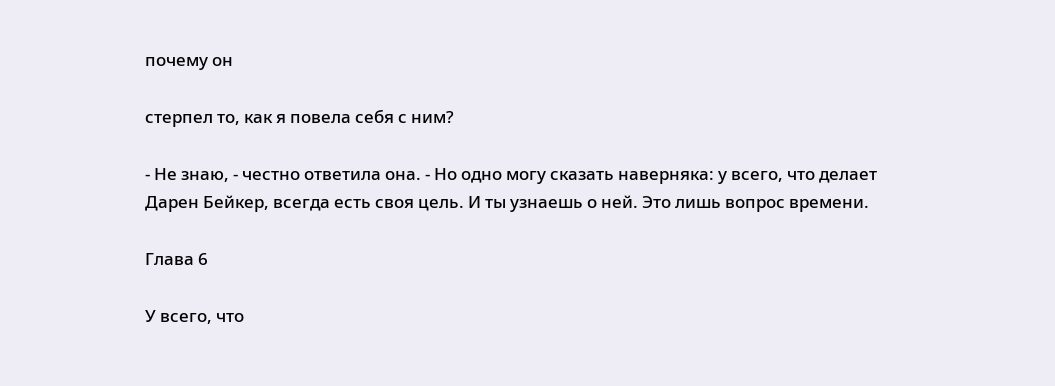почему он

стерпел то, как я повела себя с ним?

- Не знаю, - честно ответила она. - Но одно могу сказать наверняка: у всего, что делает Дарен Бейкер, всегда есть своя цель. И ты узнаешь о ней. Это лишь вопрос времени.

Глава 6

У всего, что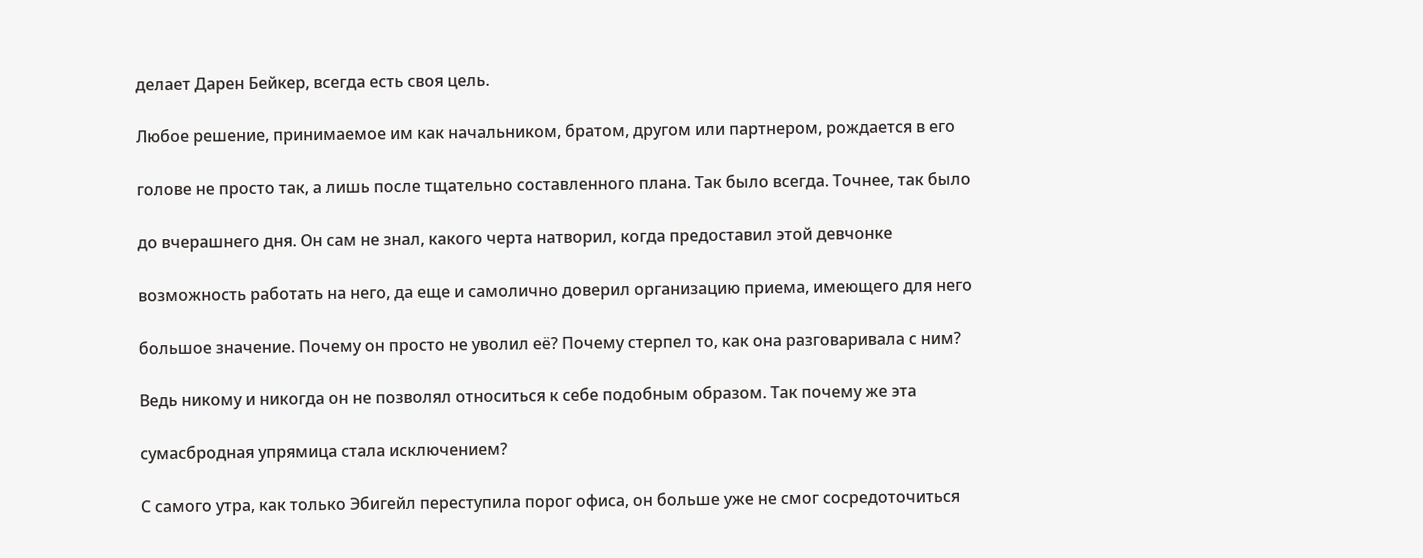делает Дарен Бейкер, всегда есть своя цель.

Любое решение, принимаемое им как начальником, братом, другом или партнером, рождается в его

голове не просто так, а лишь после тщательно составленного плана. Так было всегда. Точнее, так было

до вчерашнего дня. Он сам не знал, какого черта натворил, когда предоставил этой девчонке

возможность работать на него, да еще и самолично доверил организацию приема, имеющего для него

большое значение. Почему он просто не уволил её? Почему стерпел то, как она разговаривала с ним?

Ведь никому и никогда он не позволял относиться к себе подобным образом. Так почему же эта

сумасбродная упрямица стала исключением?

С самого утра, как только Эбигейл переступила порог офиса, он больше уже не смог сосредоточиться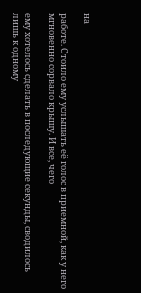на

работе. Стоило ему услышать её голос в приемной, как у него мгновенно сорвало крышу. И все, чего

ему хотелось сделать в последующие секунды, сводилось лишь к одному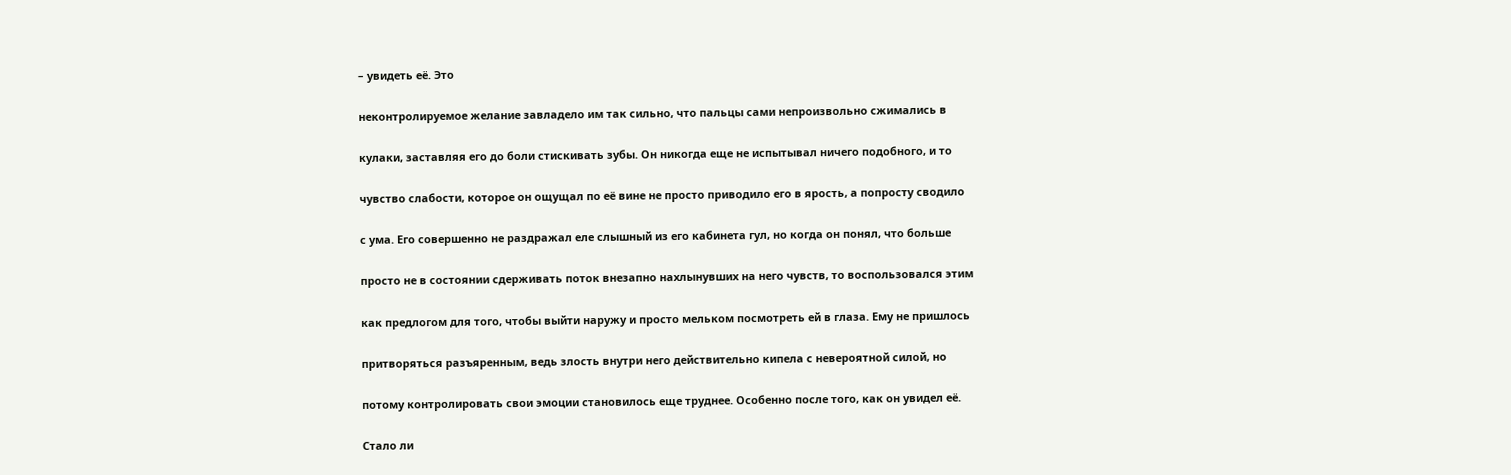– увидеть её. Это

неконтролируемое желание завладело им так сильно, что пальцы сами непроизвольно сжимались в

кулаки, заставляя его до боли стискивать зубы. Он никогда еще не испытывал ничего подобного, и то

чувство слабости, которое он ощущал по её вине не просто приводило его в ярость, а попросту сводило

с ума. Его совершенно не раздражал еле слышный из его кабинета гул, но когда он понял, что больше

просто не в состоянии сдерживать поток внезапно нахлынувших на него чувств, то воспользовался этим

как предлогом для того, чтобы выйти наружу и просто мельком посмотреть ей в глаза. Ему не пришлось

притворяться разъяренным, ведь злость внутри него действительно кипела с невероятной силой, но

потому контролировать свои эмоции становилось еще труднее. Особенно после того, как он увидел её.

Стало ли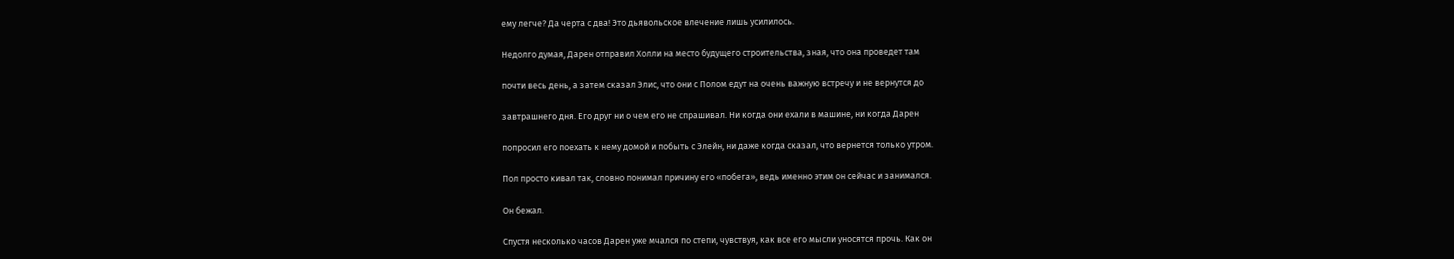ему легче? Да черта с два! Это дьявольское влечение лишь усилилось.

Недолго думая, Дарен отправил Холли на место будущего строительства, зная, что она проведет там

почти весь день, а затем сказал Элис, что они с Полом едут на очень важную встречу и не вернутся до

завтрашнего дня. Его друг ни о чем его не спрашивал. Ни когда они ехали в машине, ни когда Дарен

попросил его поехать к нему домой и побыть с Элейн, ни даже когда сказал, что вернется только утром.

Пол просто кивал так, словно понимал причину его «побега», ведь именно этим он сейчас и занимался.

Он бежал.

Спустя несколько часов Дарен уже мчался по степи, чувствуя, как все его мысли уносятся прочь. Как он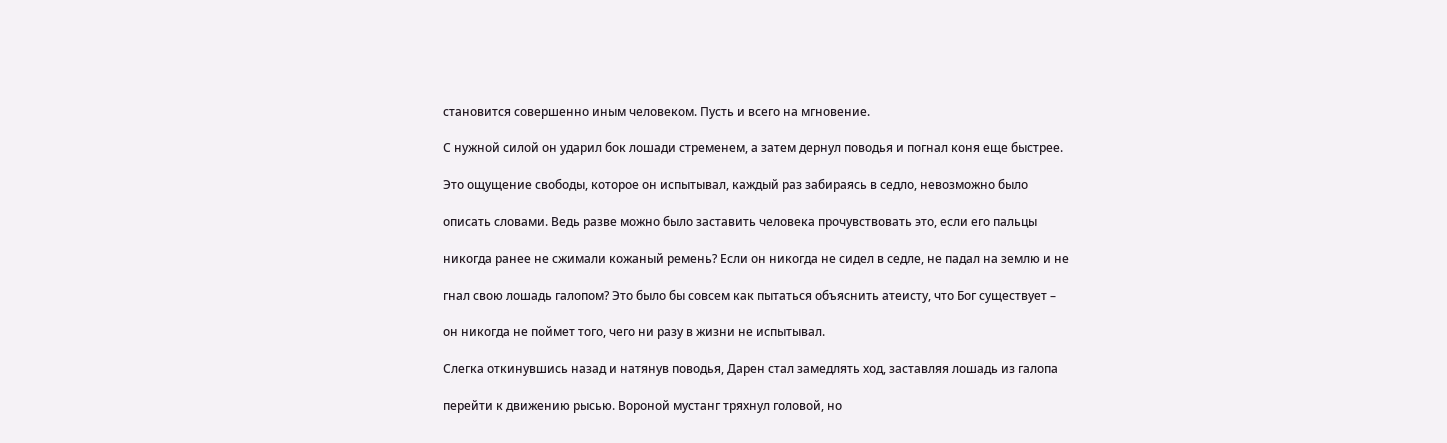становится совершенно иным человеком. Пусть и всего на мгновение.

С нужной силой он ударил бок лошади стременем, а затем дернул поводья и погнал коня еще быстрее.

Это ощущение свободы, которое он испытывал, каждый раз забираясь в седло, невозможно было

описать словами. Ведь разве можно было заставить человека прочувствовать это, если его пальцы

никогда ранее не сжимали кожаный ремень? Если он никогда не сидел в седле, не падал на землю и не

гнал свою лошадь галопом? Это было бы совсем как пытаться объяснить атеисту, что Бог существует –

он никогда не поймет того, чего ни разу в жизни не испытывал.

Слегка откинувшись назад и натянув поводья, Дарен стал замедлять ход, заставляя лошадь из галопа

перейти к движению рысью. Вороной мустанг тряхнул головой, но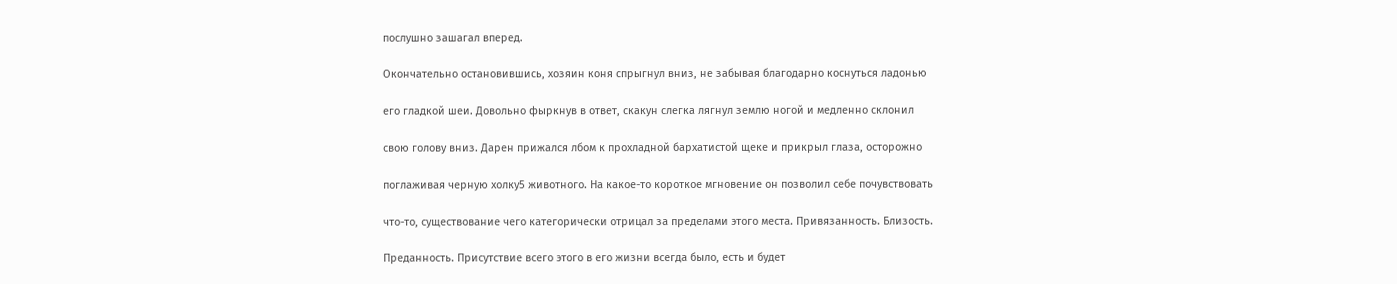послушно зашагал вперед.

Окончательно остановившись, хозяин коня спрыгнул вниз, не забывая благодарно коснуться ладонью

его гладкой шеи. Довольно фыркнув в ответ, скакун слегка лягнул землю ногой и медленно склонил

свою голову вниз. Дарен прижался лбом к прохладной бархатистой щеке и прикрыл глаза, осторожно

поглаживая черную холку5 животного. На какое-то короткое мгновение он позволил себе почувствовать

что-то, существование чего категорически отрицал за пределами этого места. Привязанность. Близость.

Преданность. Присутствие всего этого в его жизни всегда было, есть и будет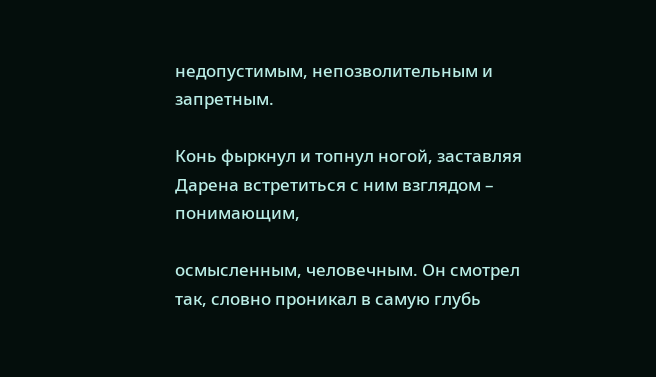недопустимым, непозволительным и запретным.

Конь фыркнул и топнул ногой, заставляя Дарена встретиться с ним взглядом – понимающим,

осмысленным, человечным. Он смотрел так, словно проникал в самую глубь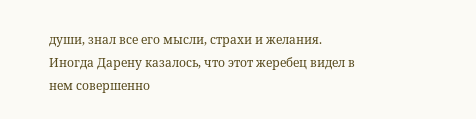души, знал все его мысли, страхи и желания. Иногда Дарену казалось, что этот жеребец видел в нем совершенно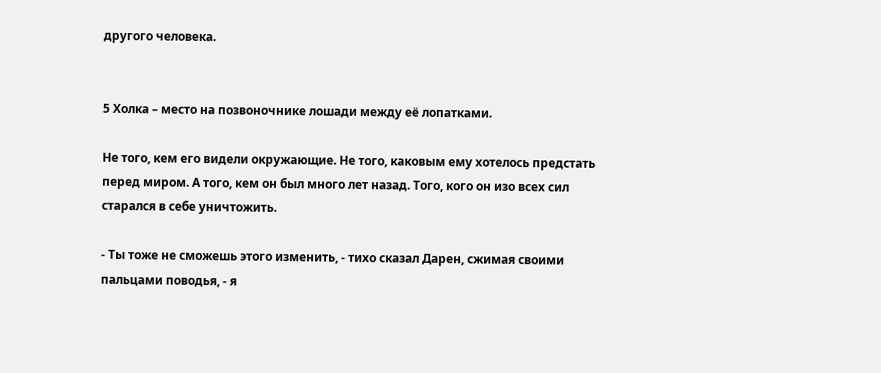другого человека.


5 Холка – место на позвоночнике лошади между её лопатками.

Не того, кем его видели окружающие. Не того, каковым ему хотелось предстать перед миром. А того, кем он был много лет назад. Того, кого он изо всех сил старался в себе уничтожить.

- Ты тоже не сможешь этого изменить, - тихо сказал Дарен, сжимая своими пальцами поводья, - я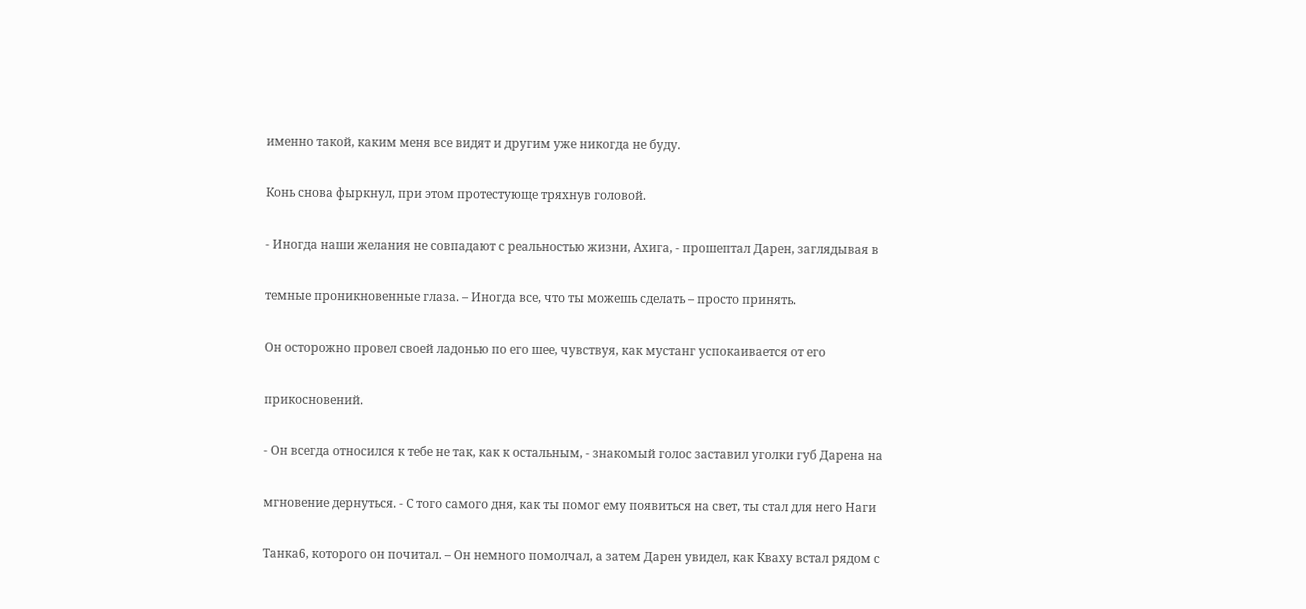именно такой, каким меня все видят и другим уже никогда не буду.

Конь снова фыркнул, при этом протестующе тряхнув головой.

- Иногда наши желания не совпадают с реальностью жизни, Ахига, - прошептал Дарен, заглядывая в

темные проникновенные глаза. – Иногда все, что ты можешь сделать – просто принять.

Он осторожно провел своей ладонью по его шее, чувствуя, как мустанг успокаивается от его

прикосновений.

- Он всегда относился к тебе не так, как к остальным, - знакомый голос заставил уголки губ Дарена на

мгновение дернуться. - С того самого дня, как ты помог ему появиться на свет, ты стал для него Наги

Танка6, которого он почитал. – Он немного помолчал, а затем Дарен увидел, как Кваху встал рядом с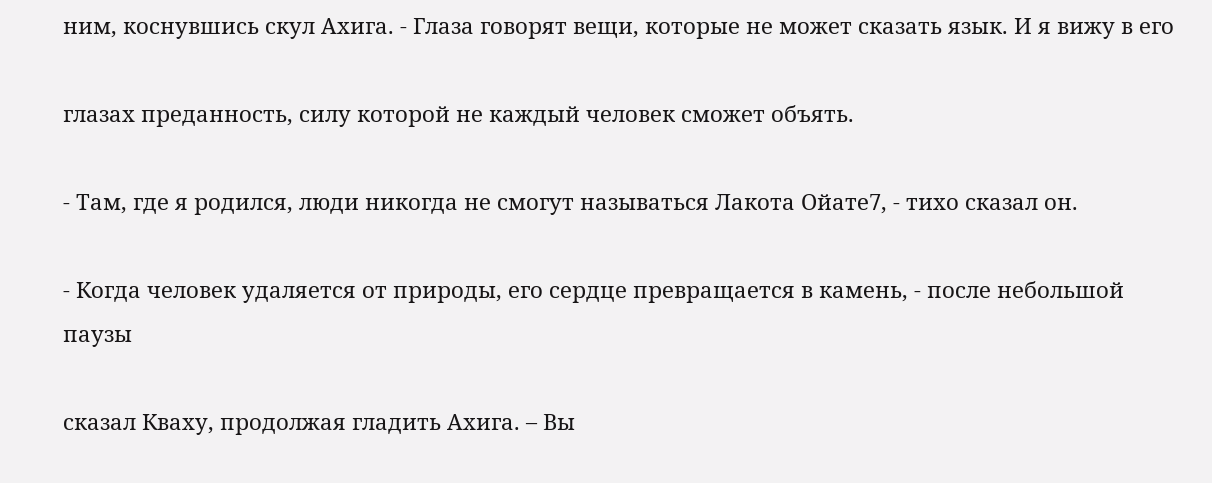ним, коснувшись скул Ахига. - Глаза говорят вещи, которые не может сказать язык. И я вижу в его

глазах преданность, силу которой не каждый человек сможет объять.

- Там, где я родился, люди никогда не смогут называться Лакота Ойате7, - тихо сказал он.

- Когда человек удаляется от природы, его сердце превращается в камень, - после небольшой паузы

сказал Кваху, продолжая гладить Ахига. – Вы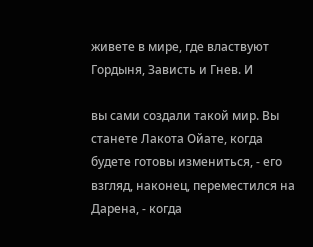живете в мире, где властвуют Гордыня, Зависть и Гнев. И

вы сами создали такой мир. Вы станете Лакота Ойате, когда будете готовы измениться, - его взгляд, наконец, переместился на Дарена, - когда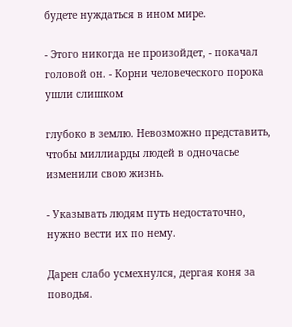будете нуждаться в ином мире.

- Этого никогда не произойдет, - покачал головой он. - Корни человеческого порока ушли слишком

глубоко в землю. Невозможно представить, чтобы миллиарды людей в одночасье изменили свою жизнь.

- Указывать людям путь недостаточно, нужно вести их по нему.

Дарен слабо усмехнулся, дергая коня за поводья.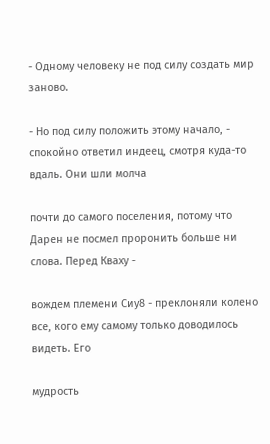- Одному человеку не под силу создать мир заново.

- Но под силу положить этому начало, - спокойно ответил индеец, смотря куда-то вдаль. Они шли молча

почти до самого поселения, потому что Дарен не посмел проронить больше ни слова. Перед Кваху -

вождем племени Сиу8 - преклоняли колено все, кого ему самому только доводилось видеть. Его

мудрость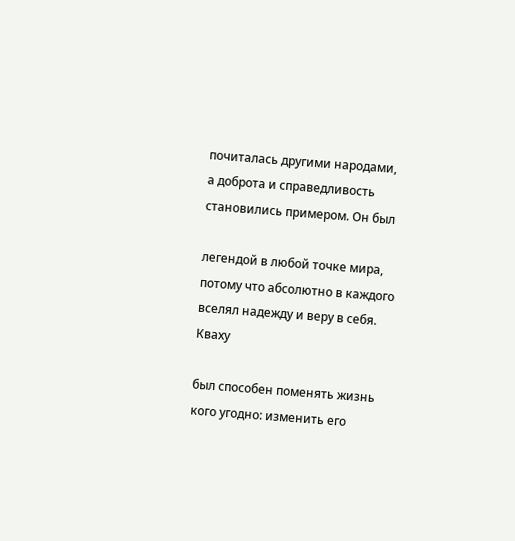почиталась другими народами, а доброта и справедливость становились примером. Он был

легендой в любой точке мира, потому что абсолютно в каждого вселял надежду и веру в себя. Кваху

был способен поменять жизнь кого угодно: изменить его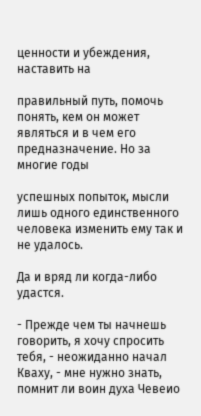ценности и убеждения, наставить на

правильный путь, помочь понять, кем он может являться и в чем его предназначение. Но за многие годы

успешных попыток, мысли лишь одного единственного человека изменить ему так и не удалось.

Да и вряд ли когда-либо удастся.

- Прежде чем ты начнешь говорить, я хочу спросить тебя, - неожиданно начал Кваху, - мне нужно знать, помнит ли воин духа Чевеио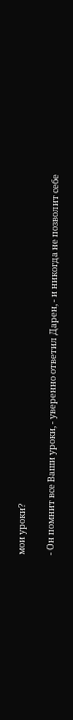мои уроки?

- Он помнит все Ваши уроки, - уверенно ответил Дарен, - и никогда не позволит себе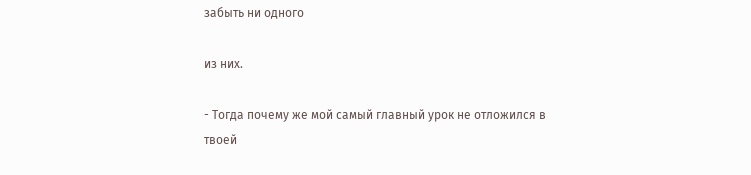забыть ни одного

из них.

- Тогда почему же мой самый главный урок не отложился в твоей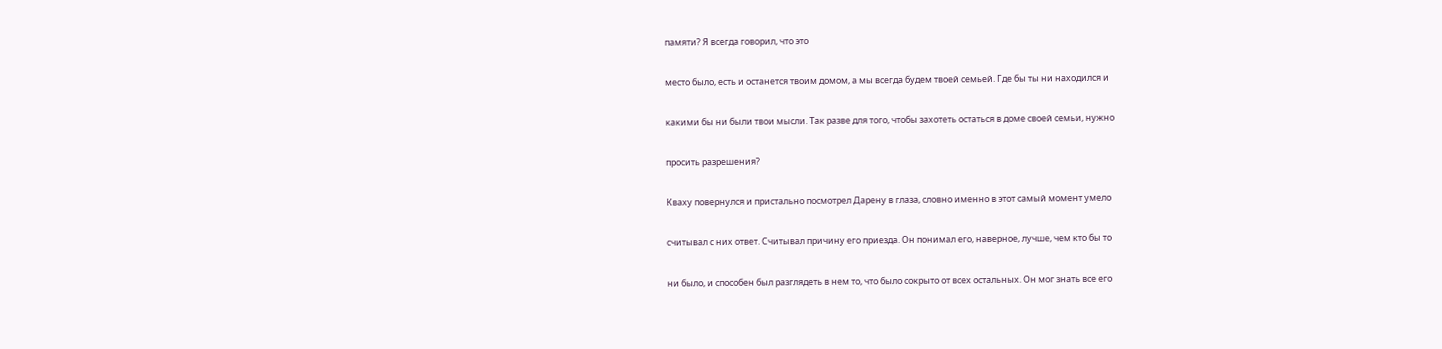памяти? Я всегда говорил, что это

место было, есть и останется твоим домом, а мы всегда будем твоей семьей. Где бы ты ни находился и

какими бы ни были твои мысли. Так разве для того, чтобы захотеть остаться в доме своей семьи, нужно

просить разрешения?

Кваху повернулся и пристально посмотрел Дарену в глаза, словно именно в этот самый момент умело

считывал с них ответ. Считывал причину его приезда. Он понимал его, наверное, лучше, чем кто бы то

ни было, и способен был разглядеть в нем то, что было сокрыто от всех остальных. Он мог знать все его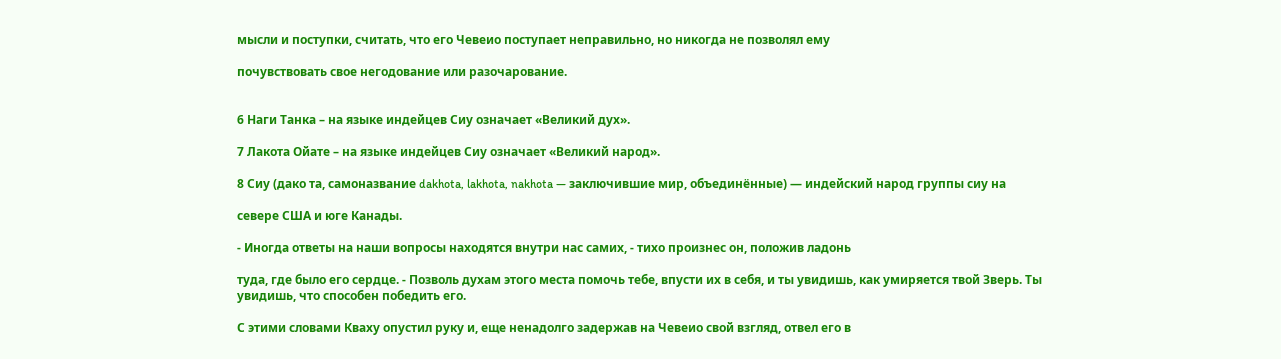мысли и поступки, считать, что его Чевеио поступает неправильно, но никогда не позволял ему

почувствовать свое негодование или разочарование.


6 Наги Танка – на языке индейцев Сиу означает «Великий дух».

7 Лакота Ойате – на языке индейцев Сиу означает «Великий народ».

8 Сиу (дако та, самоназвание dakhota, lakhota, nakhota — заключившие мир, объединённые) — индейский народ группы сиу на

севере США и юге Канады.

- Иногда ответы на наши вопросы находятся внутри нас самих, - тихо произнес он, положив ладонь

туда, где было его сердце. - Позволь духам этого места помочь тебе, впусти их в себя, и ты увидишь, как умиряется твой Зверь. Ты увидишь, что способен победить его.

С этими словами Кваху опустил руку и, еще ненадолго задержав на Чевеио свой взгляд, отвел его в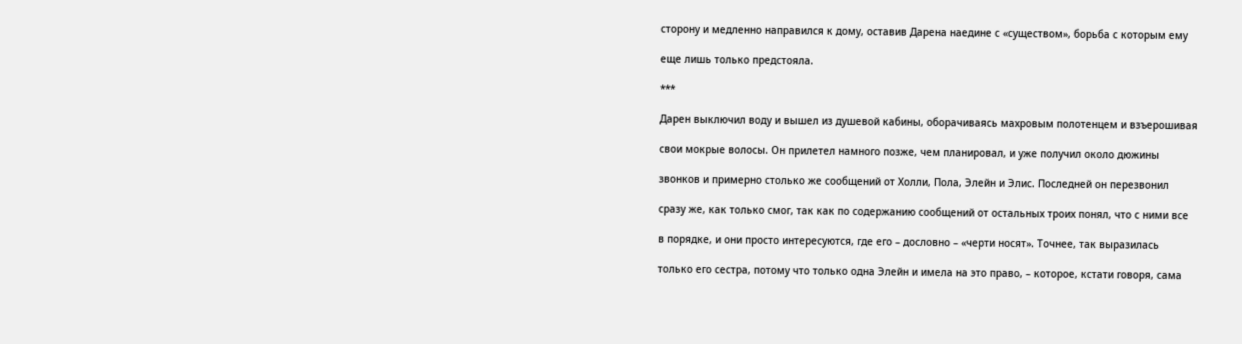сторону и медленно направился к дому, оставив Дарена наедине с «существом», борьба с которым ему

еще лишь только предстояла.

***

Дарен выключил воду и вышел из душевой кабины, оборачиваясь махровым полотенцем и взъерошивая

свои мокрые волосы. Он прилетел намного позже, чем планировал, и уже получил около дюжины

звонков и примерно столько же сообщений от Холли, Пола, Элейн и Элис. Последней он перезвонил

сразу же, как только смог, так как по содержанию сообщений от остальных троих понял, что с ними все

в порядке, и они просто интересуются, где его – дословно – «черти носят». Точнее, так выразилась

только его сестра, потому что только одна Элейн и имела на это право, – которое, кстати говоря, сама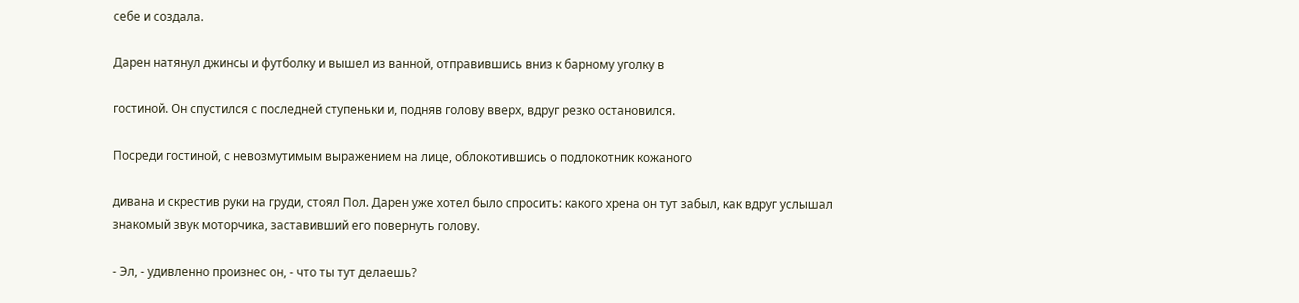себе и создала.

Дарен натянул джинсы и футболку и вышел из ванной, отправившись вниз к барному уголку в

гостиной. Он спустился с последней ступеньки и, подняв голову вверх, вдруг резко остановился.

Посреди гостиной, с невозмутимым выражением на лице, облокотившись о подлокотник кожаного

дивана и скрестив руки на груди, стоял Пол. Дарен уже хотел было спросить: какого хрена он тут забыл, как вдруг услышал знакомый звук моторчика, заставивший его повернуть голову.

- Эл, - удивленно произнес он, - что ты тут делаешь?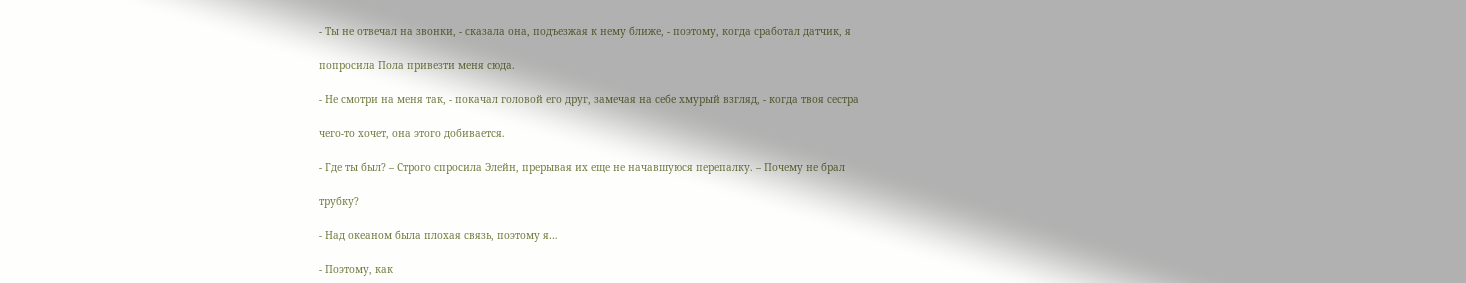- Ты не отвечал на звонки, - сказала она, подъезжая к нему ближе, - поэтому, когда сработал датчик, я

попросила Пола привезти меня сюда.

- Не смотри на меня так, - покачал головой его друг, замечая на себе хмурый взгляд, - когда твоя сестра

чего-то хочет, она этого добивается.

- Где ты был? – Строго спросила Элейн, прерывая их еще не начавшуюся перепалку. – Почему не брал

трубку?

- Над океаном была плохая связь, поэтому я…

- Поэтому, как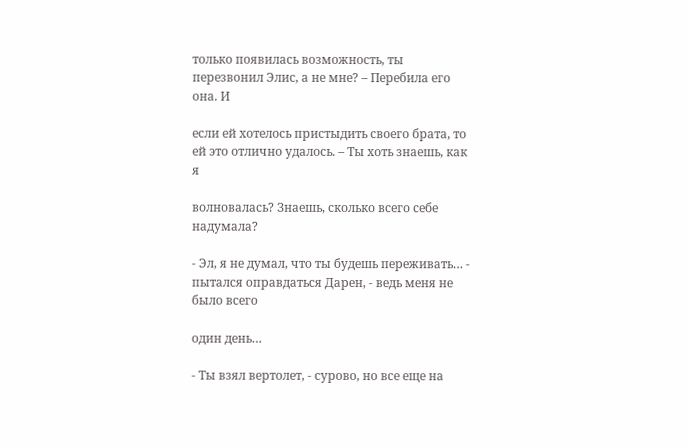только появилась возможность, ты перезвонил Элис, а не мне? – Перебила его она. И

если ей хотелось пристыдить своего брата, то ей это отлично удалось. – Ты хоть знаешь, как я

волновалась? Знаешь, сколько всего себе надумала?

- Эл, я не думал, что ты будешь переживать… - пытался оправдаться Дарен, - ведь меня не было всего

один день…

- Ты взял вертолет, - сурово, но все еще на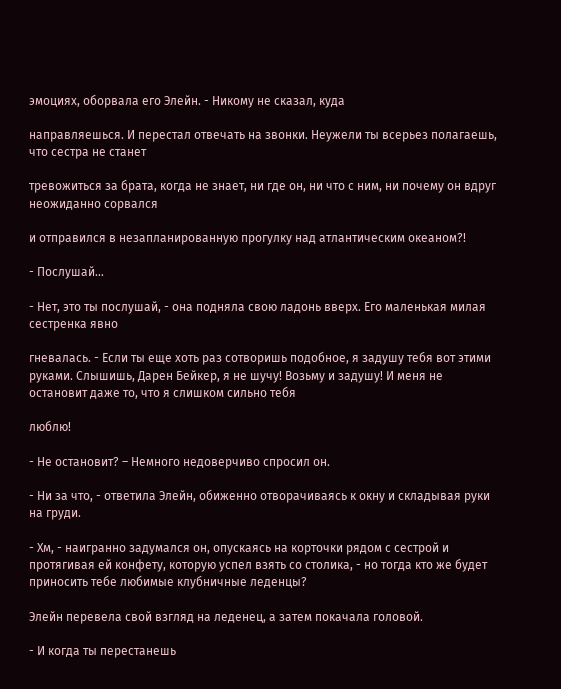эмоциях, оборвала его Элейн. - Никому не сказал, куда

направляешься. И перестал отвечать на звонки. Неужели ты всерьез полагаешь, что сестра не станет

тревожиться за брата, когда не знает, ни где он, ни что с ним, ни почему он вдруг неожиданно сорвался

и отправился в незапланированную прогулку над атлантическим океаном?!

- Послушай…

- Нет, это ты послушай, - она подняла свою ладонь вверх. Его маленькая милая сестренка явно

гневалась. - Если ты еще хоть раз сотворишь подобное, я задушу тебя вот этими руками. Слышишь, Дарен Бейкер, я не шучу! Возьму и задушу! И меня не остановит даже то, что я слишком сильно тебя

люблю!

- Не остановит? – Немного недоверчиво спросил он.

- Ни за что, - ответила Элейн, обиженно отворачиваясь к окну и складывая руки на груди.

- Хм, - наигранно задумался он, опускаясь на корточки рядом с сестрой и протягивая ей конфету, которую успел взять со столика, - но тогда кто же будет приносить тебе любимые клубничные леденцы?

Элейн перевела свой взгляд на леденец, а затем покачала головой.

- И когда ты перестанешь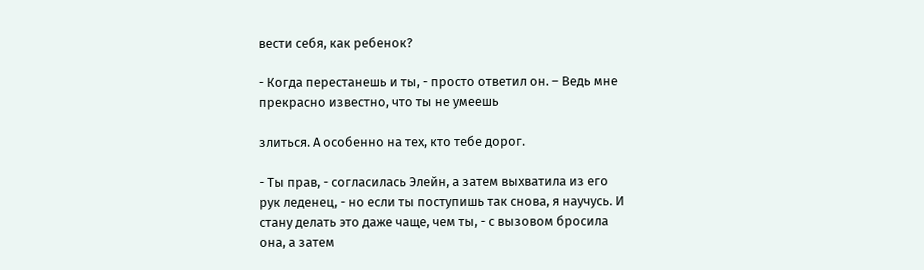вести себя, как ребенок?

- Когда перестанешь и ты, - просто ответил он. – Ведь мне прекрасно известно, что ты не умеешь

злиться. А особенно на тех, кто тебе дорог.

- Ты прав, - согласилась Элейн, а затем выхватила из его рук леденец, - но если ты поступишь так снова, я научусь. И стану делать это даже чаще, чем ты, - с вызовом бросила она, а затем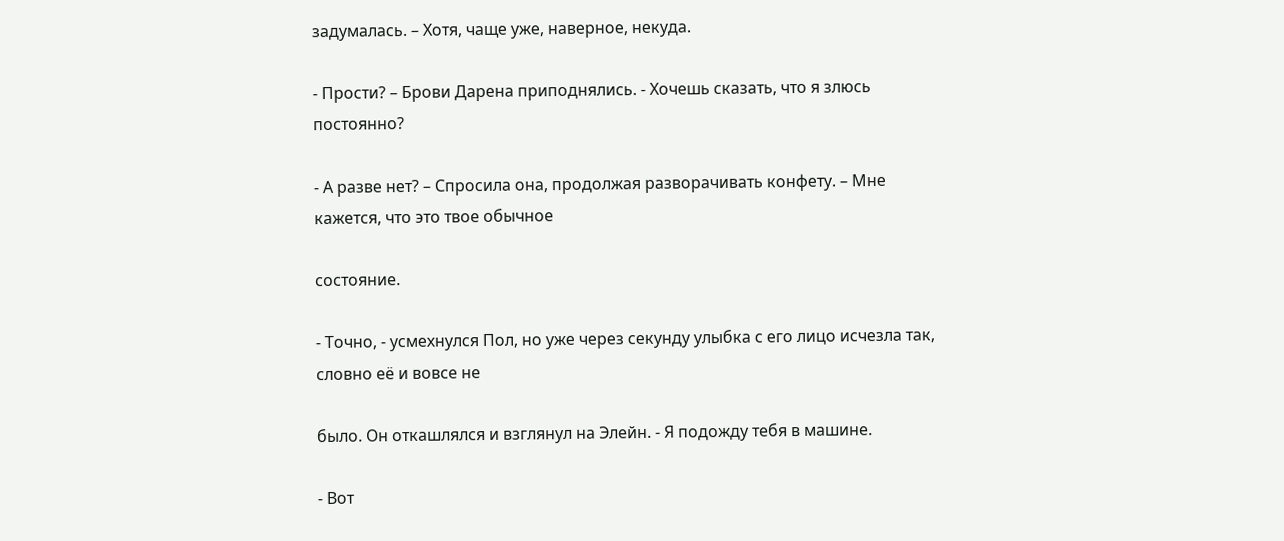задумалась. – Хотя, чаще уже, наверное, некуда.

- Прости? – Брови Дарена приподнялись. - Хочешь сказать, что я злюсь постоянно?

- А разве нет? – Спросила она, продолжая разворачивать конфету. – Мне кажется, что это твое обычное

состояние.

- Точно, - усмехнулся Пол, но уже через секунду улыбка с его лицо исчезла так, словно её и вовсе не

было. Он откашлялся и взглянул на Элейн. - Я подожду тебя в машине.

- Вот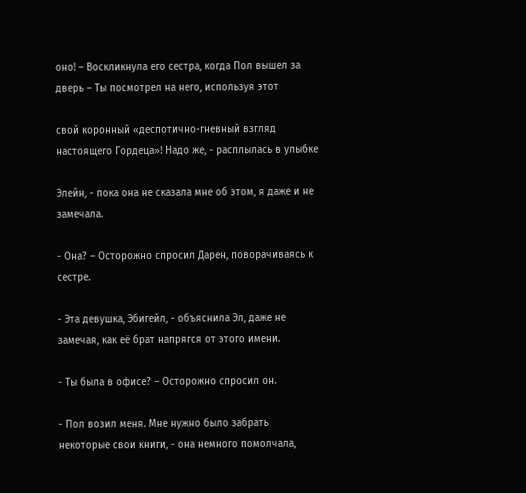оно! – Воскликнула его сестра, когда Пол вышел за дверь – Ты посмотрел на него, используя этот

свой коронный «деспотично-гневный взгляд настоящего Гордеца»! Надо же, - расплылась в улыбке

Элейн, - пока она не сказала мне об этом, я даже и не замечала.

- Она? – Осторожно спросил Дарен, поворачиваясь к сестре.

- Эта девушка, Эбигейл, - объяснила Эл, даже не замечая, как её брат напрягся от этого имени.

- Ты была в офисе? – Осторожно спросил он.

- Пол возил меня. Мне нужно было забрать некоторые свои книги, - она немного помолчала,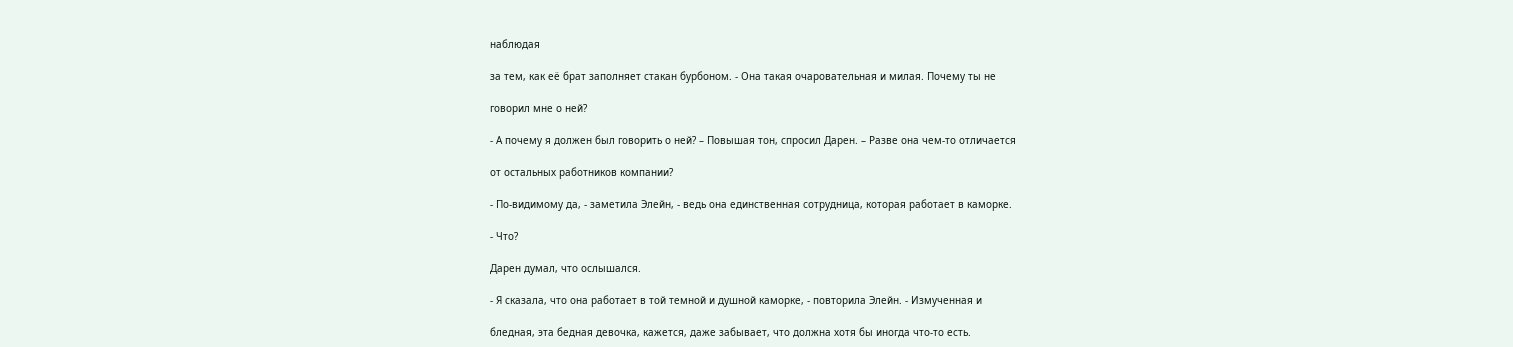наблюдая

за тем, как её брат заполняет стакан бурбоном. - Она такая очаровательная и милая. Почему ты не

говорил мне о ней?

- А почему я должен был говорить о ней? – Повышая тон, спросил Дарен. – Разве она чем-то отличается

от остальных работников компании?

- По-видимому да, - заметила Элейн, - ведь она единственная сотрудница, которая работает в каморке.

- Что?

Дарен думал, что ослышался.

- Я сказала, что она работает в той темной и душной каморке, - повторила Элейн. - Измученная и

бледная, эта бедная девочка, кажется, даже забывает, что должна хотя бы иногда что-то есть.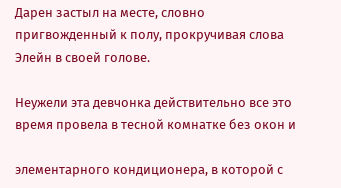Дарен застыл на месте, словно пригвожденный к полу, прокручивая слова Элейн в своей голове.

Неужели эта девчонка действительно все это время провела в тесной комнатке без окон и

элементарного кондиционера, в которой с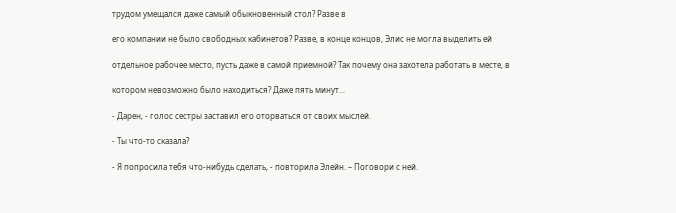трудом умещался даже самый обыкновенный стол? Разве в

его компании не было свободных кабинетов? Разве, в конце концов, Элис не могла выделить ей

отдельное рабочее место, пусть даже в самой приемной? Так почему она захотела работать в месте, в

котором невозможно было находиться? Даже пять минут...

- Дарен, - голос сестры заставил его оторваться от своих мыслей.

- Ты что-то сказала?

- Я попросила тебя что-нибудь сделать, - повторила Элейн. – Поговори с ней.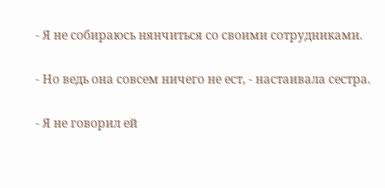- Я не собираюсь нянчиться со своими сотрудниками.

- Но ведь она совсем ничего не ест, - настаивала сестра.

- Я не говорил ей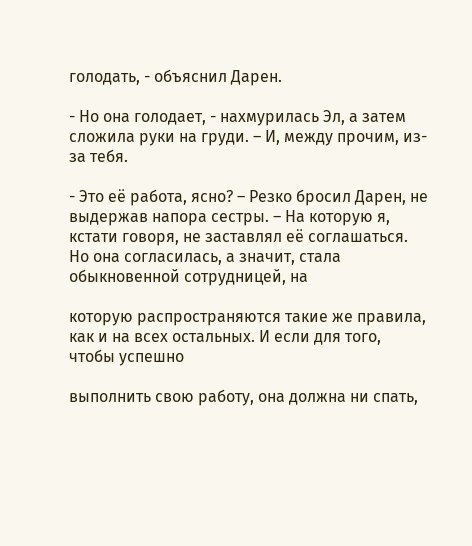голодать, - объяснил Дарен.

- Но она голодает, - нахмурилась Эл, а затем сложила руки на груди. – И, между прочим, из-за тебя.

- Это её работа, ясно? – Резко бросил Дарен, не выдержав напора сестры. – На которую я, кстати говоря, не заставлял её соглашаться. Но она согласилась, а значит, стала обыкновенной сотрудницей, на

которую распространяются такие же правила, как и на всех остальных. И если для того, чтобы успешно

выполнить свою работу, она должна ни спать,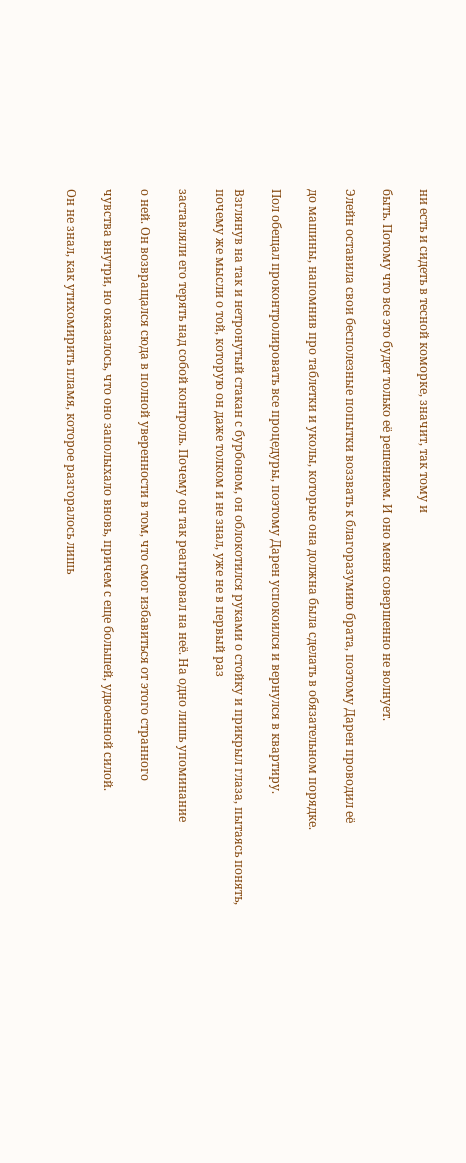ни есть и сидеть в тесной коморке, значит, так тому и

быть. Потому что все это будет только её решением. И оно меня совершенно не волнует.

Элейн оставила свои бесполезные попытки воззвать к благоразумию брата, поэтому Дарен проводил её

до машины, напомнив про таблетки и уколы, которые она должна была сделать в обязательном порядке.

Пол обещал проконтролировать все процедуры, поэтому Дарен успокоился и вернулся в квартиру.

Взглянув на так и нетронутый стакан с бурбоном, он облокотился руками о стойку и прикрыл глаза, пытаясь понять, почему же мысли о той, которую он даже толком и не знал, уже не в первый раз

заставляли его терять над собой контроль. Почему он так реагировал на неё. На одно лишь упоминание

о ней. Он возвращался сюда в полной уверенности в том, что смог избавиться от этого странного

чувства внутри, но оказалось, что оно заполыхало вновь, причем с еще большей, удвоенной силой.

Он не знал, как утихомирить пламя, которое разгоралось лишь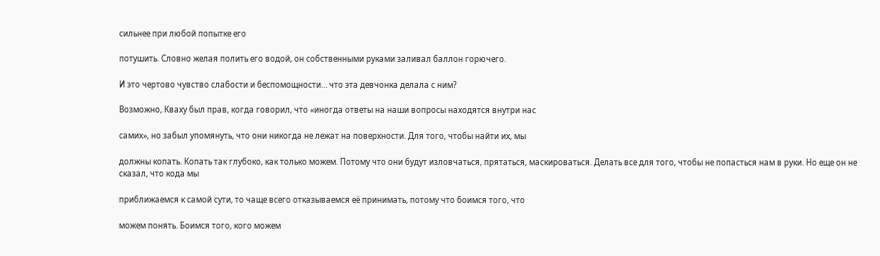сильнее при любой попытке его

потушить. Словно желая полить его водой, он собственными руками заливал баллон горючего.

И это чертово чувство слабости и беспомощности… что эта девчонка делала с ним?

Возможно, Кваху был прав, когда говорил, что «иногда ответы на наши вопросы находятся внутри нас

самих», но забыл упомянуть, что они никогда не лежат на поверхности. Для того, чтобы найти их, мы

должны копать. Копать так глубоко, как только можем. Потому что они будут изловчаться, прятаться, маскироваться. Делать все для того, чтобы не попасться нам в руки. Но еще он не сказал, что кода мы

приближаемся к самой сути, то чаще всего отказываемся её принимать, потому что боимся того, что

можем понять. Боимся того, кого можем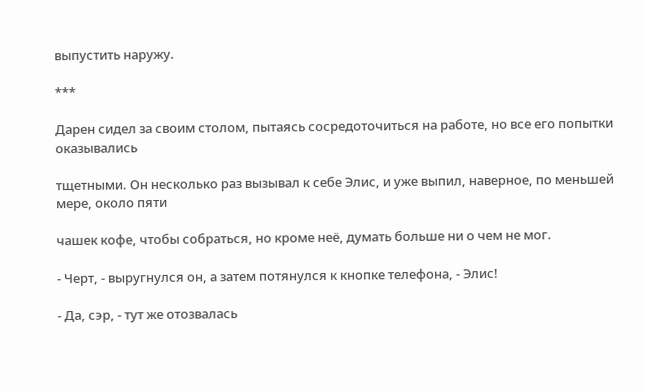выпустить наружу.

***

Дарен сидел за своим столом, пытаясь сосредоточиться на работе, но все его попытки оказывались

тщетными. Он несколько раз вызывал к себе Элис, и уже выпил, наверное, по меньшей мере, около пяти

чашек кофе, чтобы собраться, но кроме неё, думать больше ни о чем не мог.

- Черт, - выругнулся он, а затем потянулся к кнопке телефона, - Элис!

- Да, сэр, - тут же отозвалась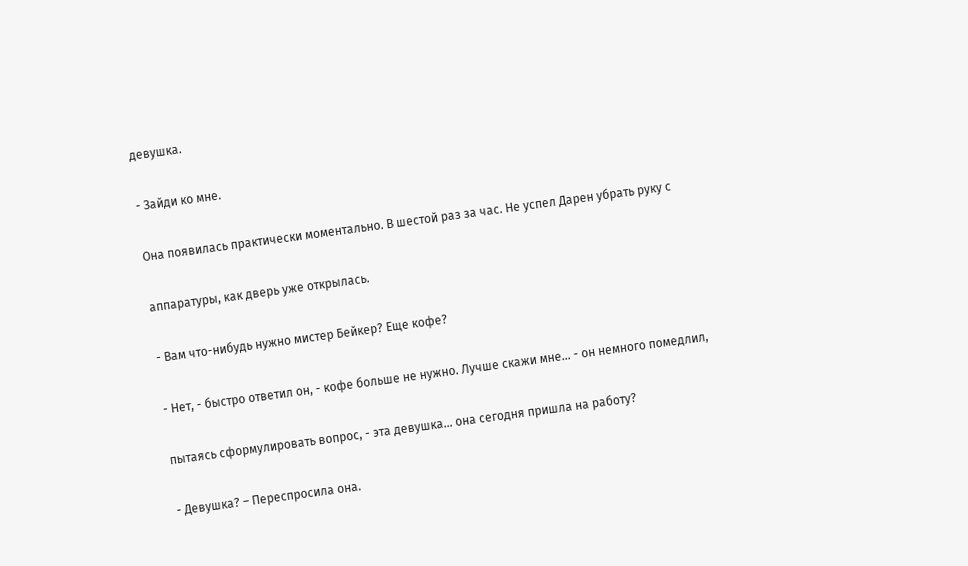девушка.

- Зайди ко мне.

Она появилась практически моментально. В шестой раз за час. Не успел Дарен убрать руку с

аппаратуры, как дверь уже открылась.

- Вам что-нибудь нужно мистер Бейкер? Еще кофе?

- Нет, - быстро ответил он, - кофе больше не нужно. Лучше скажи мне… - он немного помедлил,

пытаясь сформулировать вопрос, - эта девушка… она сегодня пришла на работу?

- Девушка? – Переспросила она.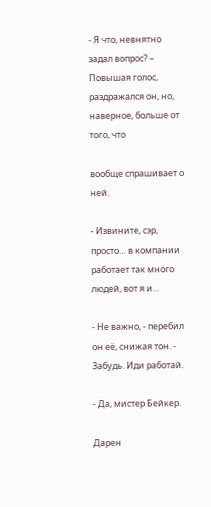- Я что, невнятно задал вопрос? – Повышая голос, раздражался он, но, наверное, больше от того, что

вообще спрашивает о ней.

- Извините, сэр, просто… в компании работает так много людей, вот я и…

- Не важно, - перебил он её, снижая тон. - Забудь. Иди работай.

- Да, мистер Бейкер.

Дарен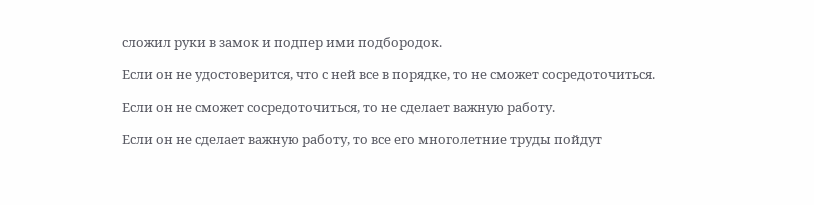сложил руки в замок и подпер ими подбородок.

Если он не удостоверится, что с ней все в порядке, то не сможет сосредоточиться.

Если он не сможет сосредоточиться, то не сделает важную работу.

Если он не сделает важную работу, то все его многолетние труды пойдут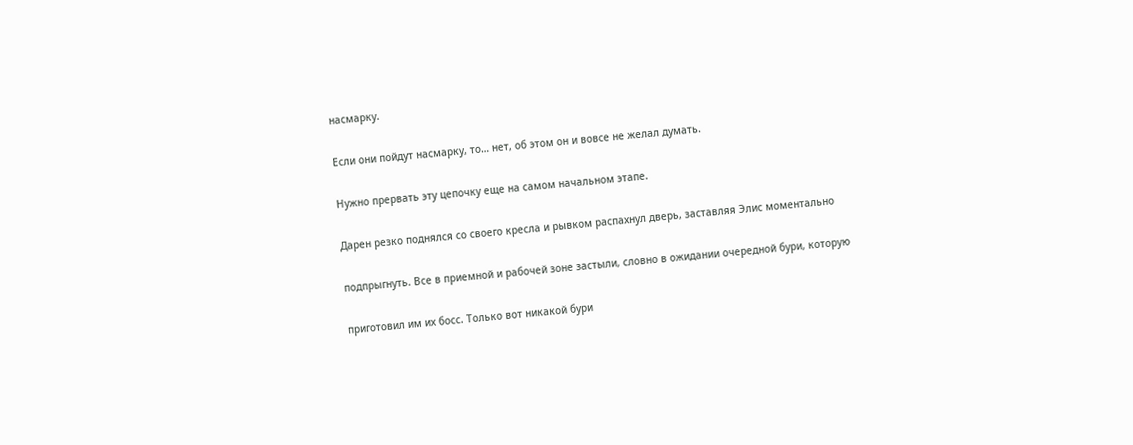насмарку.

Если они пойдут насмарку, то… нет, об этом он и вовсе не желал думать.

Нужно прервать эту цепочку еще на самом начальном этапе.

Дарен резко поднялся со своего кресла и рывком распахнул дверь, заставляя Элис моментально

подпрыгнуть. Все в приемной и рабочей зоне застыли, словно в ожидании очередной бури, которую

приготовил им их босс. Только вот никакой бури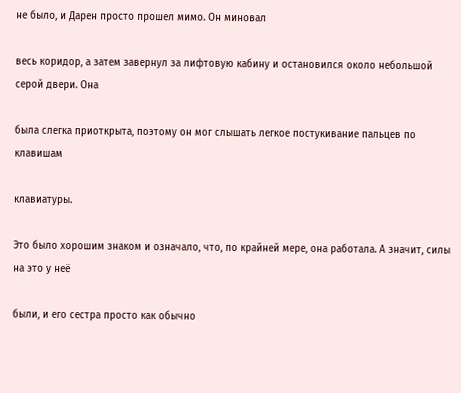не было, и Дарен просто прошел мимо. Он миновал

весь коридор, а затем завернул за лифтовую кабину и остановился около небольшой серой двери. Она

была слегка приоткрыта, поэтому он мог слышать легкое постукивание пальцев по клавишам

клавиатуры.

Это было хорошим знаком и означало, что, по крайней мере, она работала. А значит, силы на это у неё

были, и его сестра просто как обычно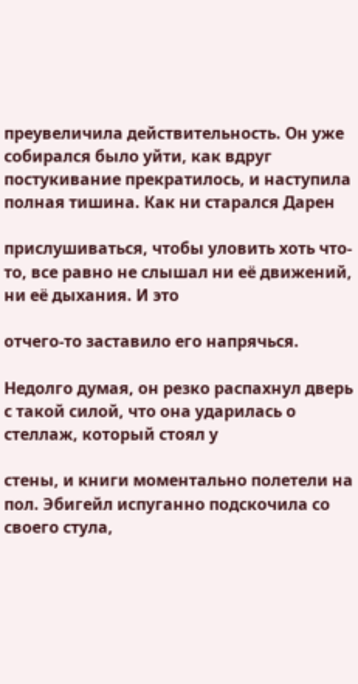преувеличила действительность. Он уже собирался было уйти, как вдруг постукивание прекратилось, и наступила полная тишина. Как ни старался Дарен

прислушиваться, чтобы уловить хоть что-то, все равно не слышал ни её движений, ни её дыхания. И это

отчего-то заставило его напрячься.

Недолго думая, он резко распахнул дверь с такой силой, что она ударилась о стеллаж, который стоял у

стены, и книги моментально полетели на пол. Эбигейл испуганно подскочила со своего стула,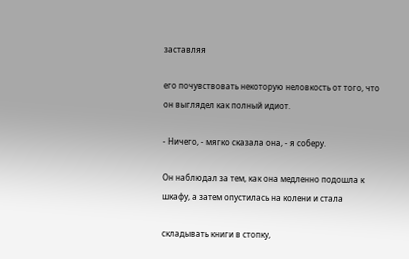заставляя

его почувствовать некоторую неловкость от того, что он выглядел как полный идиот.

- Ничего, - мягко сказала она, - я соберу.

Он наблюдал за тем, как она медленно подошла к шкафу, а затем опустилась на колени и стала

складывать книги в стопку,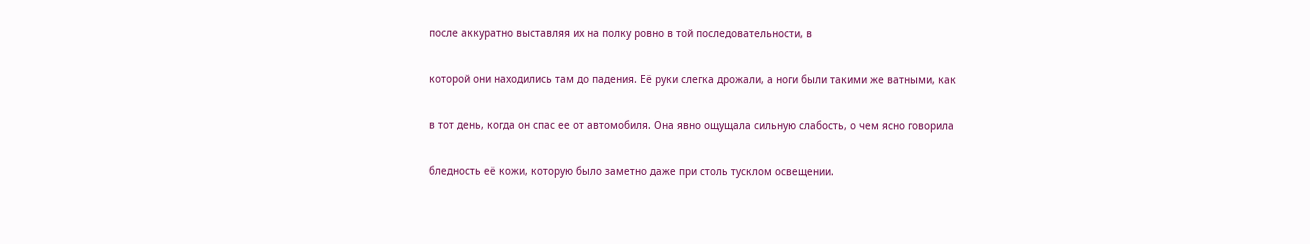после аккуратно выставляя их на полку ровно в той последовательности, в

которой они находились там до падения. Её руки слегка дрожали, а ноги были такими же ватными, как

в тот день, когда он спас ее от автомобиля. Она явно ощущала сильную слабость, о чем ясно говорила

бледность её кожи, которую было заметно даже при столь тусклом освещении.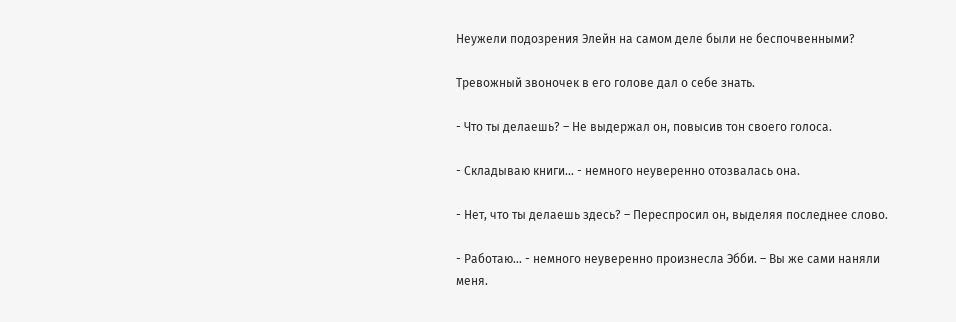Неужели подозрения Элейн на самом деле были не беспочвенными?

Тревожный звоночек в его голове дал о себе знать.

- Что ты делаешь? – Не выдержал он, повысив тон своего голоса.

- Складываю книги… - немного неуверенно отозвалась она.

- Нет, что ты делаешь здесь? – Переспросил он, выделяя последнее слово.

- Работаю… - немного неуверенно произнесла Эбби. – Вы же сами наняли меня.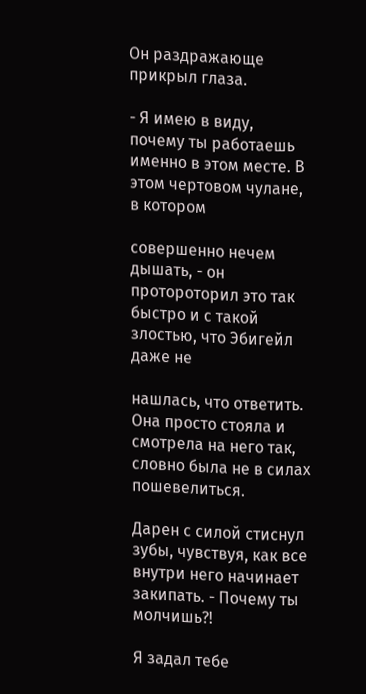Он раздражающе прикрыл глаза.

- Я имею в виду, почему ты работаешь именно в этом месте. В этом чертовом чулане, в котором

совершенно нечем дышать, - он протороторил это так быстро и с такой злостью, что Эбигейл даже не

нашлась, что ответить. Она просто стояла и смотрела на него так, словно была не в силах пошевелиться.

Дарен с силой стиснул зубы, чувствуя, как все внутри него начинает закипать. - Почему ты молчишь?!

Я задал тебе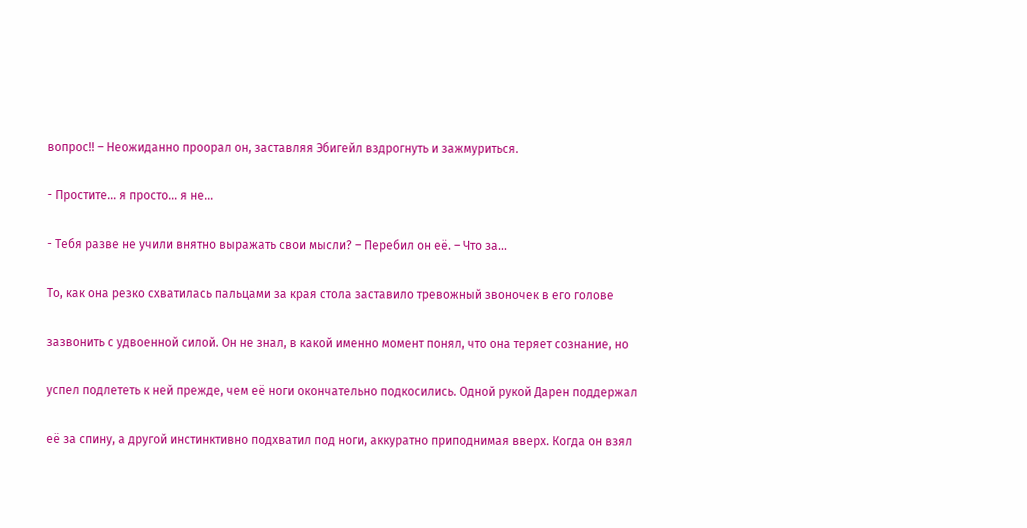вопрос!! – Неожиданно проорал он, заставляя Эбигейл вздрогнуть и зажмуриться.

- Простите… я просто… я не…

- Тебя разве не учили внятно выражать свои мысли? – Перебил он её. – Что за…

То, как она резко схватилась пальцами за края стола заставило тревожный звоночек в его голове

зазвонить с удвоенной силой. Он не знал, в какой именно момент понял, что она теряет сознание, но

успел подлететь к ней прежде, чем её ноги окончательно подкосились. Одной рукой Дарен поддержал

её за спину, а другой инстинктивно подхватил под ноги, аккуратно приподнимая вверх. Когда он взял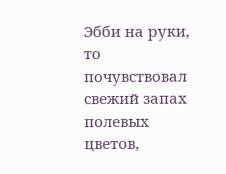Эбби на руки, то почувствовал свежий запах полевых цветов,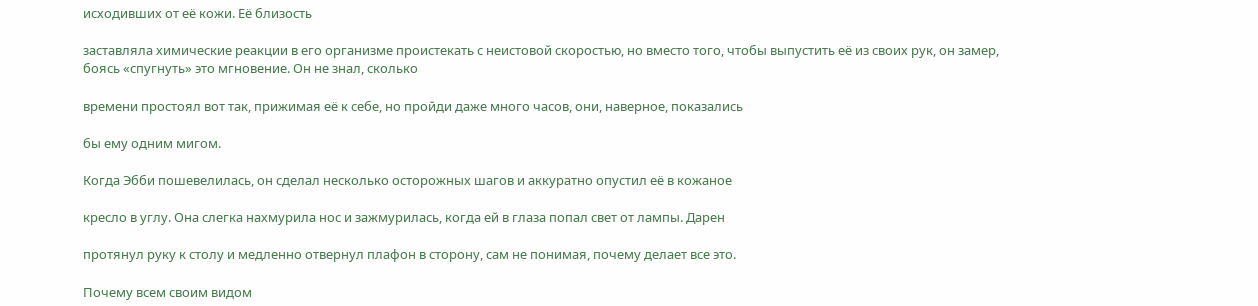исходивших от её кожи. Её близость

заставляла химические реакции в его организме проистекать с неистовой скоростью, но вместо того, чтобы выпустить её из своих рук, он замер, боясь «спугнуть» это мгновение. Он не знал, сколько

времени простоял вот так, прижимая её к себе, но пройди даже много часов, они, наверное, показались

бы ему одним мигом.

Когда Эбби пошевелилась, он сделал несколько осторожных шагов и аккуратно опустил её в кожаное

кресло в углу. Она слегка нахмурила нос и зажмурилась, когда ей в глаза попал свет от лампы. Дарен

протянул руку к столу и медленно отвернул плафон в сторону, сам не понимая, почему делает все это.

Почему всем своим видом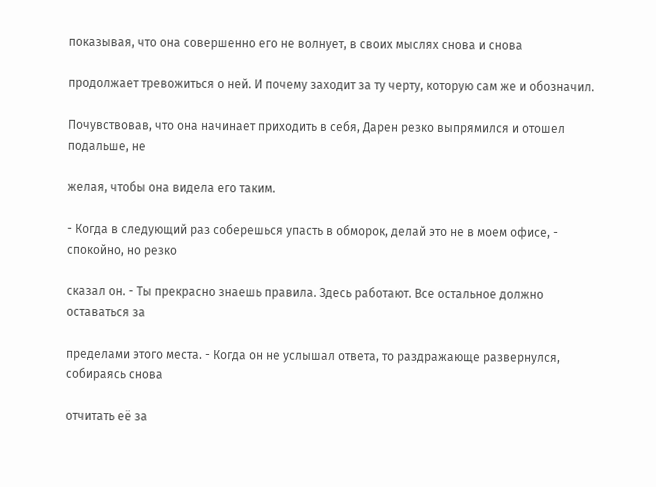показывая, что она совершенно его не волнует, в своих мыслях снова и снова

продолжает тревожиться о ней. И почему заходит за ту черту, которую сам же и обозначил.

Почувствовав, что она начинает приходить в себя, Дарен резко выпрямился и отошел подальше, не

желая, чтобы она видела его таким.

- Когда в следующий раз соберешься упасть в обморок, делай это не в моем офисе, - спокойно, но резко

сказал он. - Ты прекрасно знаешь правила. Здесь работают. Все остальное должно оставаться за

пределами этого места. - Когда он не услышал ответа, то раздражающе развернулся, собираясь снова

отчитать её за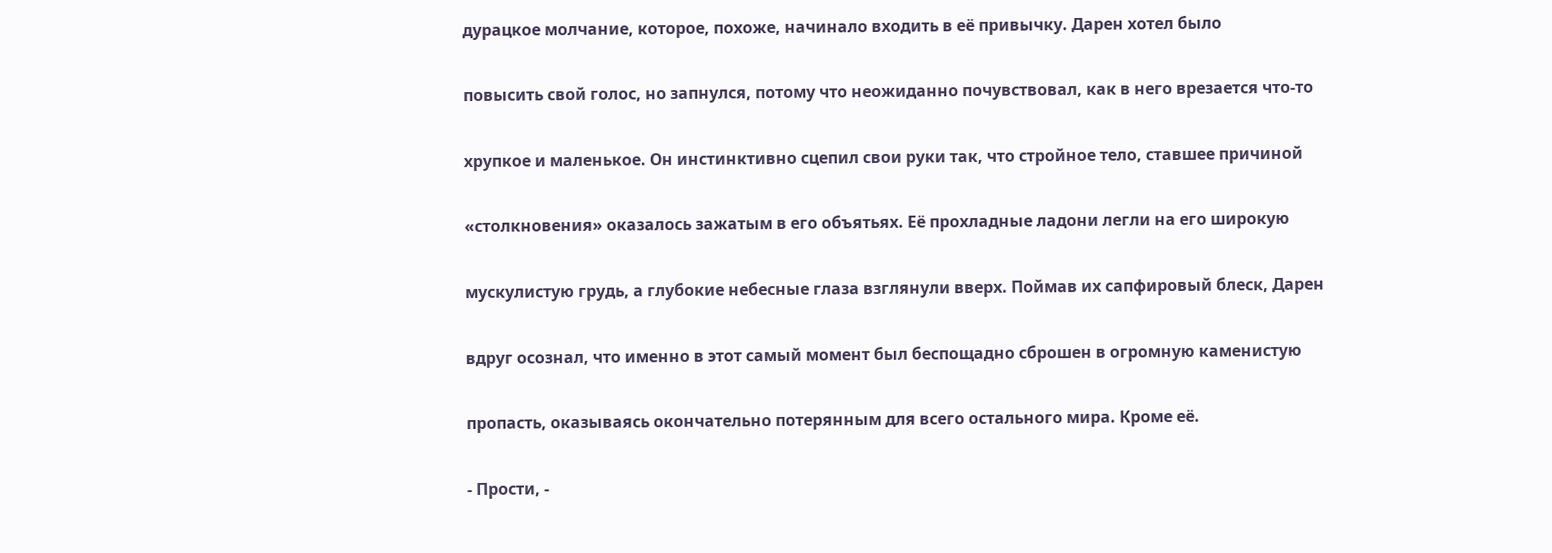дурацкое молчание, которое, похоже, начинало входить в её привычку. Дарен хотел было

повысить свой голос, но запнулся, потому что неожиданно почувствовал, как в него врезается что-то

хрупкое и маленькое. Он инстинктивно сцепил свои руки так, что стройное тело, ставшее причиной

«столкновения» оказалось зажатым в его объятьях. Её прохладные ладони легли на его широкую

мускулистую грудь, а глубокие небесные глаза взглянули вверх. Поймав их сапфировый блеск, Дарен

вдруг осознал, что именно в этот самый момент был беспощадно сброшен в огромную каменистую

пропасть, оказываясь окончательно потерянным для всего остального мира. Кроме её.

- Прости, -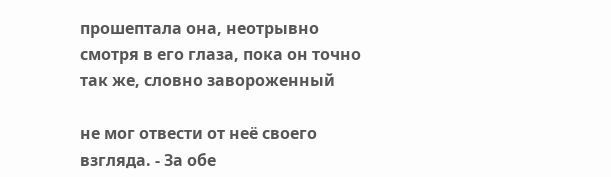прошептала она, неотрывно смотря в его глаза, пока он точно так же, словно завороженный

не мог отвести от неё своего взгляда. - За обе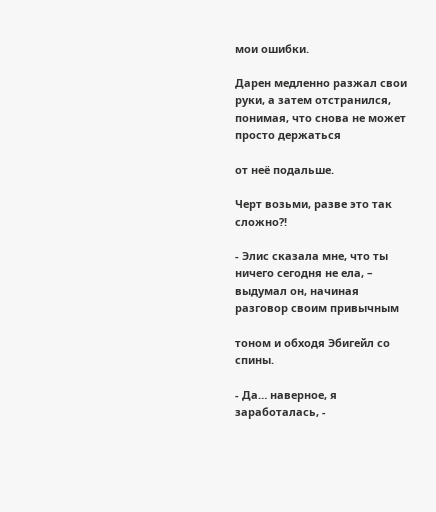мои ошибки.

Дарен медленно разжал свои руки, а затем отстранился, понимая, что снова не может просто держаться

от неё подальше.

Черт возьми, разве это так сложно?!

- Элис сказала мне, что ты ничего сегодня не ела, – выдумал он, начиная разговор своим привычным

тоном и обходя Эбигейл со спины.

- Да… наверное, я заработалась, -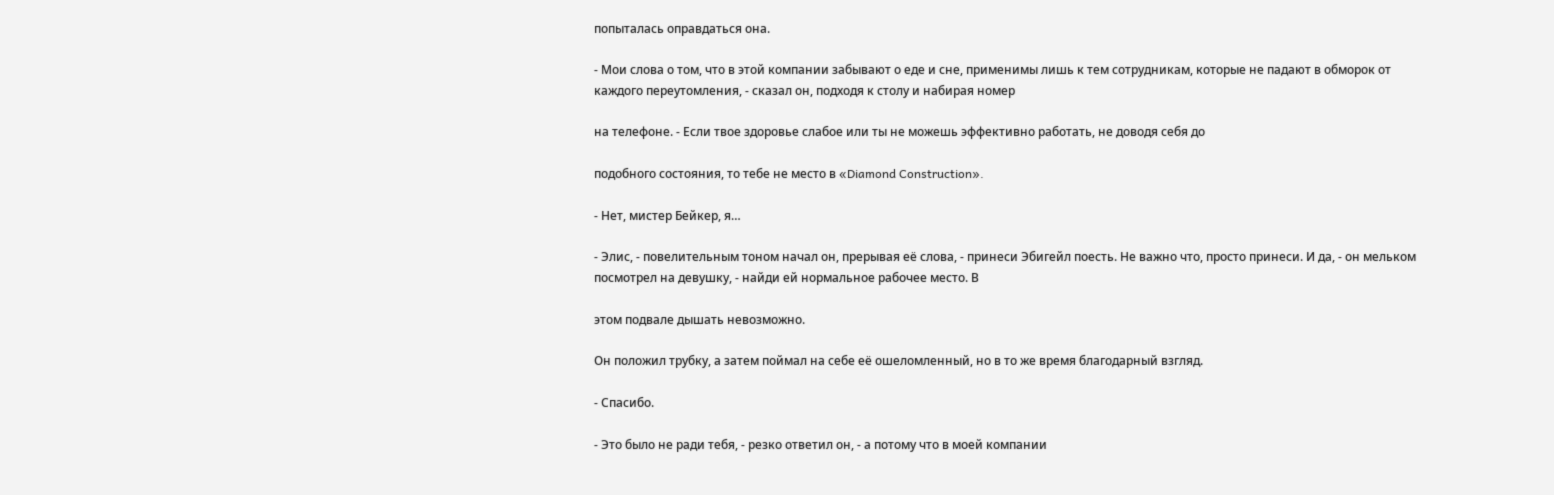попыталась оправдаться она.

- Мои слова о том, что в этой компании забывают о еде и сне, применимы лишь к тем сотрудникам, которые не падают в обморок от каждого переутомления, - сказал он, подходя к столу и набирая номер

на телефоне. - Если твое здоровье слабое или ты не можешь эффективно работать, не доводя себя до

подобного состояния, то тебе не место в «Diamond Construction».

- Нет, мистер Бейкер, я…

- Элис, - повелительным тоном начал он, прерывая её слова, - принеси Эбигейл поесть. Не важно что, просто принеси. И да, - он мельком посмотрел на девушку, - найди ей нормальное рабочее место. В

этом подвале дышать невозможно.

Он положил трубку, а затем поймал на себе её ошеломленный, но в то же время благодарный взгляд.

- Спасибо.

- Это было не ради тебя, - резко ответил он, - а потому что в моей компании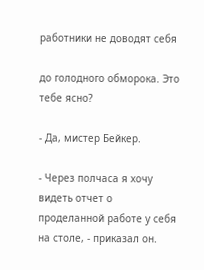работники не доводят себя

до голодного обморока. Это тебе ясно?

- Да, мистер Бейкер.

- Через полчаса я хочу видеть отчет о проделанной работе у себя на столе, - приказал он.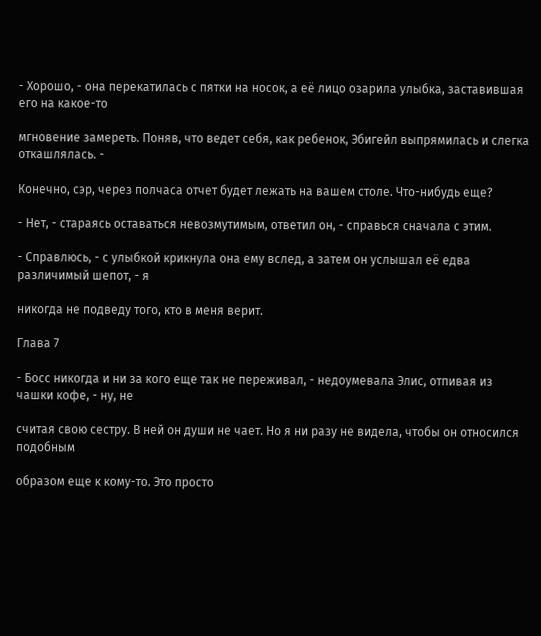- Хорошо, - она перекатилась с пятки на носок, а её лицо озарила улыбка, заставившая его на какое-то

мгновение замереть. Поняв, что ведет себя, как ребенок, Эбигейл выпрямилась и слегка откашлялась. -

Конечно, сэр, через полчаса отчет будет лежать на вашем столе. Что-нибудь еще?

- Нет, - стараясь оставаться невозмутимым, ответил он, - справься сначала с этим.

- Справлюсь, - с улыбкой крикнула она ему вслед, а затем он услышал её едва различимый шепот, - я

никогда не подведу того, кто в меня верит.

Глава 7

- Босс никогда и ни за кого еще так не переживал, - недоумевала Элис, отпивая из чашки кофе, - ну, не

считая свою сестру. В ней он души не чает. Но я ни разу не видела, чтобы он относился подобным

образом еще к кому-то. Это просто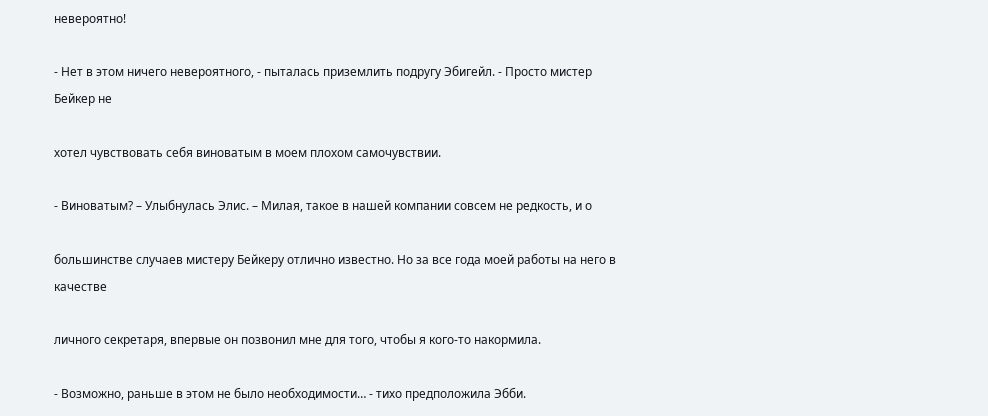невероятно!

- Нет в этом ничего невероятного, - пыталась приземлить подругу Эбигейл. - Просто мистер Бейкер не

хотел чувствовать себя виноватым в моем плохом самочувствии.

- Виноватым? – Улыбнулась Элис. – Милая, такое в нашей компании совсем не редкость, и о

большинстве случаев мистеру Бейкеру отлично известно. Но за все года моей работы на него в качестве

личного секретаря, впервые он позвонил мне для того, чтобы я кого-то накормила.

- Возможно, раньше в этом не было необходимости… - тихо предположила Эбби.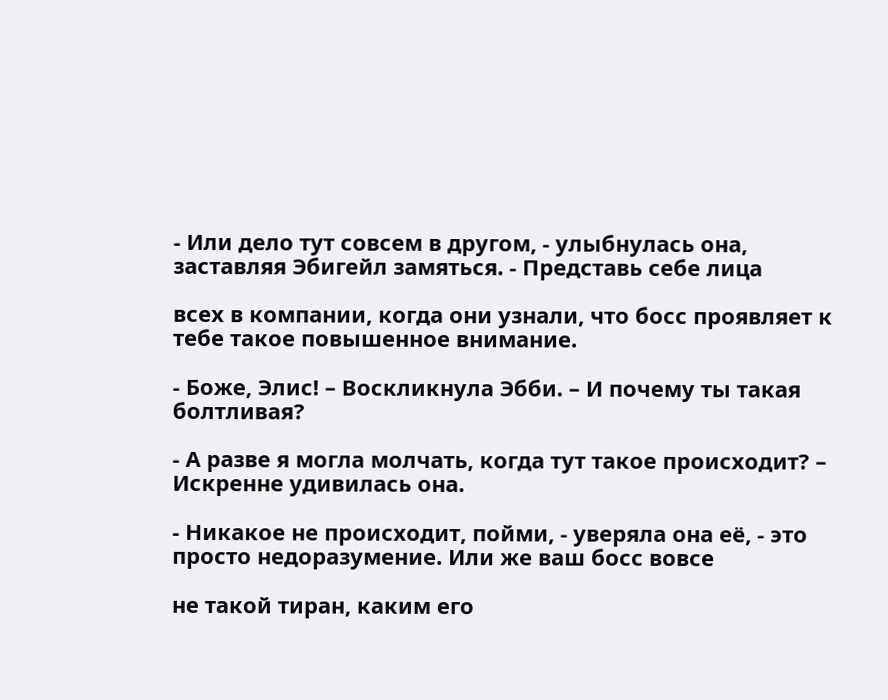- Или дело тут совсем в другом, - улыбнулась она, заставляя Эбигейл замяться. - Представь себе лица

всех в компании, когда они узнали, что босс проявляет к тебе такое повышенное внимание.

- Боже, Элис! – Воскликнула Эбби. – И почему ты такая болтливая?

- А разве я могла молчать, когда тут такое происходит? – Искренне удивилась она.

- Никакое не происходит, пойми, - уверяла она её, - это просто недоразумение. Или же ваш босс вовсе

не такой тиран, каким его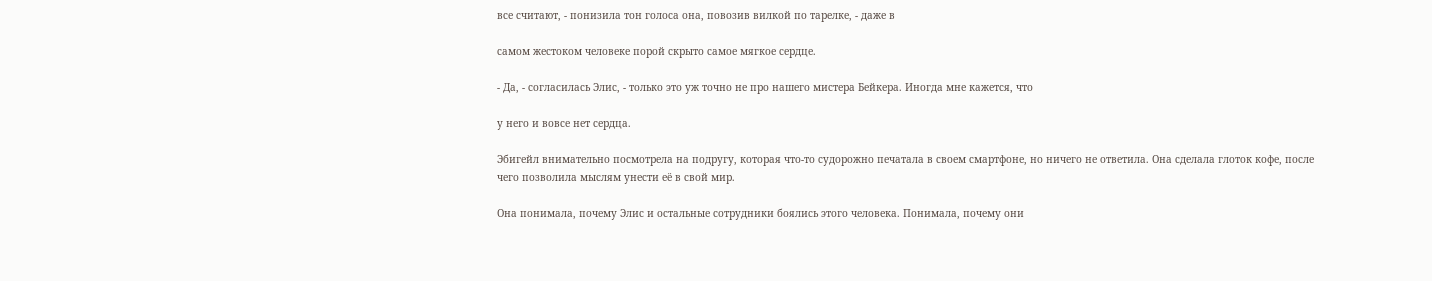все считают, - понизила тон голоса она, повозив вилкой по тарелке, - даже в

самом жестоком человеке порой скрыто самое мягкое сердце.

- Да, - согласилась Элис, - только это уж точно не про нашего мистера Бейкера. Иногда мне кажется, что

у него и вовсе нет сердца.

Эбигейл внимательно посмотрела на подругу, которая что-то судорожно печатала в своем смартфоне, но ничего не ответила. Она сделала глоток кофе, после чего позволила мыслям унести её в свой мир.

Она понимала, почему Элис и остальные сотрудники боялись этого человека. Понимала, почему они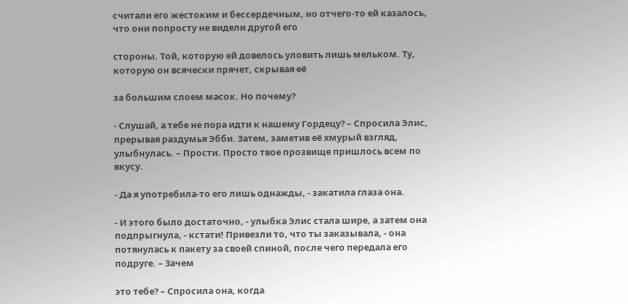считали его жестоким и бессердечным, но отчего-то ей казалось, что они попросту не видели другой его

стороны. Той, которую ей довелось уловить лишь мельком. Ту, которую он всячески прячет, скрывая её

за большим слоем масок. Но почему?

- Слушай, а тебе не пора идти к нашему Гордецу? – Спросила Элис, прерывая раздумья Эбби. Затем, заметив её хмурый взгляд, улыбнулась. – Прости. Просто твое прозвище пришлось всем по вкусу.

- Да я употребила-то его лишь однажды, - закатила глаза она.

- И этого было достаточно, - улыбка Элис стала шире, а затем она подпрыгнула, - кстати! Привезли то, что ты заказывала, - она потянулась к пакету за своей спиной, после чего передала его подруге. – Зачем

это тебе? – Спросила она, когда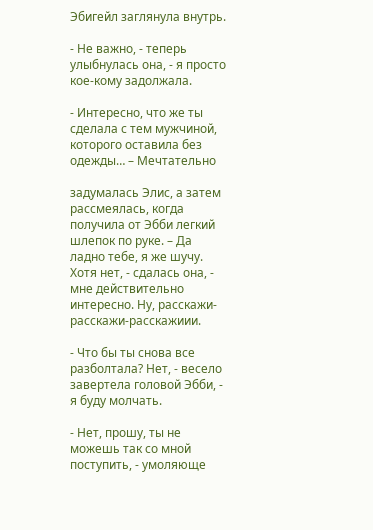Эбигейл заглянула внутрь.

- Не важно, - теперь улыбнулась она, - я просто кое-кому задолжала.

- Интересно, что же ты сделала с тем мужчиной, которого оставила без одежды… – Мечтательно

задумалась Элис, а затем рассмеялась, когда получила от Эбби легкий шлепок по руке. – Да ладно тебе, я же шучу. Хотя нет, - сдалась она, - мне действительно интересно. Ну, расскажи-расскажи-расскажиии.

- Что бы ты снова все разболтала? Нет, - весело завертела головой Эбби, - я буду молчать.

- Нет, прошу, ты не можешь так со мной поступить, - умоляюще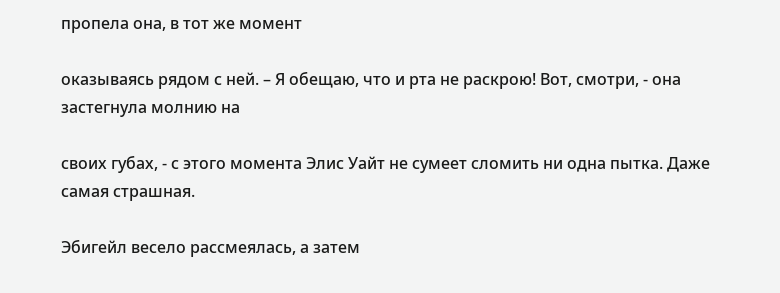пропела она, в тот же момент

оказываясь рядом с ней. – Я обещаю, что и рта не раскрою! Вот, смотри, - она застегнула молнию на

своих губах, - с этого момента Элис Уайт не сумеет сломить ни одна пытка. Даже самая страшная.

Эбигейл весело рассмеялась, а затем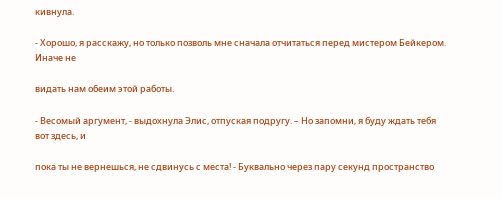кивнула.

- Хорошо, я расскажу, но только позволь мне сначала отчитаться перед мистером Бейкером. Иначе не

видать нам обеим этой работы.

- Весомый аргумент, - выдохнула Элис, отпуская подругу. – Но запомни, я буду ждать тебя вот здесь, и

пока ты не вернешься, не сдвинусь с места! - Буквально через пару секунд пространство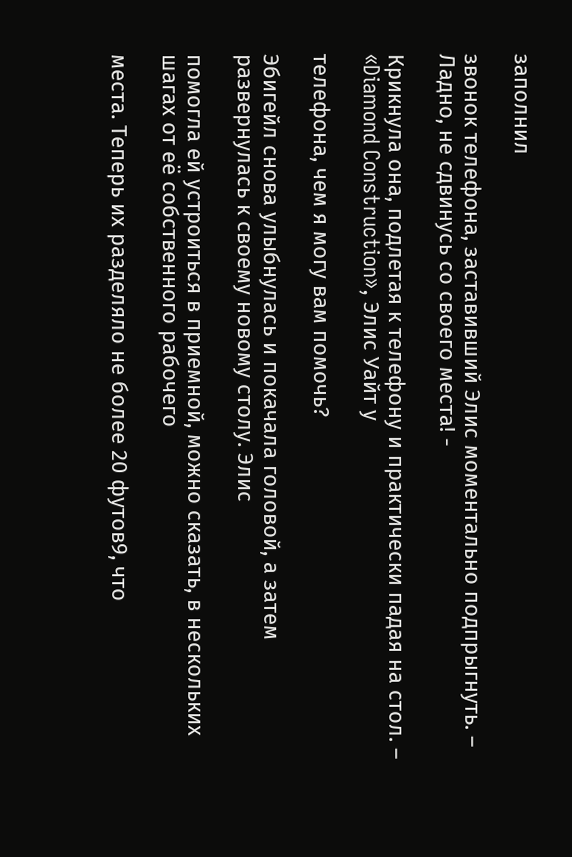заполнил

звонок телефона, заставивший Элис моментально подпрыгнуть. – Ладно, не сдвинусь со своего места! -

Крикнула она, подлетая к телефону и практически падая на стол. – «Diamond Construction», Элис Уайт у

телефона, чем я могу вам помочь?

Эбигейл снова улыбнулась и покачала головой, а затем развернулась к своему новому столу. Элис

помогла ей устроиться в приемной, можно сказать, в нескольких шагах от её собственного рабочего

места. Теперь их разделяло не более 20 футов9, что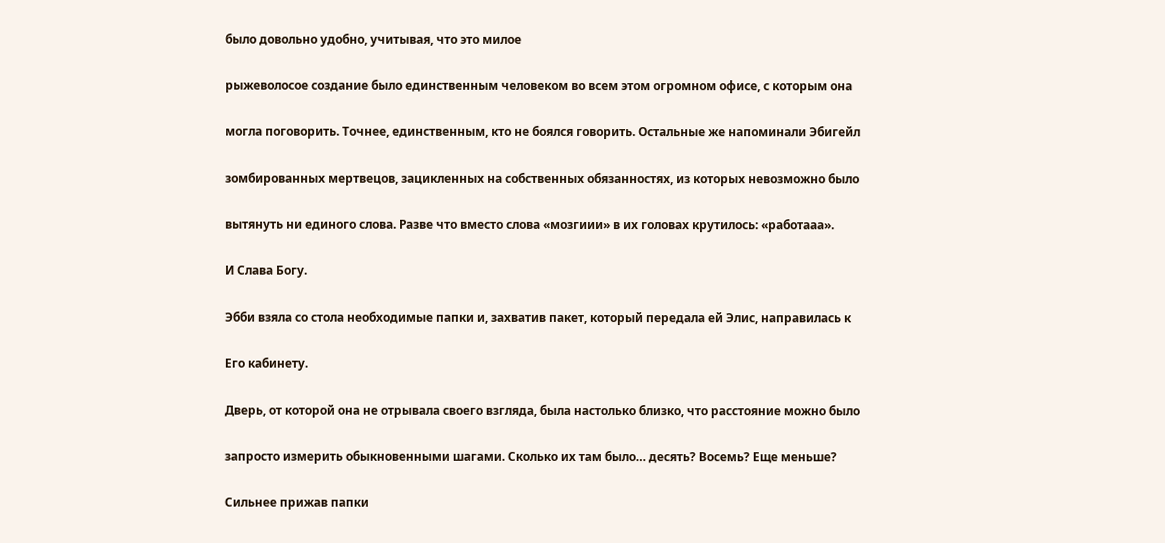было довольно удобно, учитывая, что это милое

рыжеволосое создание было единственным человеком во всем этом огромном офисе, с которым она

могла поговорить. Точнее, единственным, кто не боялся говорить. Остальные же напоминали Эбигейл

зомбированных мертвецов, зацикленных на собственных обязанностях, из которых невозможно было

вытянуть ни единого слова. Разве что вместо слова «мозгиии» в их головах крутилось: «работааа».

И Слава Богу.

Эбби взяла со стола необходимые папки и, захватив пакет, который передала ей Элис, направилась к

Его кабинету.

Дверь, от которой она не отрывала своего взгляда, была настолько близко, что расстояние можно было

запросто измерить обыкновенными шагами. Сколько их там было… десять? Восемь? Еще меньше?

Сильнее прижав папки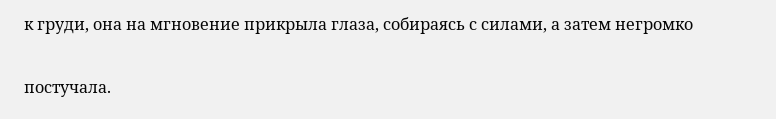к груди, она на мгновение прикрыла глаза, собираясь с силами, а затем негромко

постучала.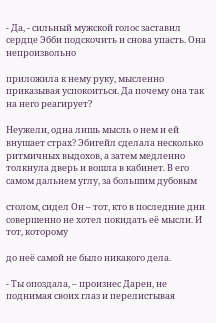- Да, - сильный мужской голос заставил сердце Эбби подскочить и снова упасть. Она непроизвольно

приложила к нему руку, мысленно приказывая успокоиться. Да почему она так на него реагирует?

Неужели, одна лишь мысль о нем и ей внушает страх? Эбигейл сделала несколько ритмичных выдохов, а затем медленно толкнула дверь и вошла в кабинет. В его самом дальнем углу, за большим дубовым

столом, сидел Он – тот, кто в последние дни совершенно не хотел покидать её мысли. И тот, которому

до неё самой не было никакого дела.

- Ты опоздала, – произнес Дарен, не поднимая своих глаз и перелистывая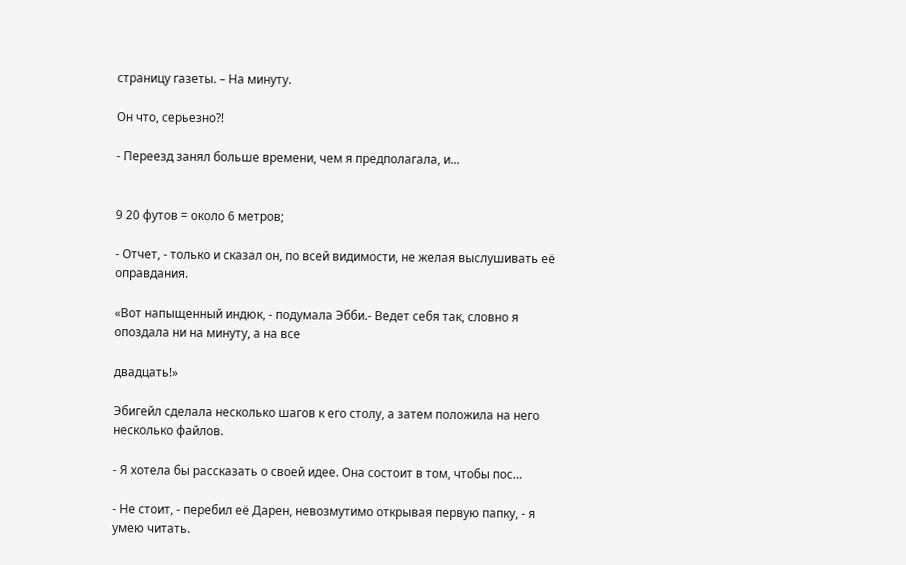страницу газеты. – На минуту.

Он что, серьезно?!

- Переезд занял больше времени, чем я предполагала, и...


9 20 футов = около 6 метров;

- Отчет, - только и сказал он, по всей видимости, не желая выслушивать её оправдания.

«Вот напыщенный индюк, - подумала Эбби.- Ведет себя так, словно я опоздала ни на минуту, а на все

двадцать!»

Эбигейл сделала несколько шагов к его столу, а затем положила на него несколько файлов.

- Я хотела бы рассказать о своей идее. Она состоит в том, чтобы пос…

- Не стоит, - перебил её Дарен, невозмутимо открывая первую папку, - я умею читать.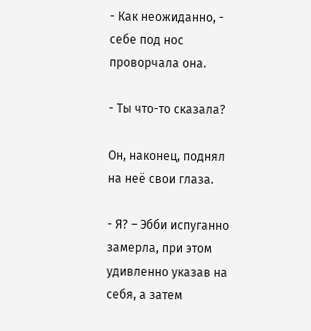- Как неожиданно, - себе под нос проворчала она.

- Ты что-то сказала?

Он, наконец, поднял на неё свои глаза.

- Я? – Эбби испуганно замерла, при этом удивленно указав на себя, а затем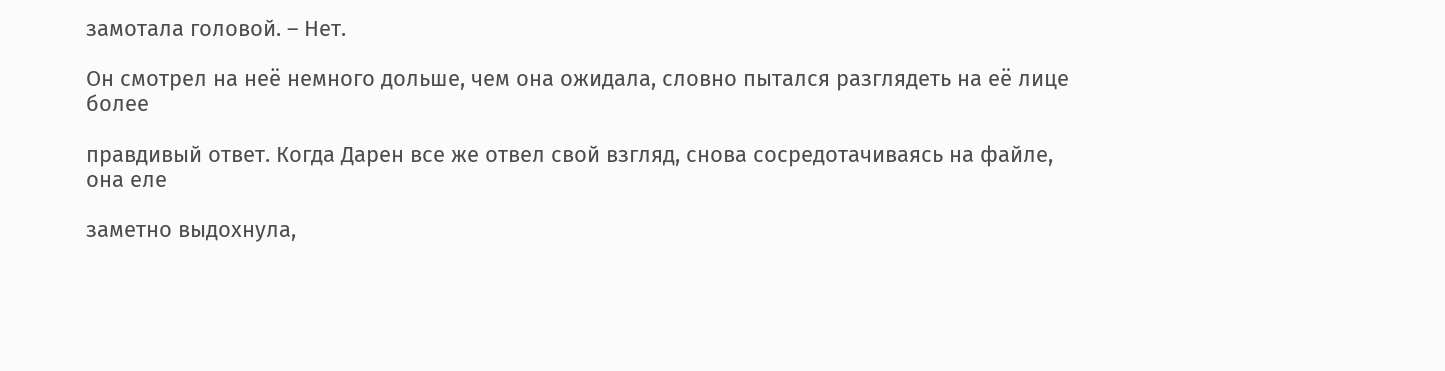замотала головой. – Нет.

Он смотрел на неё немного дольше, чем она ожидала, словно пытался разглядеть на её лице более

правдивый ответ. Когда Дарен все же отвел свой взгляд, снова сосредотачиваясь на файле, она еле

заметно выдохнула,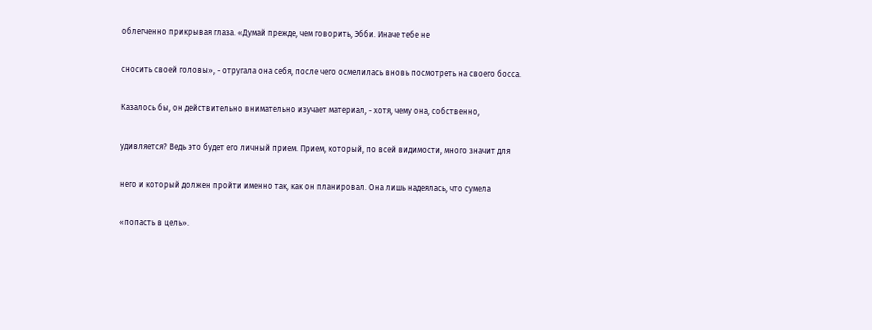облегченно прикрывая глаза. «Думай прежде, чем говорить, Эбби. Иначе тебе не

сносить своей головы», - отругала она себя, после чего осмелилась вновь посмотреть на своего босса.

Казалось бы, он действительно внимательно изучает материал, - хотя, чему она, собственно,

удивляется? Ведь это будет его личный прием. Прием, который, по всей видимости, много значит для

него и который должен пройти именно так, как он планировал. Она лишь надеялась, что сумела

«попасть в цель».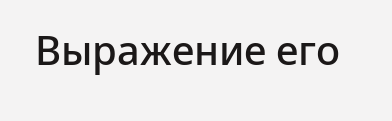Выражение его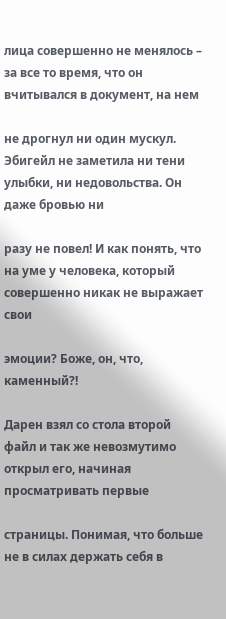лица совершенно не менялось – за все то время, что он вчитывался в документ, на нем

не дрогнул ни один мускул. Эбигейл не заметила ни тени улыбки, ни недовольства. Он даже бровью ни

разу не повел! И как понять, что на уме у человека, который совершенно никак не выражает свои

эмоции? Боже, он, что, каменный?!

Дарен взял со стола второй файл и так же невозмутимо открыл его, начиная просматривать первые

страницы. Понимая, что больше не в силах держать себя в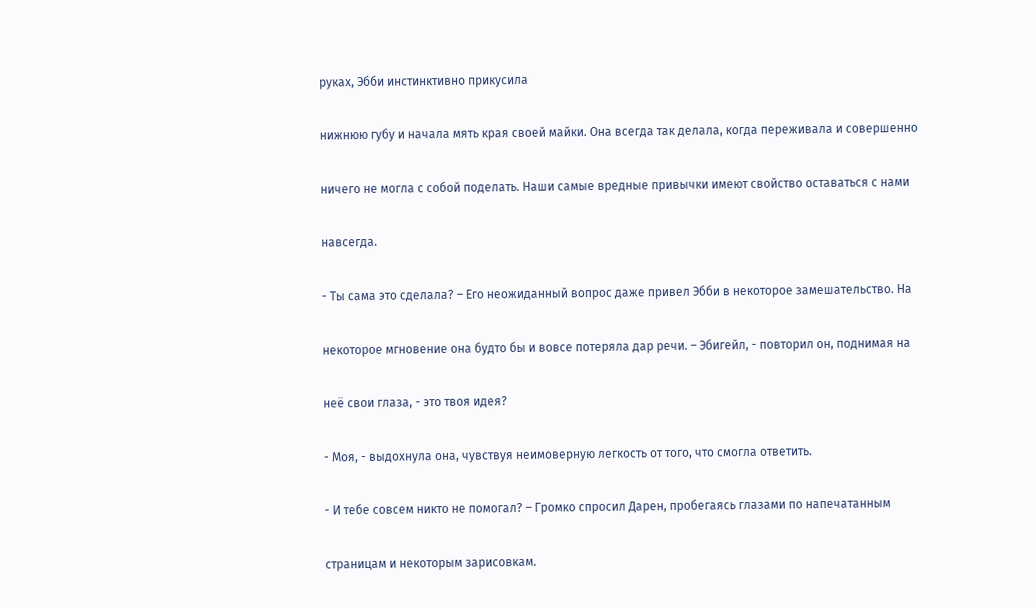руках, Эбби инстинктивно прикусила

нижнюю губу и начала мять края своей майки. Она всегда так делала, когда переживала и совершенно

ничего не могла с собой поделать. Наши самые вредные привычки имеют свойство оставаться с нами

навсегда.

- Ты сама это сделала? – Его неожиданный вопрос даже привел Эбби в некоторое замешательство. На

некоторое мгновение она будто бы и вовсе потеряла дар речи. – Эбигейл, - повторил он, поднимая на

неё свои глаза, - это твоя идея?

- Моя, - выдохнула она, чувствуя неимоверную легкость от того, что смогла ответить.

- И тебе совсем никто не помогал? – Громко спросил Дарен, пробегаясь глазами по напечатанным

страницам и некоторым зарисовкам.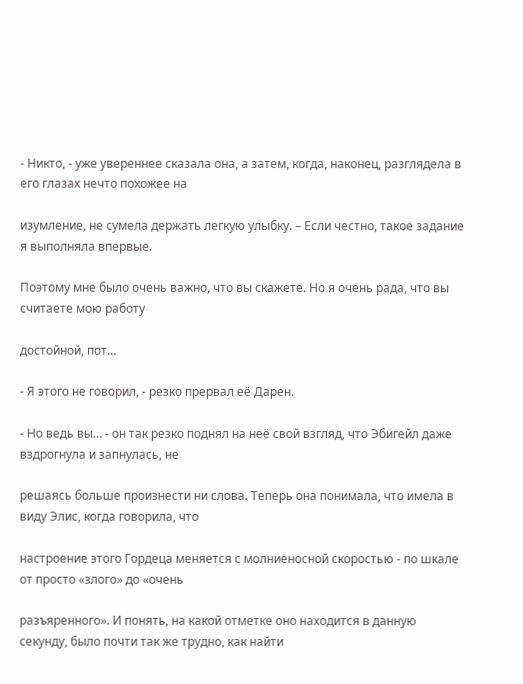- Никто, - уже увереннее сказала она, а затем, когда, наконец, разглядела в его глазах нечто похожее на

изумление, не сумела держать легкую улыбку. – Если честно, такое задание я выполняла впервые.

Поэтому мне было очень важно, что вы скажете. Но я очень рада, что вы считаете мою работу

достойной, пот…

- Я этого не говорил, - резко прервал её Дарен.

- Но ведь вы… - он так резко поднял на неё свой взгляд, что Эбигейл даже вздрогнула и запнулась, не

решаясь больше произнести ни слова. Теперь она понимала, что имела в виду Элис, когда говорила, что

настроение этого Гордеца меняется с молниеносной скоростью - по шкале от просто «злого» до «очень

разъяренного». И понять, на какой отметке оно находится в данную секунду, было почти так же трудно, как найти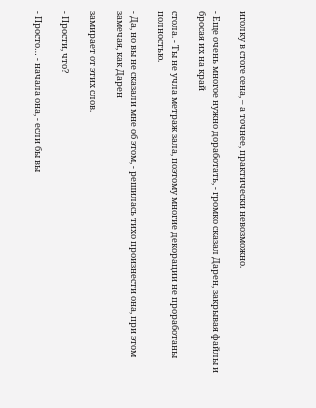иголку в стоге сена, – а точнее, практически невозможно.

- Еще очень многое нужно доработать, - громко сказал Дарен, закрывая файлы и бросая их на край

стола. - Ты не учла метраж зала, поэтому многие декорации не проработаны полностью.

- Да, но вы не сказали мне об этом, - решилась тихо произнести она, при этом замечая, как Дарен

замирает от этих слов.

- Прости, что?

- Просто… - начала она, - если бы вы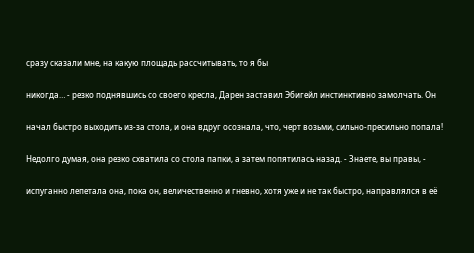сразу сказали мне, на какую площадь рассчитывать, то я бы

никогда… - резко поднявшись со своего кресла, Дарен заставил Эбигейл инстинктивно замолчать. Он

начал быстро выходить из-за стола, и она вдруг осознала, что, черт возьми, сильно-пресильно попала!

Недолго думая, она резко схватила со стола папки, а затем попятилась назад. - Знаете, вы правы, -

испуганно лепетала она, пока он, величественно и гневно, хотя уже и не так быстро, направлялся в её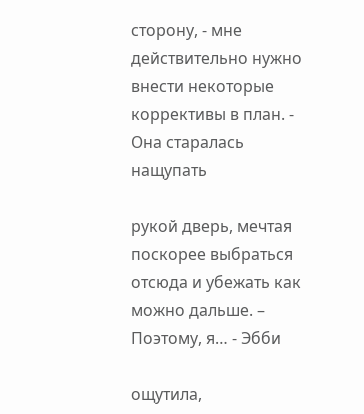сторону, - мне действительно нужно внести некоторые коррективы в план. - Она старалась нащупать

рукой дверь, мечтая поскорее выбраться отсюда и убежать как можно дальше. – Поэтому, я… - Эбби

ощутила,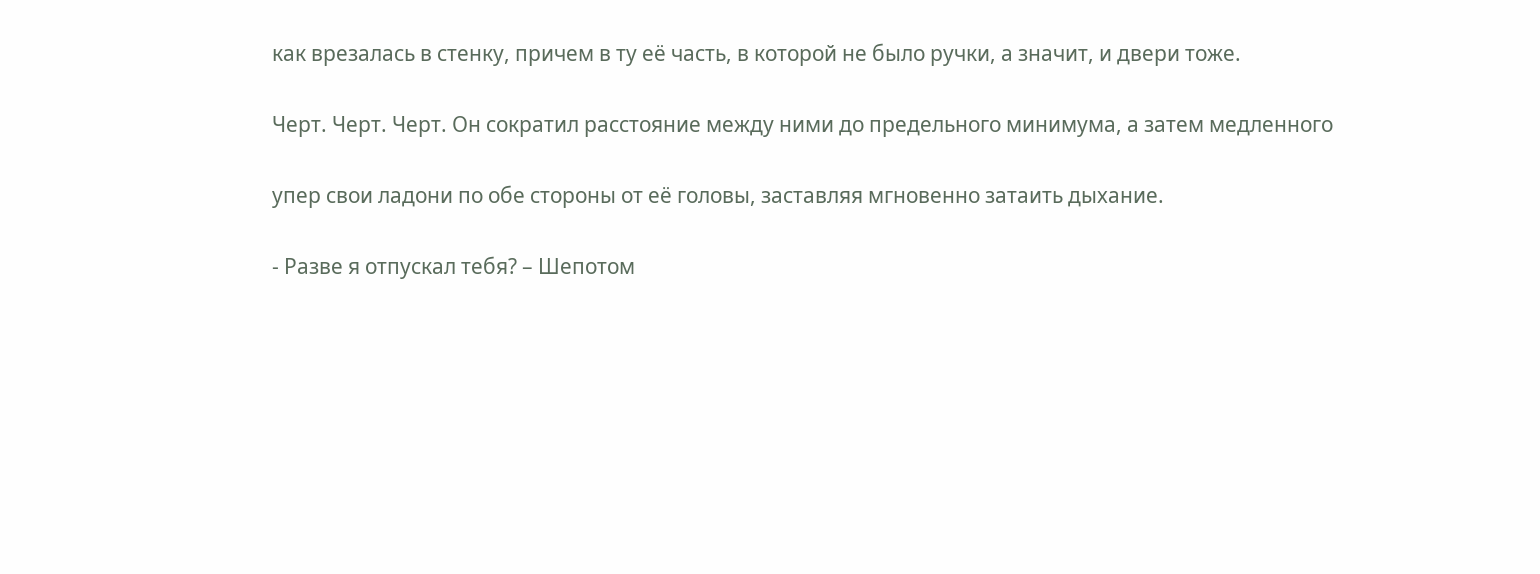как врезалась в стенку, причем в ту её часть, в которой не было ручки, а значит, и двери тоже.

Черт. Черт. Черт. Он сократил расстояние между ними до предельного минимума, а затем медленного

упер свои ладони по обе стороны от её головы, заставляя мгновенно затаить дыхание.

- Разве я отпускал тебя? – Шепотом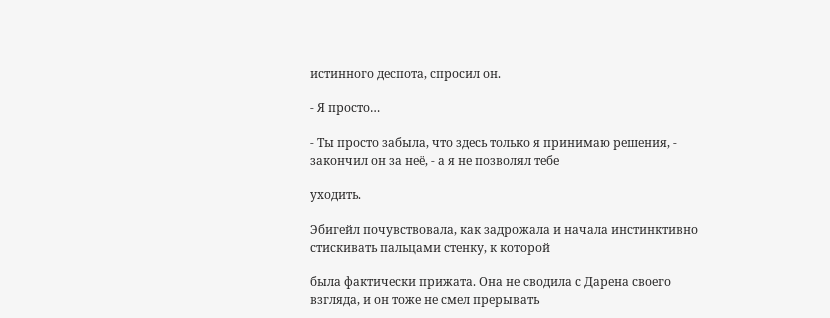истинного деспота, спросил он.

- Я просто…

- Ты просто забыла, что здесь только я принимаю решения, - закончил он за неё, - а я не позволял тебе

уходить.

Эбигейл почувствовала, как задрожала и начала инстинктивно стискивать пальцами стенку, к которой

была фактически прижата. Она не сводила с Дарена своего взгляда, и он тоже не смел прерывать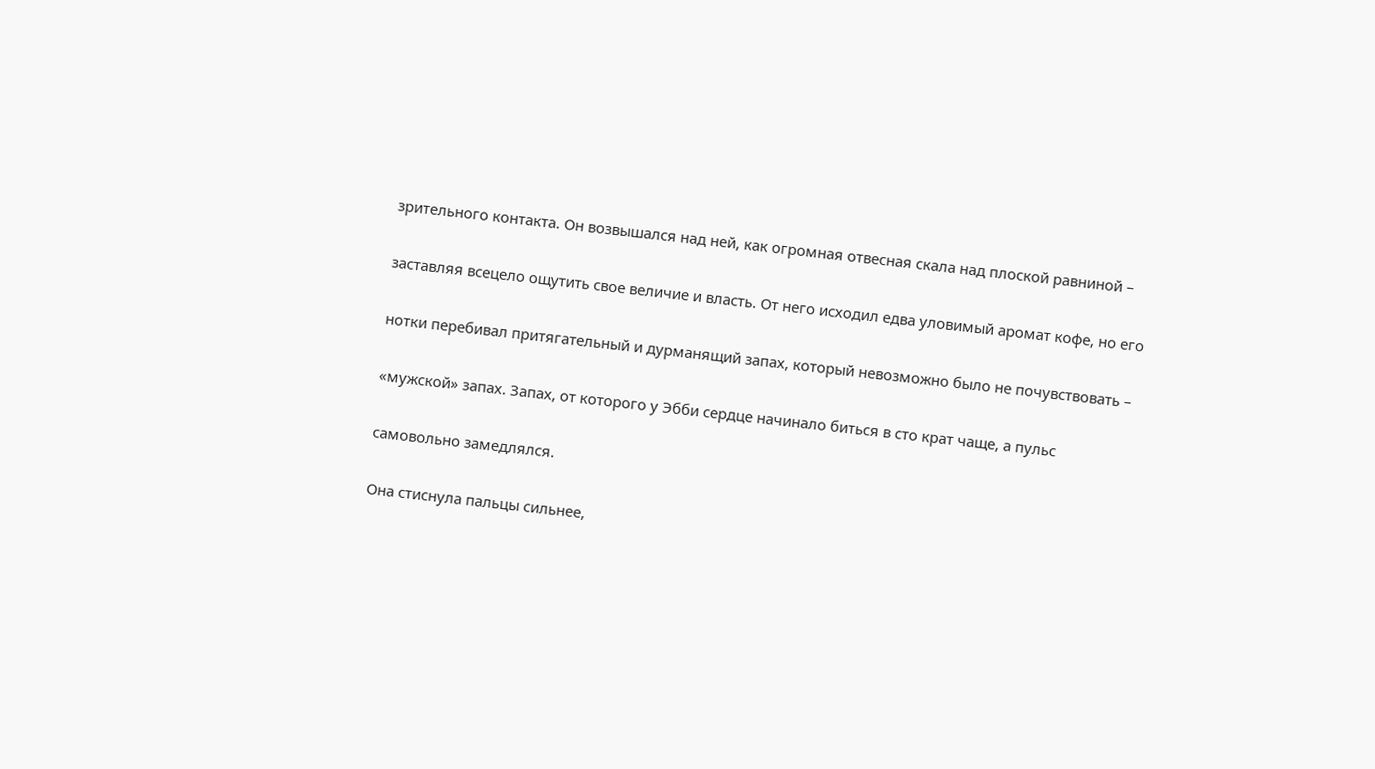зрительного контакта. Он возвышался над ней, как огромная отвесная скала над плоской равниной –

заставляя всецело ощутить свое величие и власть. От него исходил едва уловимый аромат кофе, но его

нотки перебивал притягательный и дурманящий запах, который невозможно было не почувствовать –

«мужской» запах. Запах, от которого у Эбби сердце начинало биться в сто крат чаще, а пульс

самовольно замедлялся.

Она стиснула пальцы сильнее,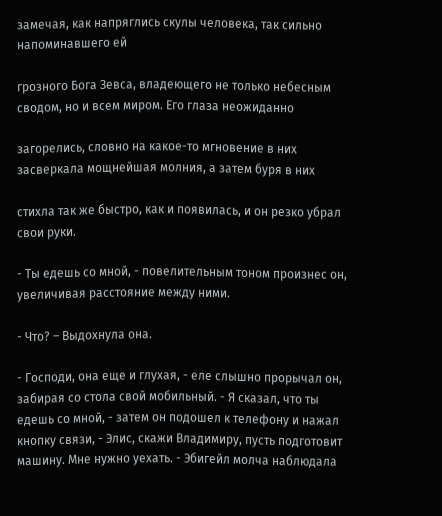замечая, как напряглись скулы человека, так сильно напоминавшего ей

грозного Бога Зевса, владеющего не только небесным сводом, но и всем миром. Его глаза неожиданно

загорелись, словно на какое-то мгновение в них засверкала мощнейшая молния, а затем буря в них

стихла так же быстро, как и появилась, и он резко убрал свои руки.

- Ты едешь со мной, - повелительным тоном произнес он, увеличивая расстояние между ними.

- Что? – Выдохнула она.

- Господи, она еще и глухая, - еле слышно прорычал он, забирая со стола свой мобильный. - Я сказал, что ты едешь со мной, - затем он подошел к телефону и нажал кнопку связи, - Элис, скажи Владимиру, пусть подготовит машину. Мне нужно уехать. - Эбигейл молча наблюдала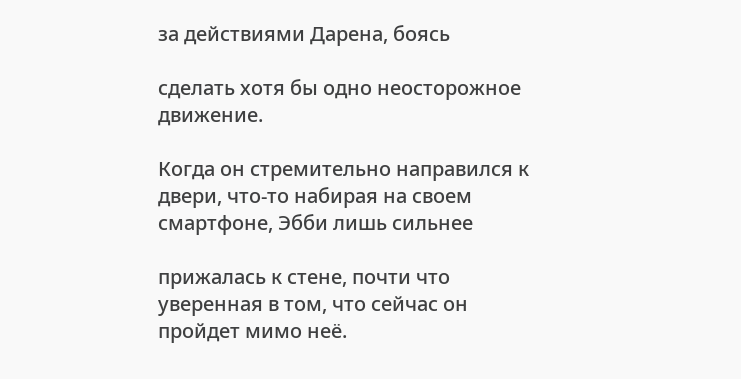за действиями Дарена, боясь

сделать хотя бы одно неосторожное движение.

Когда он стремительно направился к двери, что-то набирая на своем смартфоне, Эбби лишь сильнее

прижалась к стене, почти что уверенная в том, что сейчас он пройдет мимо неё.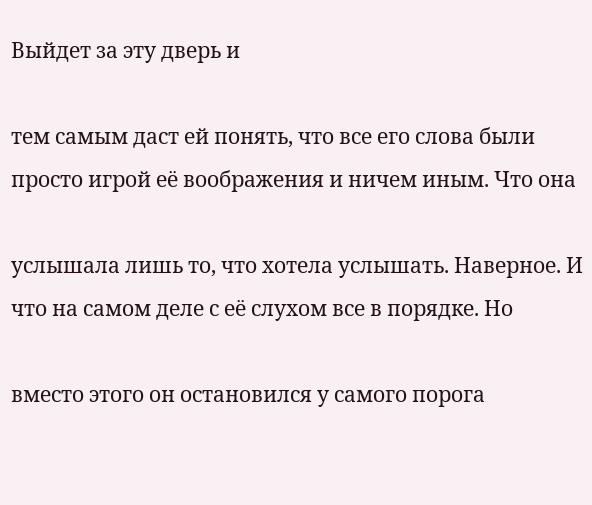Выйдет за эту дверь и

тем самым даст ей понять, что все его слова были просто игрой её воображения и ничем иным. Что она

услышала лишь то, что хотела услышать. Наверное. И что на самом деле с её слухом все в порядке. Но

вместо этого он остановился у самого порога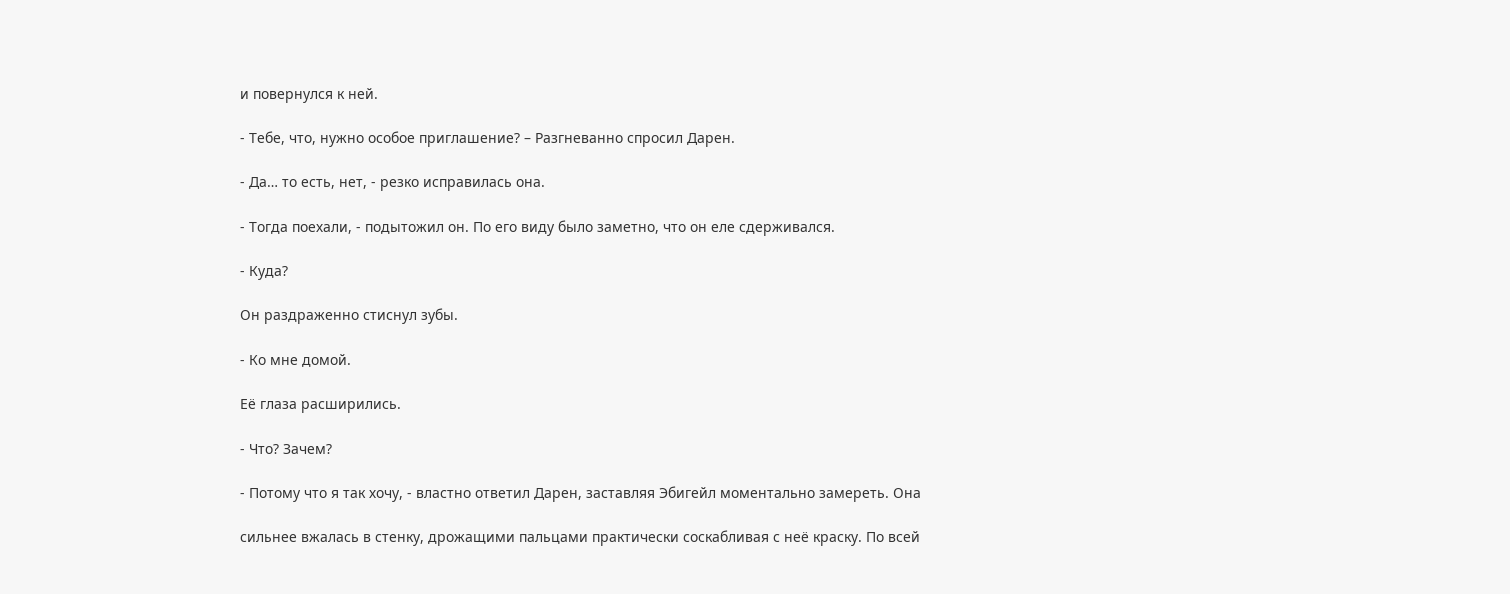и повернулся к ней.

- Тебе, что, нужно особое приглашение? – Разгневанно спросил Дарен.

- Да… то есть, нет, - резко исправилась она.

- Тогда поехали, - подытожил он. По его виду было заметно, что он еле сдерживался.

- Куда?

Он раздраженно стиснул зубы.

- Ко мне домой.

Её глаза расширились.

- Что? Зачем?

- Потому что я так хочу, - властно ответил Дарен, заставляя Эбигейл моментально замереть. Она

сильнее вжалась в стенку, дрожащими пальцами практически соскабливая с неё краску. По всей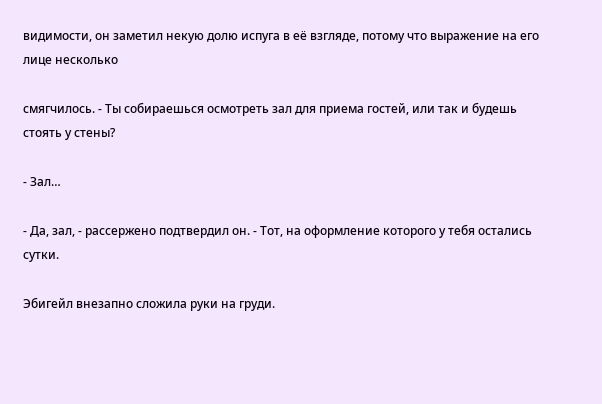видимости, он заметил некую долю испуга в её взгляде, потому что выражение на его лице несколько

смягчилось. - Ты собираешься осмотреть зал для приема гостей, или так и будешь стоять у стены?

- Зал…

- Да, зал, - рассержено подтвердил он. - Тот, на оформление которого у тебя остались сутки.

Эбигейл внезапно сложила руки на груди.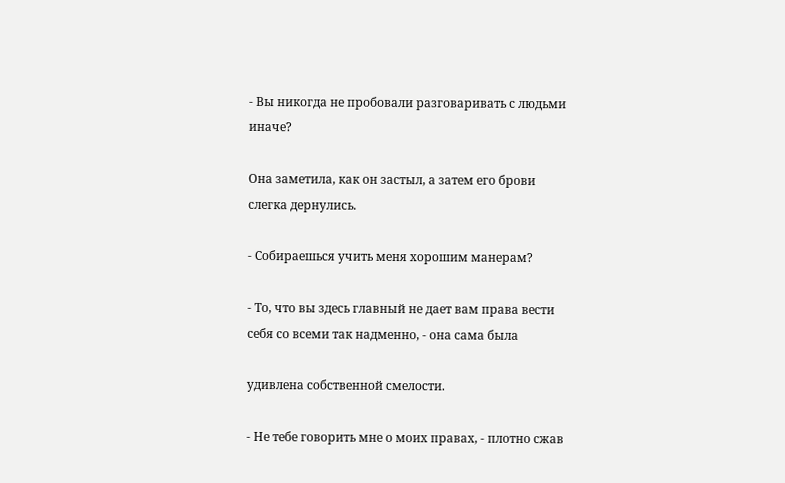- Вы никогда не пробовали разговаривать с людьми иначе?

Она заметила, как он застыл, а затем его брови слегка дернулись.

- Собираешься учить меня хорошим манерам?

- То, что вы здесь главный не дает вам права вести себя со всеми так надменно, - она сама была

удивлена собственной смелости.

- Не тебе говорить мне о моих правах, - плотно сжав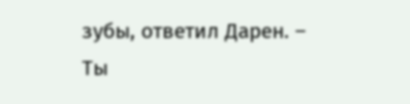зубы, ответил Дарен. – Ты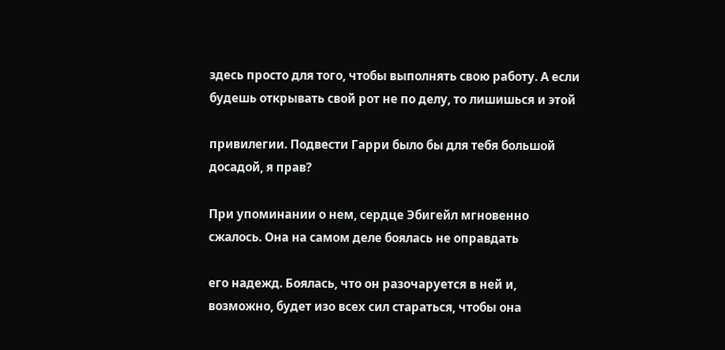здесь просто для того, чтобы выполнять свою работу. А если будешь открывать свой рот не по делу, то лишишься и этой

привилегии. Подвести Гарри было бы для тебя большой досадой, я прав?

При упоминании о нем, сердце Эбигейл мгновенно сжалось. Она на самом деле боялась не оправдать

его надежд. Боялась, что он разочаруется в ней и, возможно, будет изо всех сил стараться, чтобы она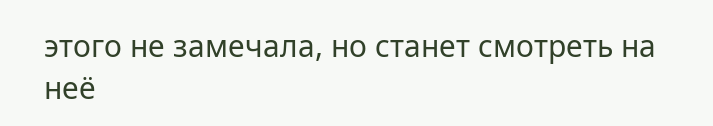этого не замечала, но станет смотреть на неё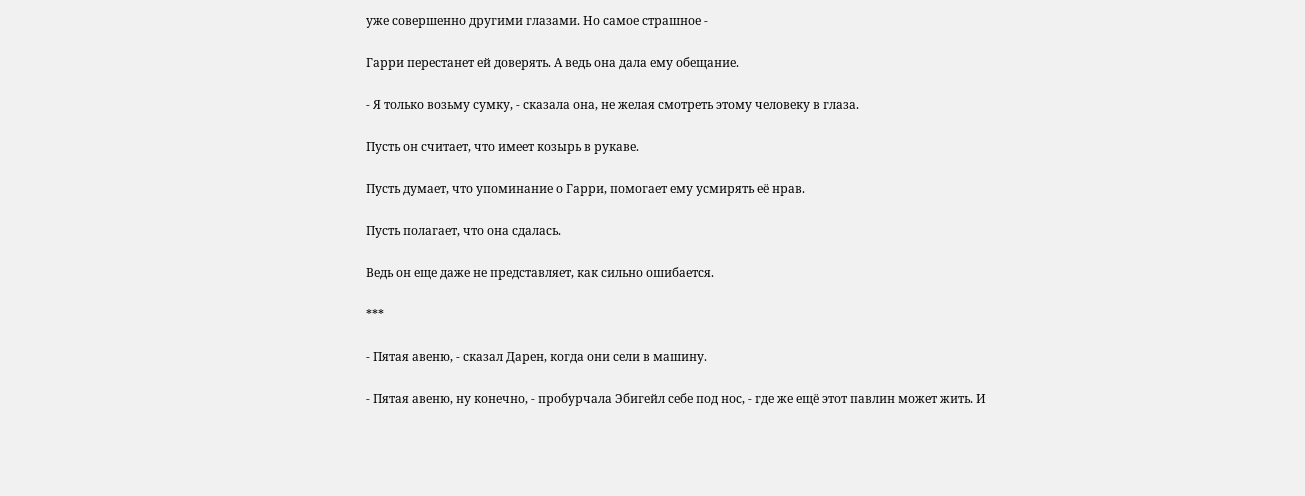уже совершенно другими глазами. Но самое страшное -

Гарри перестанет ей доверять. А ведь она дала ему обещание.

- Я только возьму сумку, - сказала она, не желая смотреть этому человеку в глаза.

Пусть он считает, что имеет козырь в рукаве.

Пусть думает, что упоминание о Гарри, помогает ему усмирять её нрав.

Пусть полагает, что она сдалась.

Ведь он еще даже не представляет, как сильно ошибается.

***

- Пятая авеню, - сказал Дарен, когда они сели в машину.

- Пятая авеню, ну конечно, - пробурчала Эбигейл себе под нос, - где же ещё этот павлин может жить. И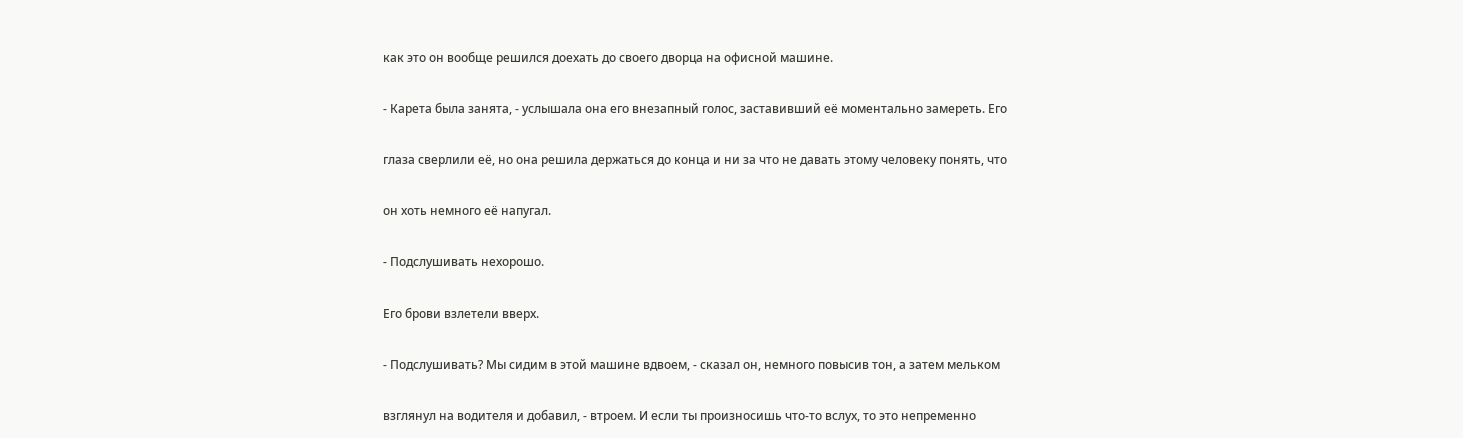как это он вообще решился доехать до своего дворца на офисной машине.

- Карета была занята, - услышала она его внезапный голос, заставивший её моментально замереть. Его

глаза сверлили её, но она решила держаться до конца и ни за что не давать этому человеку понять, что

он хоть немного её напугал.

- Подслушивать нехорошо.

Его брови взлетели вверх.

- Подслушивать? Мы сидим в этой машине вдвоем, - сказал он, немного повысив тон, а затем мельком

взглянул на водителя и добавил, - втроем. И если ты произносишь что-то вслух, то это непременно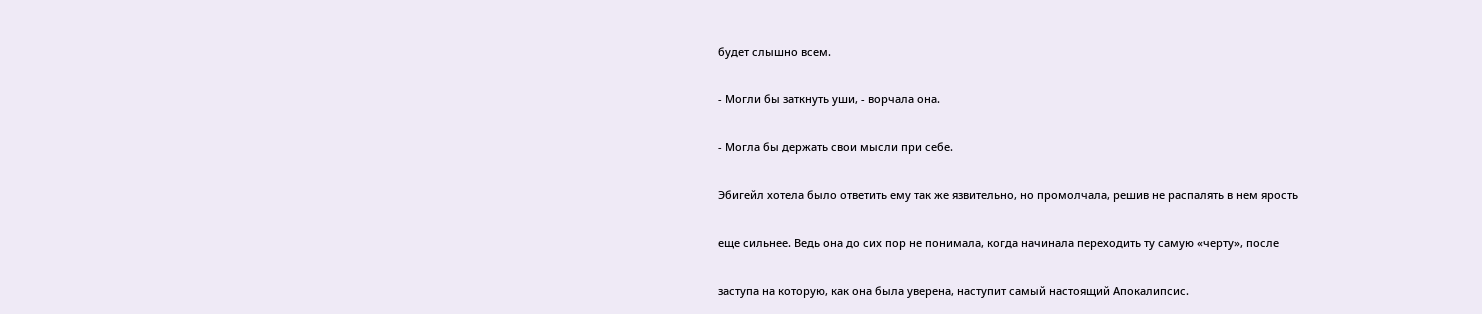будет слышно всем.

- Могли бы заткнуть уши, - ворчала она.

- Могла бы держать свои мысли при себе.

Эбигейл хотела было ответить ему так же язвительно, но промолчала, решив не распалять в нем ярость

еще сильнее. Ведь она до сих пор не понимала, когда начинала переходить ту самую «черту», после

заступа на которую, как она была уверена, наступит самый настоящий Апокалипсис.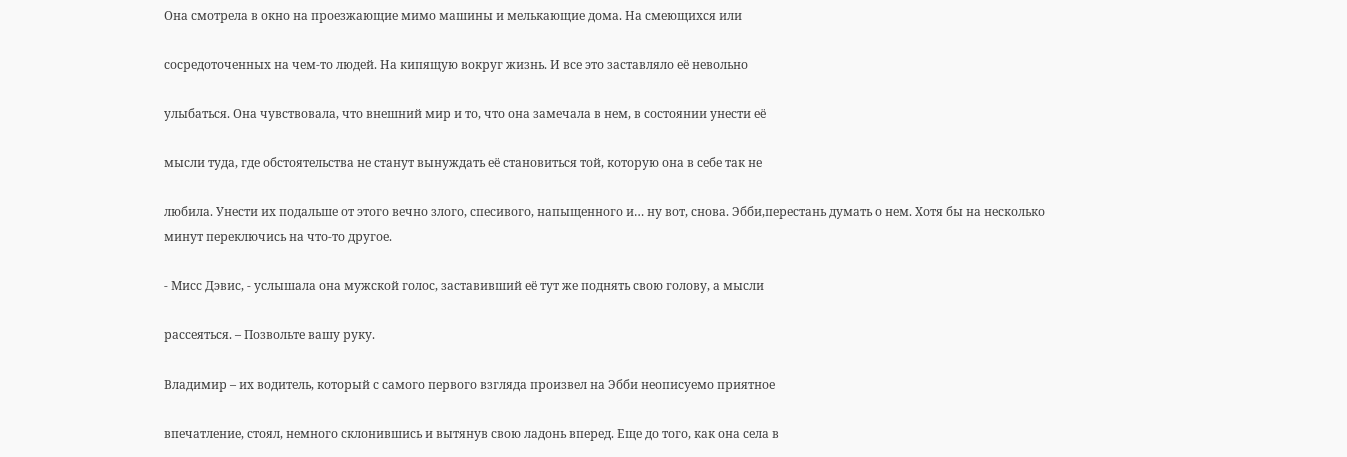Она смотрела в окно на проезжающие мимо машины и мелькающие дома. На смеющихся или

сосредоточенных на чем-то людей. На кипящую вокруг жизнь. И все это заставляло её невольно

улыбаться. Она чувствовала, что внешний мир и то, что она замечала в нем, в состоянии унести её

мысли туда, где обстоятельства не станут вынуждать её становиться той, которую она в себе так не

любила. Унести их подальше от этого вечно злого, спесивого, напыщенного и… ну вот, снова. Эбби,перестань думать о нем. Хотя бы на несколько минут переключись на что-то другое.

- Мисс Дэвис, - услышала она мужской голос, заставивший её тут же поднять свою голову, а мысли

рассеяться. – Позвольте вашу руку.

Владимир – их водитель, который с самого первого взгляда произвел на Эбби неописуемо приятное

впечатление, стоял, немного склонившись и вытянув свою ладонь вперед. Еще до того, как она села в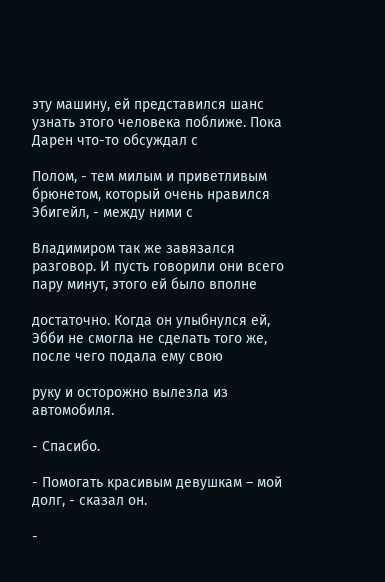эту машину, ей представился шанс узнать этого человека поближе. Пока Дарен что-то обсуждал с

Полом, - тем милым и приветливым брюнетом, который очень нравился Эбигейл, - между ними с

Владимиром так же завязался разговор. И пусть говорили они всего пару минут, этого ей было вполне

достаточно. Когда он улыбнулся ей, Эбби не смогла не сделать того же, после чего подала ему свою

руку и осторожно вылезла из автомобиля.

- Спасибо.

- Помогать красивым девушкам – мой долг, - сказал он.

-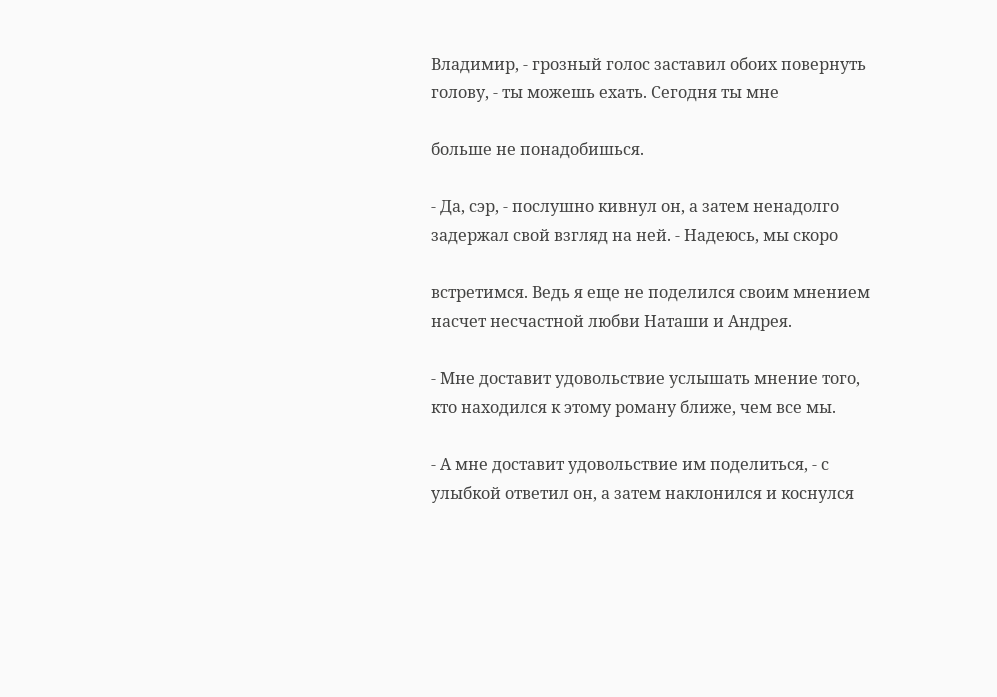Владимир, - грозный голос заставил обоих повернуть голову, - ты можешь ехать. Сегодня ты мне

больше не понадобишься.

- Да, сэр, - послушно кивнул он, а затем ненадолго задержал свой взгляд на ней. - Надеюсь, мы скоро

встретимся. Ведь я еще не поделился своим мнением насчет несчастной любви Наташи и Андрея.

- Мне доставит удовольствие услышать мнение того, кто находился к этому роману ближе, чем все мы.

- А мне доставит удовольствие им поделиться, - с улыбкой ответил он, а затем наклонился и коснулся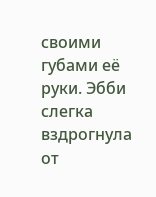своими губами её руки. Эбби слегка вздрогнула от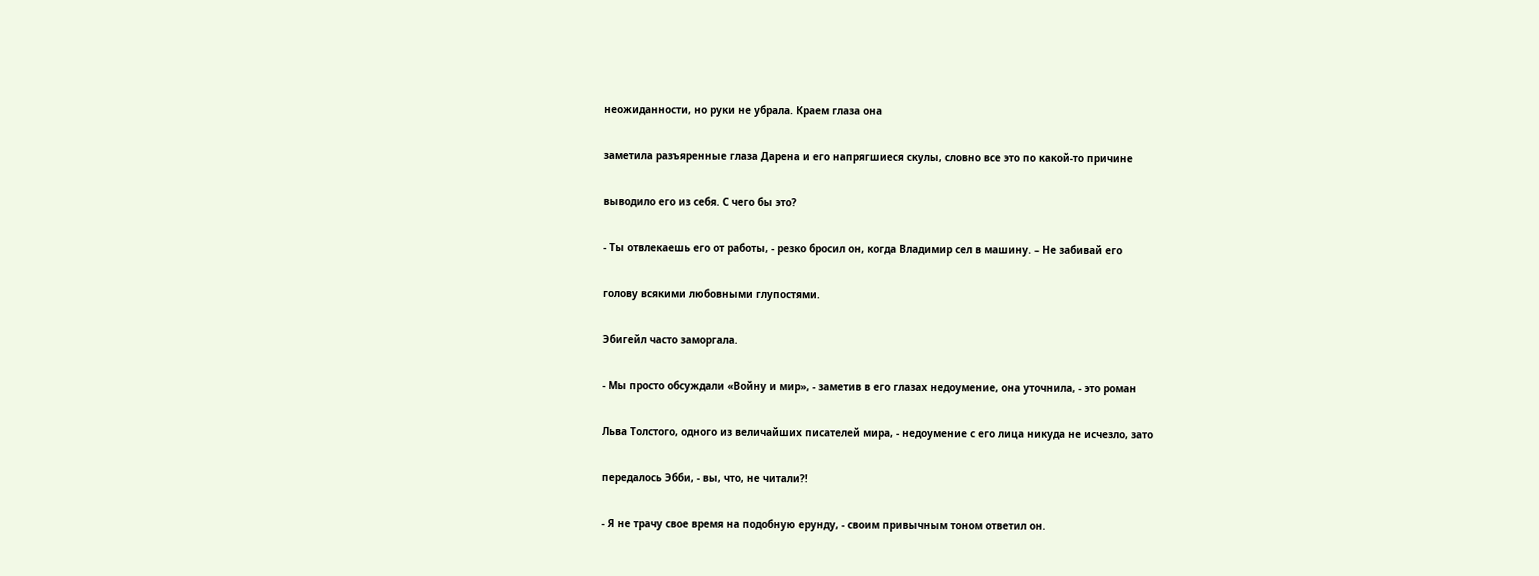неожиданности, но руки не убрала. Краем глаза она

заметила разъяренные глаза Дарена и его напрягшиеся скулы, словно все это по какой-то причине

выводило его из себя. С чего бы это?

- Ты отвлекаешь его от работы, - резко бросил он, когда Владимир сел в машину. – Не забивай его

голову всякими любовными глупостями.

Эбигейл часто заморгала.

- Мы просто обсуждали «Войну и мир», - заметив в его глазах недоумение, она уточнила, - это роман

Льва Толстого, одного из величайших писателей мира, - недоумение с его лица никуда не исчезло, зато

передалось Эбби, - вы, что, не читали?!

- Я не трачу свое время на подобную ерунду, - своим привычным тоном ответил он.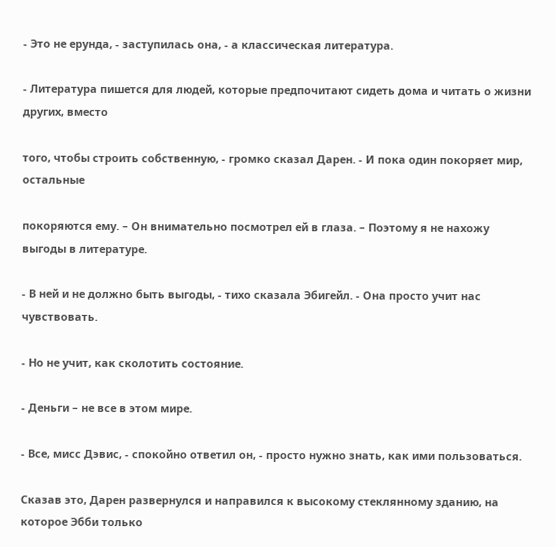- Это не ерунда, - заступилась она, - а классическая литература.

- Литература пишется для людей, которые предпочитают сидеть дома и читать о жизни других, вместо

того, чтобы строить собственную, - громко сказал Дарен. - И пока один покоряет мир, остальные

покоряются ему. – Он внимательно посмотрел ей в глаза. – Поэтому я не нахожу выгоды в литературе.

- В ней и не должно быть выгоды, - тихо сказала Эбигейл. - Она просто учит нас чувствовать.

- Но не учит, как сколотить состояние.

- Деньги – не все в этом мире.

- Все, мисс Дэвис, - спокойно ответил он, - просто нужно знать, как ими пользоваться.

Сказав это, Дарен развернулся и направился к высокому стеклянному зданию, на которое Эбби только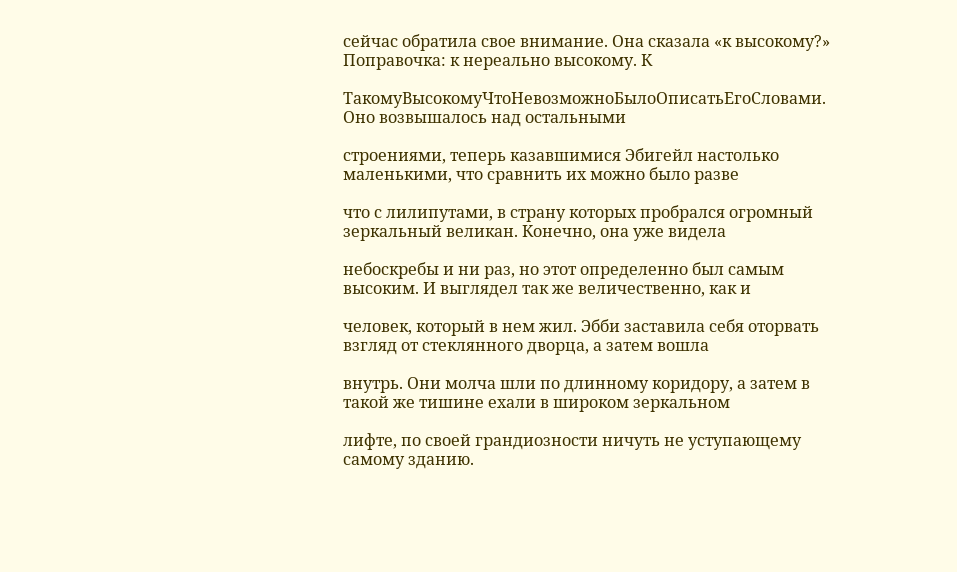сейчас обратила свое внимание. Она сказала «к высокому?» Поправочка: к нереально высокому. К

ТакомуВысокомуЧтоНевозможноБылоОписатьЕгоСловами. Оно возвышалось над остальными

строениями, теперь казавшимися Эбигейл настолько маленькими, что сравнить их можно было разве

что с лилипутами, в страну которых пробрался огромный зеркальный великан. Конечно, она уже видела

небоскребы и ни раз, но этот определенно был самым высоким. И выглядел так же величественно, как и

человек, который в нем жил. Эбби заставила себя оторвать взгляд от стеклянного дворца, а затем вошла

внутрь. Они молча шли по длинному коридору, а затем в такой же тишине ехали в широком зеркальном

лифте, по своей грандиозности ничуть не уступающему самому зданию.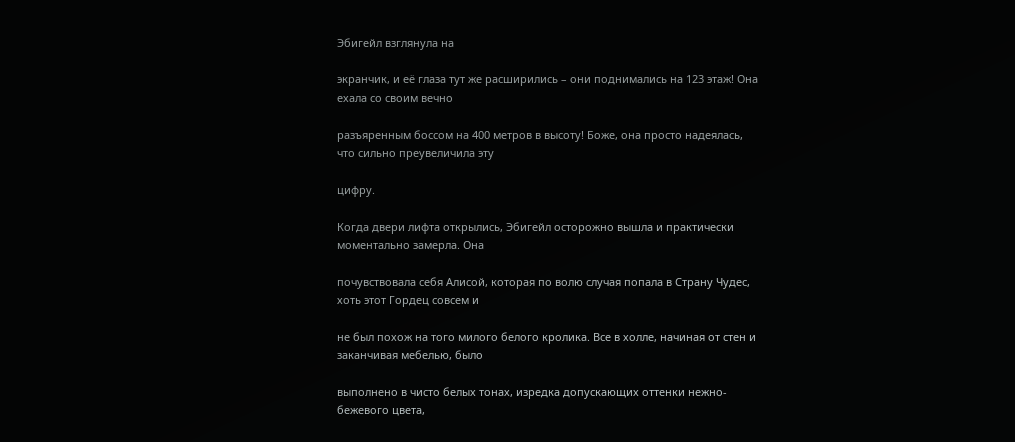Эбигейл взглянула на

экранчик, и её глаза тут же расширились – они поднимались на 123 этаж! Она ехала со своим вечно

разъяренным боссом на 400 метров в высоту! Боже, она просто надеялась, что сильно преувеличила эту

цифру.

Когда двери лифта открылись, Эбигейл осторожно вышла и практически моментально замерла. Она

почувствовала себя Алисой, которая по волю случая попала в Страну Чудес, хоть этот Гордец совсем и

не был похож на того милого белого кролика. Все в холле, начиная от стен и заканчивая мебелью, было

выполнено в чисто белых тонах, изредка допускающих оттенки нежно-бежевого цвета,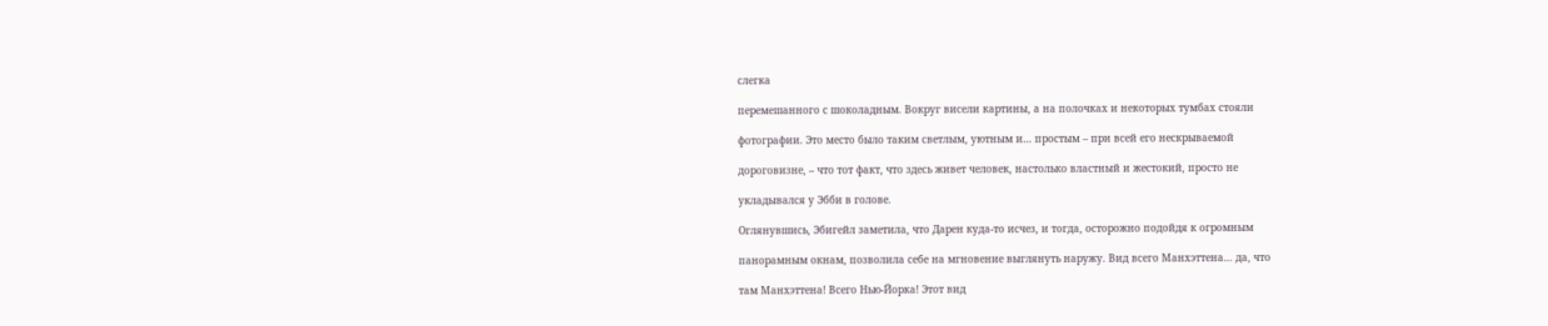слегка

перемешанного с шоколадным. Вокруг висели картины, а на полочках и некоторых тумбах стояли

фотографии. Это место было таким светлым, уютным и… простым – при всей его нескрываемой

дороговизне, – что тот факт, что здесь живет человек, настолько властный и жестокий, просто не

укладывался у Эбби в голове.

Оглянувшись, Эбигейл заметила, что Дарен куда-то исчез, и тогда, осторожно подойдя к огромным

панорамным окнам, позволила себе на мгновение выглянуть наружу. Вид всего Манхэттена… да, что

там Манхэттена! Всего Нью-Йорка! Этот вид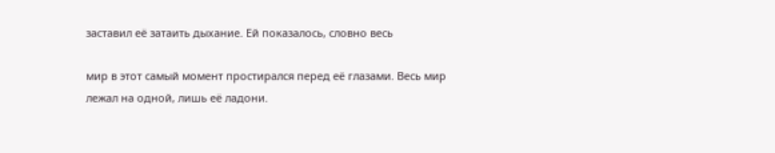заставил её затаить дыхание. Ей показалось, словно весь

мир в этот самый момент простирался перед её глазами. Весь мир лежал на одной, лишь её ладони.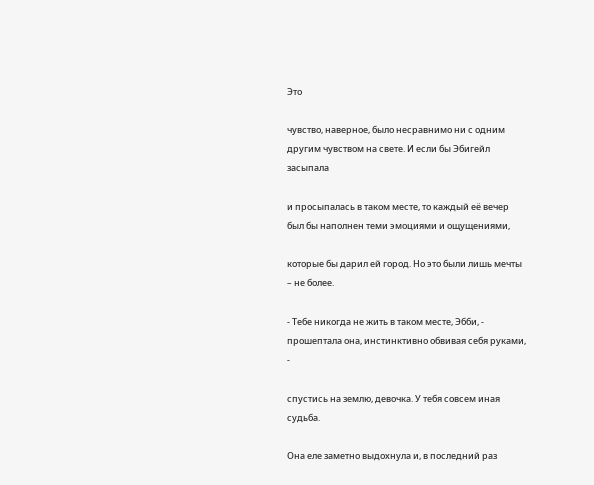Это

чувство, наверное, было несравнимо ни с одним другим чувством на свете. И если бы Эбигейл засыпала

и просыпалась в таком месте, то каждый её вечер был бы наполнен теми эмоциями и ощущениями,

которые бы дарил ей город. Но это были лишь мечты – не более.

- Тебе никогда не жить в таком месте, Эбби, - прошептала она, инстинктивно обвивая себя руками, -

спустись на землю, девочка. У тебя совсем иная судьба.

Она еле заметно выдохнула и, в последний раз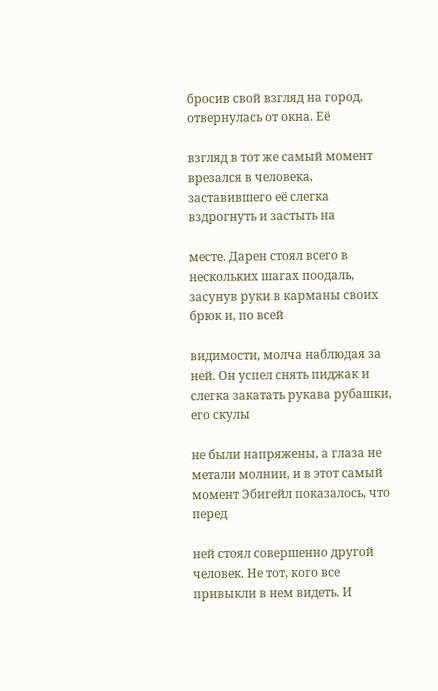бросив свой взгляд на город, отвернулась от окна. Её

взгляд в тот же самый момент врезался в человека, заставившего её слегка вздрогнуть и застыть на

месте. Дарен стоял всего в нескольких шагах поодаль, засунув руки в карманы своих брюк и, по всей

видимости, молча наблюдая за ней. Он успел снять пиджак и слегка закатать рукава рубашки, его скулы

не были напряжены, а глаза не метали молнии, и в этот самый момент Эбигейл показалось, что перед

ней стоял совершенно другой человек. Не тот, кого все привыкли в нем видеть. И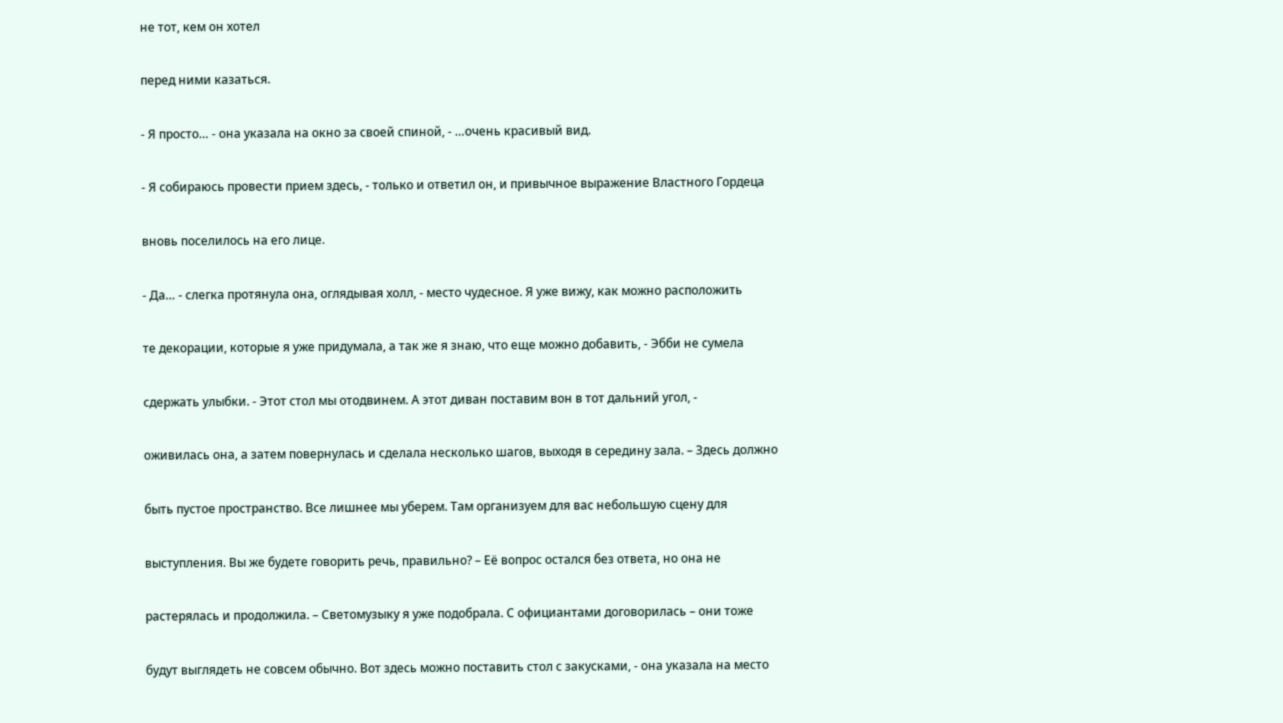не тот, кем он хотел

перед ними казаться.

- Я просто… - она указала на окно за своей спиной, - …очень красивый вид.

- Я собираюсь провести прием здесь, - только и ответил он, и привычное выражение Властного Гордеца

вновь поселилось на его лице.

- Да… - слегка протянула она, оглядывая холл, - место чудесное. Я уже вижу, как можно расположить

те декорации, которые я уже придумала, а так же я знаю, что еще можно добавить, - Эбби не сумела

сдержать улыбки. - Этот стол мы отодвинем. А этот диван поставим вон в тот дальний угол, -

оживилась она, а затем повернулась и сделала несколько шагов, выходя в середину зала. – Здесь должно

быть пустое пространство. Все лишнее мы уберем. Там организуем для вас небольшую сцену для

выступления. Вы же будете говорить речь, правильно? – Её вопрос остался без ответа, но она не

растерялась и продолжила. – Светомузыку я уже подобрала. С официантами договорилась – они тоже

будут выглядеть не совсем обычно. Вот здесь можно поставить стол с закусками, - она указала на место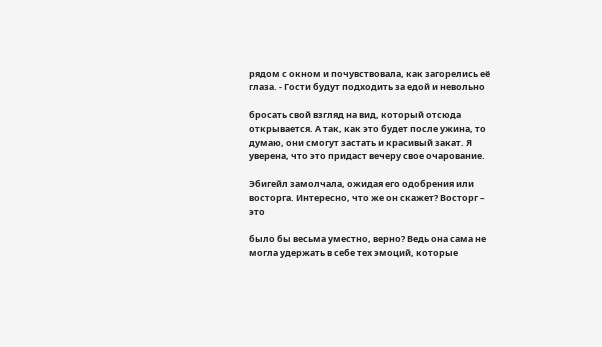рядом с окном и почувствовала, как загорелись её глаза. - Гости будут подходить за едой и невольно

бросать свой взгляд на вид, который отсюда открывается. А так, как это будет после ужина, то думаю, они смогут застать и красивый закат. Я уверена, что это придаст вечеру свое очарование.

Эбигейл замолчала, ожидая его одобрения или восторга. Интересно, что же он скажет? Восторг – это

было бы весьма уместно, верно? Ведь она сама не могла удержать в себе тех эмоций, которые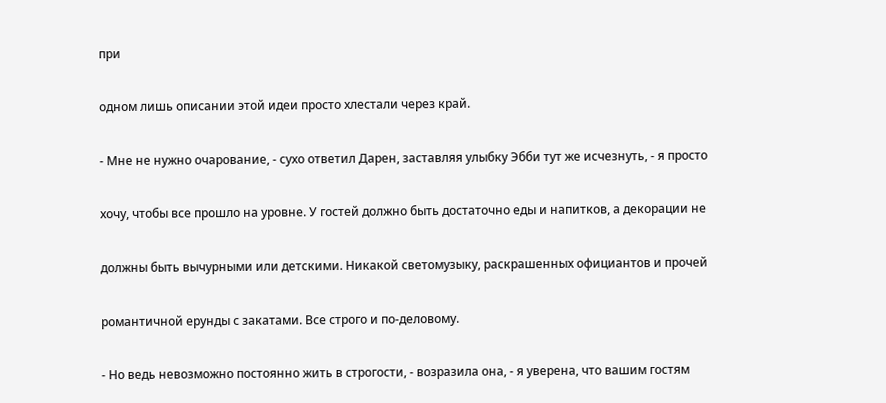при

одном лишь описании этой идеи просто хлестали через край.

- Мне не нужно очарование, - сухо ответил Дарен, заставляя улыбку Эбби тут же исчезнуть, - я просто

хочу, чтобы все прошло на уровне. У гостей должно быть достаточно еды и напитков, а декорации не

должны быть вычурными или детскими. Никакой светомузыку, раскрашенных официантов и прочей

романтичной ерунды с закатами. Все строго и по-деловому.

- Но ведь невозможно постоянно жить в строгости, - возразила она, - я уверена, что вашим гостям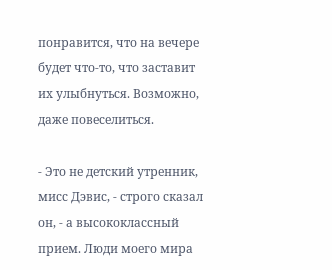понравится, что на вечере будет что-то, что заставит их улыбнуться. Возможно, даже повеселиться.

- Это не детский утренник, мисс Дэвис, - строго сказал он, - а высококлассный прием. Люди моего мира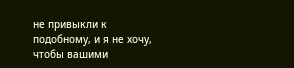не привыкли к подобному, и я не хочу, чтобы вашими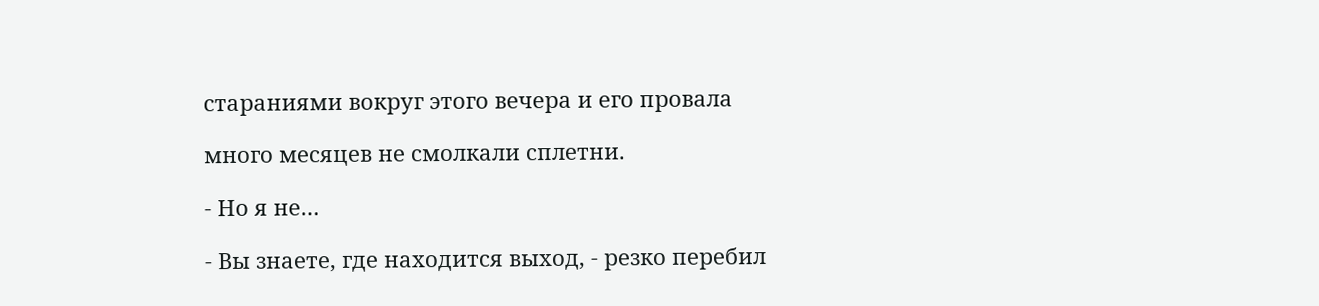стараниями вокруг этого вечера и его провала

много месяцев не смолкали сплетни.

- Но я не…

- Вы знаете, где находится выход, - резко перебил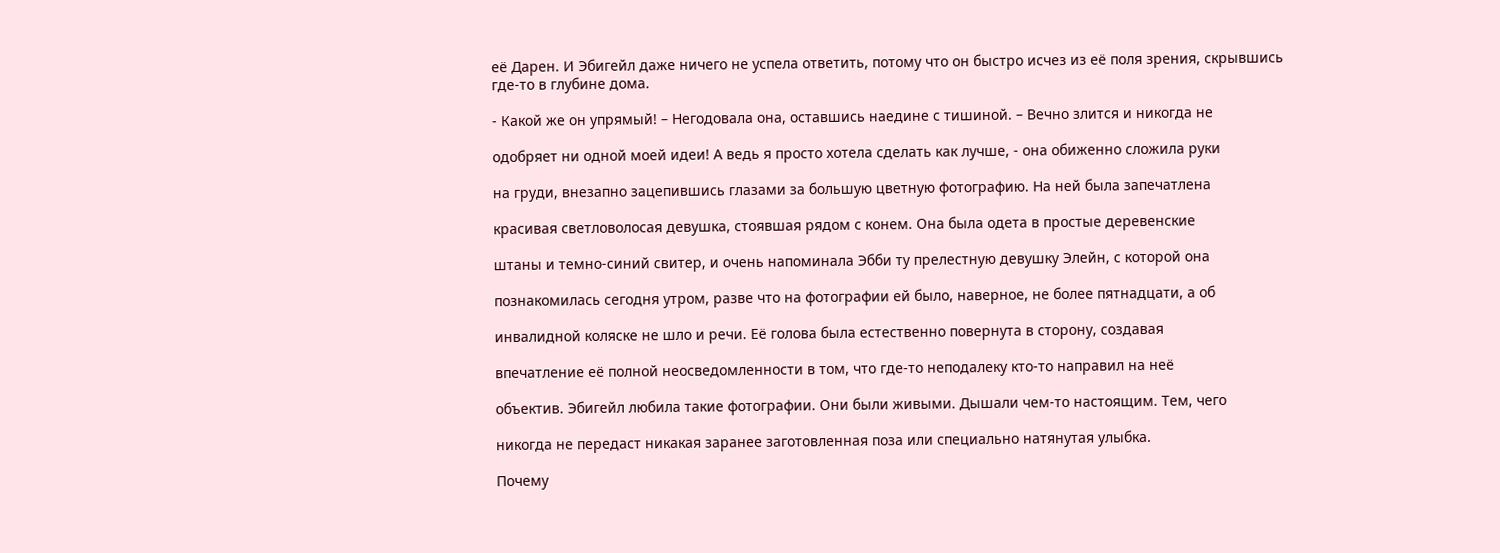её Дарен. И Эбигейл даже ничего не успела ответить, потому что он быстро исчез из её поля зрения, скрывшись где-то в глубине дома.

- Какой же он упрямый! – Негодовала она, оставшись наедине с тишиной. – Вечно злится и никогда не

одобряет ни одной моей идеи! А ведь я просто хотела сделать как лучше, - она обиженно сложила руки

на груди, внезапно зацепившись глазами за большую цветную фотографию. На ней была запечатлена

красивая светловолосая девушка, стоявшая рядом с конем. Она была одета в простые деревенские

штаны и темно-синий свитер, и очень напоминала Эбби ту прелестную девушку Элейн, с которой она

познакомилась сегодня утром, разве что на фотографии ей было, наверное, не более пятнадцати, а об

инвалидной коляске не шло и речи. Её голова была естественно повернута в сторону, создавая

впечатление её полной неосведомленности в том, что где-то неподалеку кто-то направил на неё

объектив. Эбигейл любила такие фотографии. Они были живыми. Дышали чем-то настоящим. Тем, чего

никогда не передаст никакая заранее заготовленная поза или специально натянутая улыбка.

Почему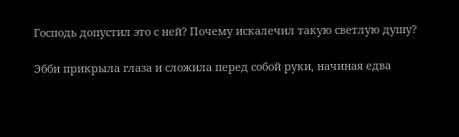Господь допустил это с ней? Почему искалечил такую светлую душу?

Эбби прикрыла глаза и сложила перед собой руки, начиная едва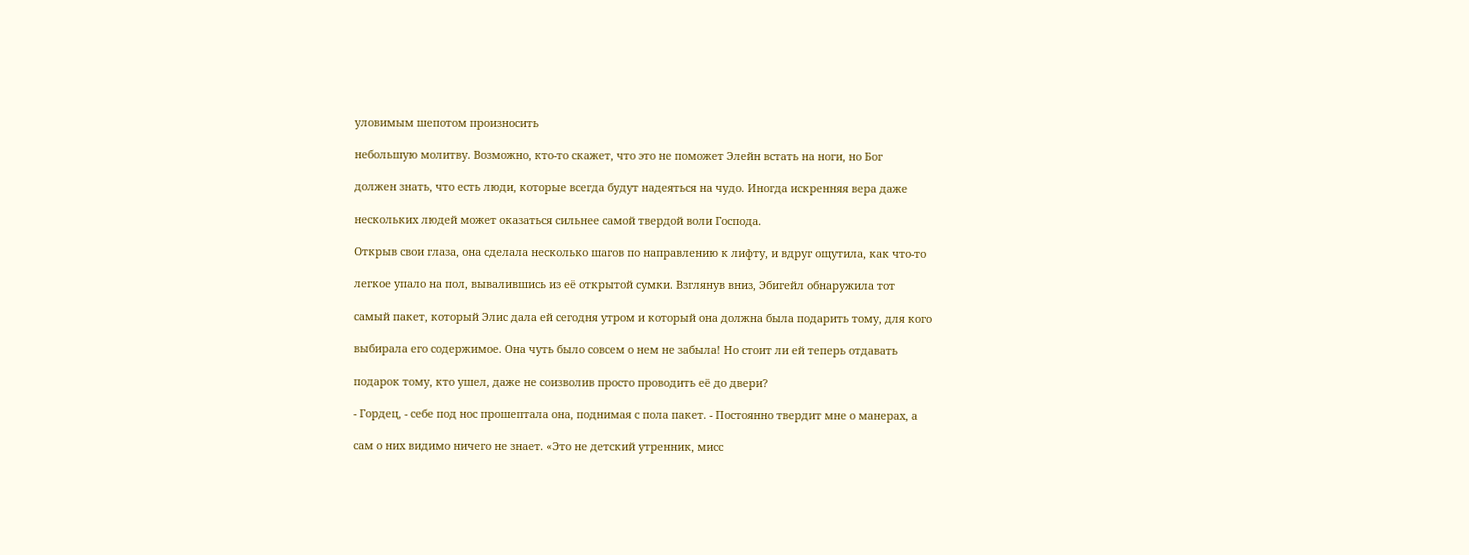уловимым шепотом произносить

небольшую молитву. Возможно, кто-то скажет, что это не поможет Элейн встать на ноги, но Бог

должен знать, что есть люди, которые всегда будут надеяться на чудо. Иногда искренняя вера даже

нескольких людей может оказаться сильнее самой твердой воли Господа.

Открыв свои глаза, она сделала несколько шагов по направлению к лифту, и вдруг ощутила, как что-то

легкое упало на пол, вывалившись из её открытой сумки. Взглянув вниз, Эбигейл обнаружила тот

самый пакет, который Элис дала ей сегодня утром и который она должна была подарить тому, для кого

выбирала его содержимое. Она чуть было совсем о нем не забыла! Но стоит ли ей теперь отдавать

подарок тому, кто ушел, даже не соизволив просто проводить её до двери?

- Гордец, - себе под нос прошептала она, поднимая с пола пакет. - Постоянно твердит мне о манерах, а

сам о них видимо ничего не знает. «Это не детский утренник, мисс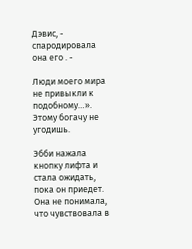Дэвис, - спародировала она его . -

Люди моего мира не привыкли к подобному…». Этому богачу не угодишь.

Эбби нажала кнопку лифта и стала ожидать, пока он приедет. Она не понимала, что чувствовала в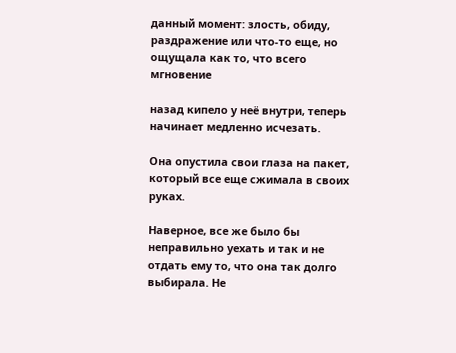данный момент: злость, обиду, раздражение или что-то еще, но ощущала как то, что всего мгновение

назад кипело у неё внутри, теперь начинает медленно исчезать.

Она опустила свои глаза на пакет, который все еще сжимала в своих руках.

Наверное, все же было бы неправильно уехать и так и не отдать ему то, что она так долго выбирала. Не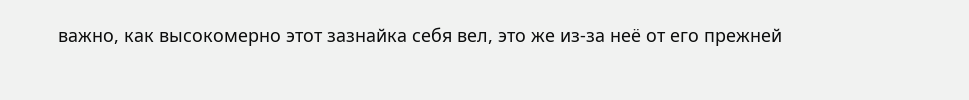важно, как высокомерно этот зазнайка себя вел, это же из-за неё от его прежней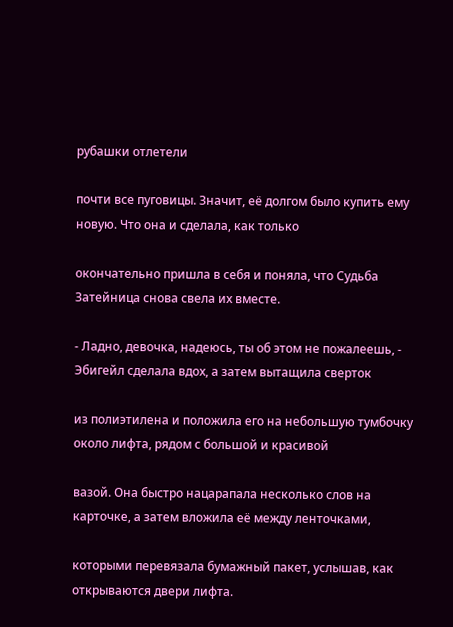рубашки отлетели

почти все пуговицы. Значит, её долгом было купить ему новую. Что она и сделала, как только

окончательно пришла в себя и поняла, что Судьба Затейница снова свела их вместе.

- Ладно, девочка, надеюсь, ты об этом не пожалеешь, - Эбигейл сделала вдох, а затем вытащила сверток

из полиэтилена и положила его на небольшую тумбочку около лифта, рядом с большой и красивой

вазой. Она быстро нацарапала несколько слов на карточке, а затем вложила её между ленточками,

которыми перевязала бумажный пакет, услышав, как открываются двери лифта.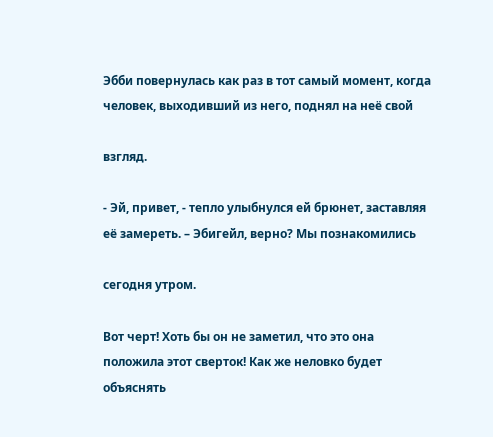Эбби повернулась как раз в тот самый момент, когда человек, выходивший из него, поднял на неё свой

взгляд.

- Эй, привет, - тепло улыбнулся ей брюнет, заставляя её замереть. – Эбигейл, верно? Мы познакомились

сегодня утром.

Вот черт! Хоть бы он не заметил, что это она положила этот сверток! Как же неловко будет объяснять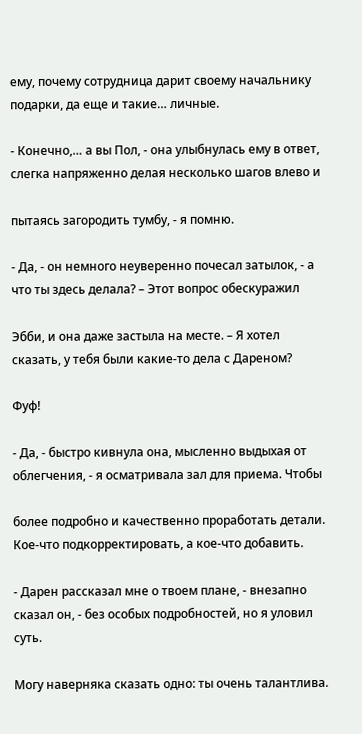ему, почему сотрудница дарит своему начальнику подарки, да еще и такие… личные.

- Конечно,… а вы Пол, - она улыбнулась ему в ответ, слегка напряженно делая несколько шагов влево и

пытаясь загородить тумбу, - я помню.

- Да, - он немного неуверенно почесал затылок, - а что ты здесь делала? – Этот вопрос обескуражил

Эбби, и она даже застыла на месте. – Я хотел сказать, у тебя были какие-то дела с Дареном?

Фуф!

- Да, - быстро кивнула она, мысленно выдыхая от облегчения, - я осматривала зал для приема. Чтобы

более подробно и качественно проработать детали. Кое-что подкорректировать, а кое-что добавить.

- Дарен рассказал мне о твоем плане, - внезапно сказал он, - без особых подробностей, но я уловил суть.

Могу наверняка сказать одно: ты очень талантлива.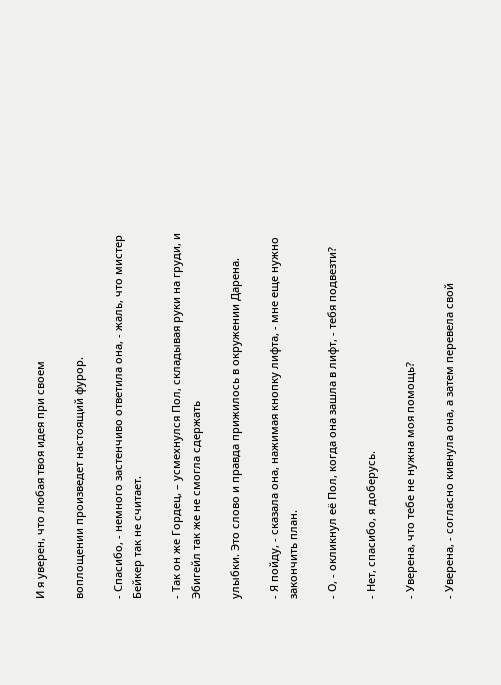И я уверен, что любая твоя идея при своем

воплощении произведет настоящий фурор.

- Спасибо, - немного застенчиво ответила она, - жаль, что мистер Бейкер так не считает.

- Так он же Гордец, – усмехнулся Пол, складывая руки на груди, и Эбигейл так же не смогла сдержать

улыбки. Это слово и правда прижилось в окружении Дарена.

- Я пойду, - сказала она, нажимая кнопку лифта, - мне еще нужно закончить план.

- О, - окликнул её Пол, когда она зашла в лифт, - тебя подвезти?

- Нет, спасибо, я доберусь.

- Уверена, что тебе не нужна моя помощь?

- Уверена, - согласно кивнула она, а затем перевела свой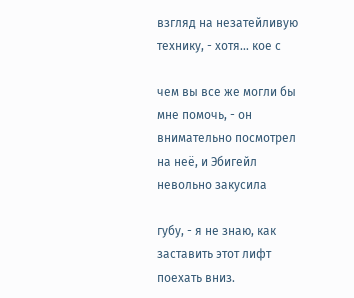взгляд на незатейливую технику, - хотя… кое с

чем вы все же могли бы мне помочь, - он внимательно посмотрел на неё, и Эбигейл невольно закусила

губу, - я не знаю, как заставить этот лифт поехать вниз.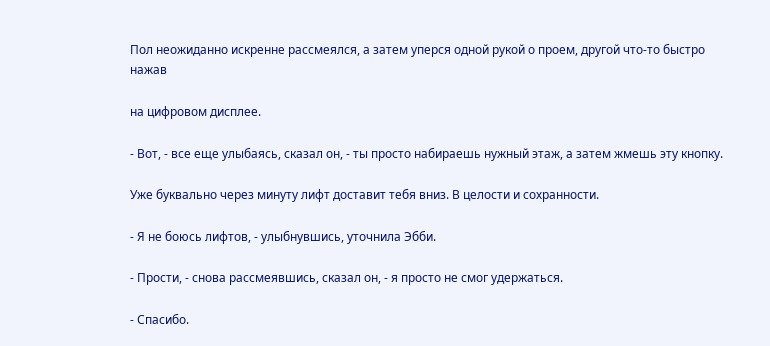Пол неожиданно искренне рассмеялся, а затем уперся одной рукой о проем, другой что-то быстро нажав

на цифровом дисплее.

- Вот, - все еще улыбаясь, сказал он, - ты просто набираешь нужный этаж, а затем жмешь эту кнопку.

Уже буквально через минуту лифт доставит тебя вниз. В целости и сохранности.

- Я не боюсь лифтов, - улыбнувшись, уточнила Эбби.

- Прости, - снова рассмеявшись, сказал он, - я просто не смог удержаться.

- Спасибо.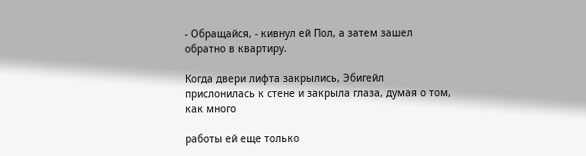- Обращайся, - кивнул ей Пол, а затем зашел обратно в квартиру.

Когда двери лифта закрылись, Эбигейл прислонилась к стене и закрыла глаза, думая о том, как много

работы ей еще только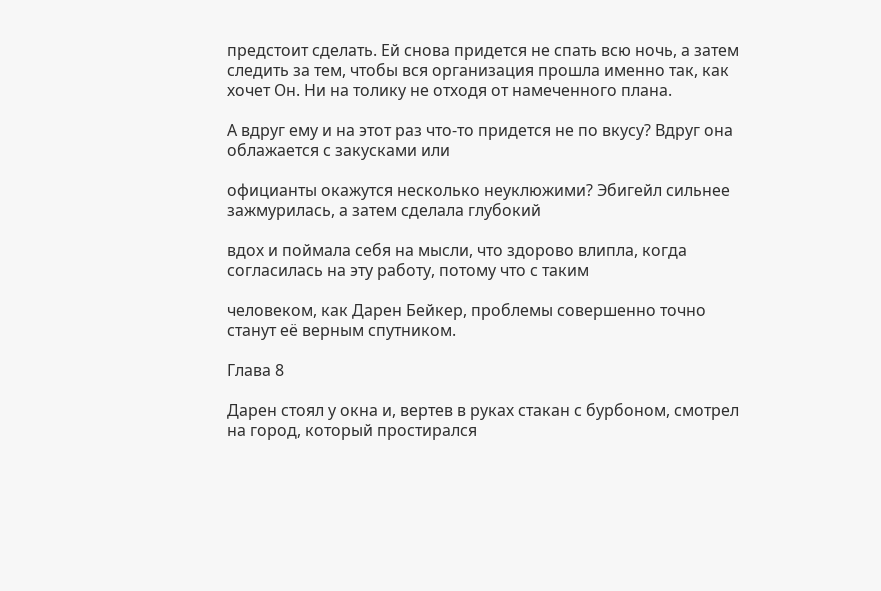предстоит сделать. Ей снова придется не спать всю ночь, а затем следить за тем, чтобы вся организация прошла именно так, как хочет Он. Ни на толику не отходя от намеченного плана.

А вдруг ему и на этот раз что-то придется не по вкусу? Вдруг она облажается с закусками или

официанты окажутся несколько неуклюжими? Эбигейл сильнее зажмурилась, а затем сделала глубокий

вдох и поймала себя на мысли, что здорово влипла, когда согласилась на эту работу, потому что с таким

человеком, как Дарен Бейкер, проблемы совершенно точно станут её верным спутником.

Глава 8

Дарен стоял у окна и, вертев в руках стакан с бурбоном, смотрел на город, который простирался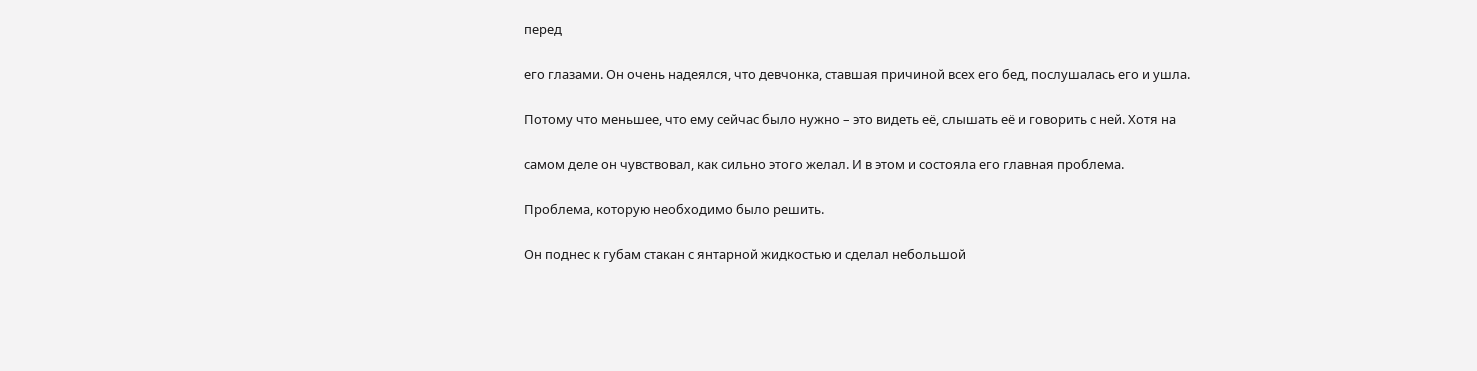перед

его глазами. Он очень надеялся, что девчонка, ставшая причиной всех его бед, послушалась его и ушла.

Потому что меньшее, что ему сейчас было нужно – это видеть её, слышать её и говорить с ней. Хотя на

самом деле он чувствовал, как сильно этого желал. И в этом и состояла его главная проблема.

Проблема, которую необходимо было решить.

Он поднес к губам стакан с янтарной жидкостью и сделал небольшой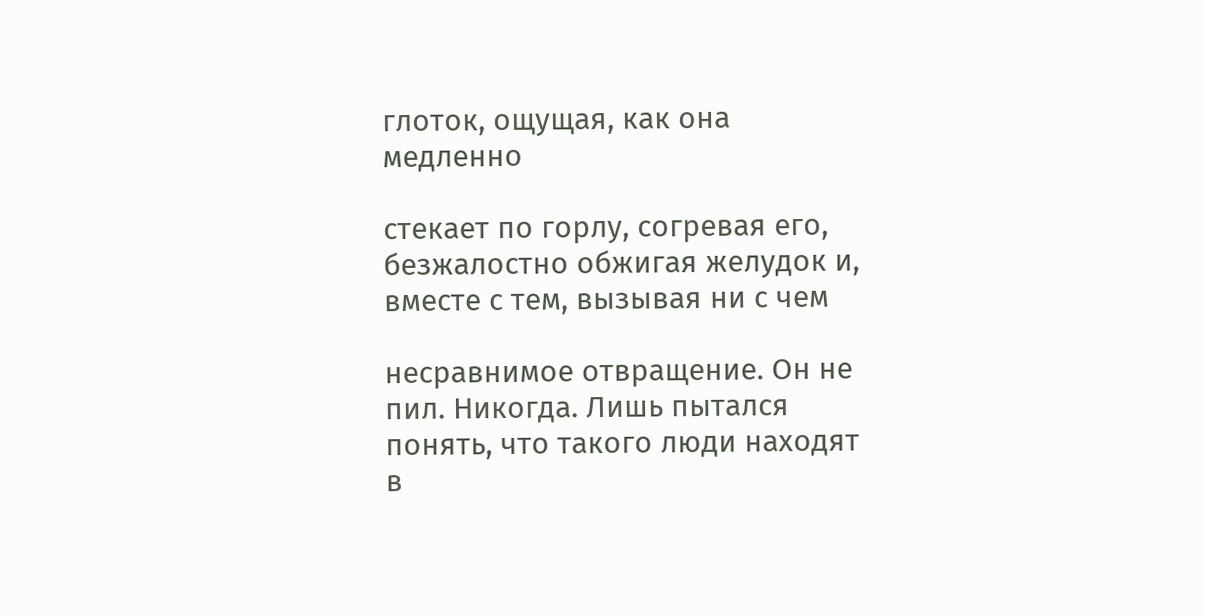глоток, ощущая, как она медленно

стекает по горлу, согревая его, безжалостно обжигая желудок и, вместе с тем, вызывая ни с чем

несравнимое отвращение. Он не пил. Никогда. Лишь пытался понять, что такого люди находят в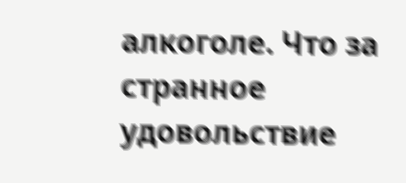алкоголе. Что за странное удовольствие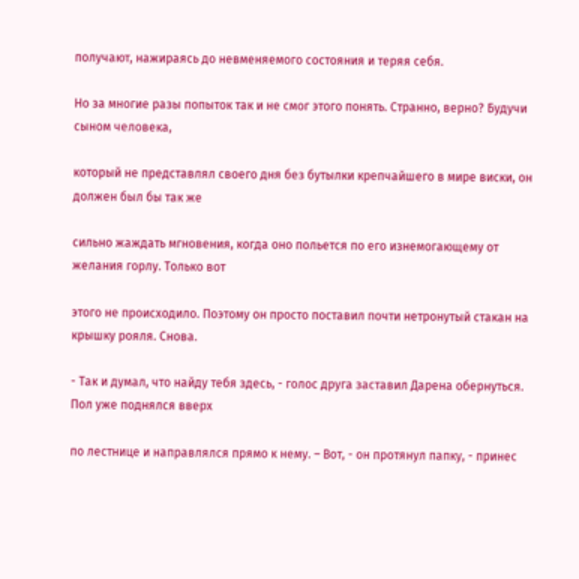получают, нажираясь до невменяемого состояния и теряя себя.

Но за многие разы попыток так и не смог этого понять. Странно, верно? Будучи сыном человека,

который не представлял своего дня без бутылки крепчайшего в мире виски, он должен был бы так же

сильно жаждать мгновения, когда оно польется по его изнемогающему от желания горлу. Только вот

этого не происходило. Поэтому он просто поставил почти нетронутый стакан на крышку рояля. Снова.

- Так и думал, что найду тебя здесь, - голос друга заставил Дарена обернуться. Пол уже поднялся вверх

по лестнице и направлялся прямо к нему. – Вот, - он протянул папку, - принес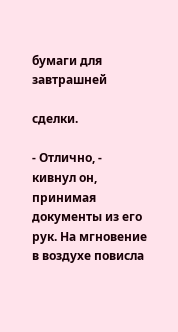бумаги для завтрашней

сделки.

- Отлично, - кивнул он, принимая документы из его рук. На мгновение в воздухе повисла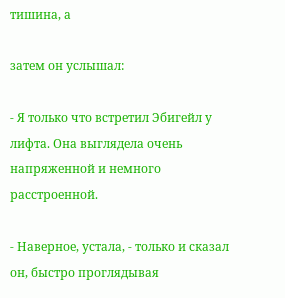тишина, а

затем он услышал:

- Я только что встретил Эбигейл у лифта. Она выглядела очень напряженной и немного расстроенной.

- Наверное, устала, - только и сказал он, быстро проглядывая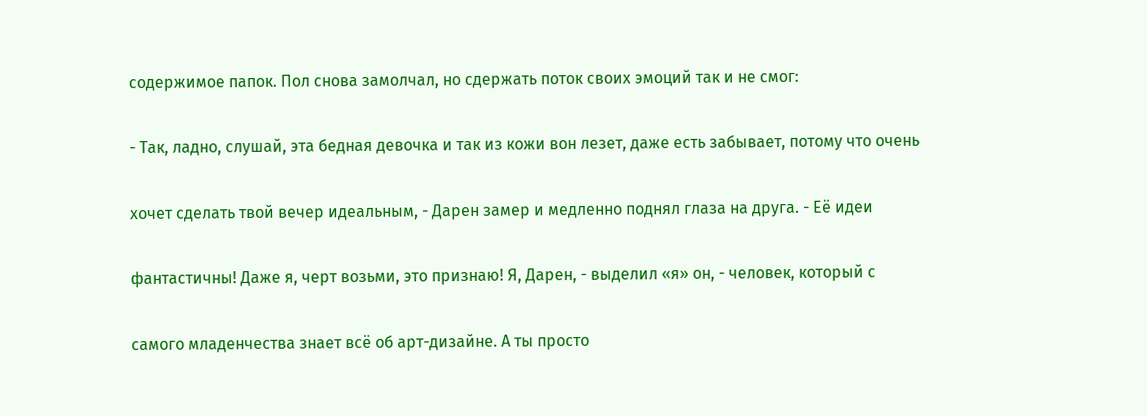содержимое папок. Пол снова замолчал, но сдержать поток своих эмоций так и не смог:

- Так, ладно, слушай, эта бедная девочка и так из кожи вон лезет, даже есть забывает, потому что очень

хочет сделать твой вечер идеальным, - Дарен замер и медленно поднял глаза на друга. - Её идеи

фантастичны! Даже я, черт возьми, это признаю! Я, Дарен, - выделил «я» он, - человек, который с

самого младенчества знает всё об арт-дизайне. А ты просто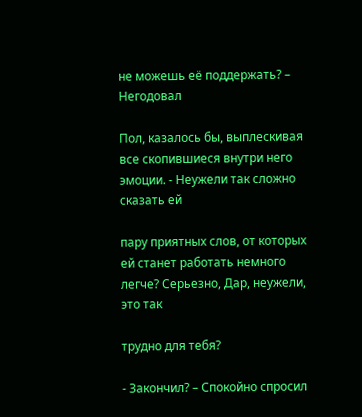не можешь её поддержать? – Негодовал

Пол, казалось бы, выплескивая все скопившиеся внутри него эмоции. - Неужели так сложно сказать ей

пару приятных слов, от которых ей станет работать немного легче? Серьезно, Дар, неужели, это так

трудно для тебя?

- Закончил? – Спокойно спросил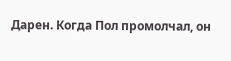Дарен. Когда Пол промолчал, он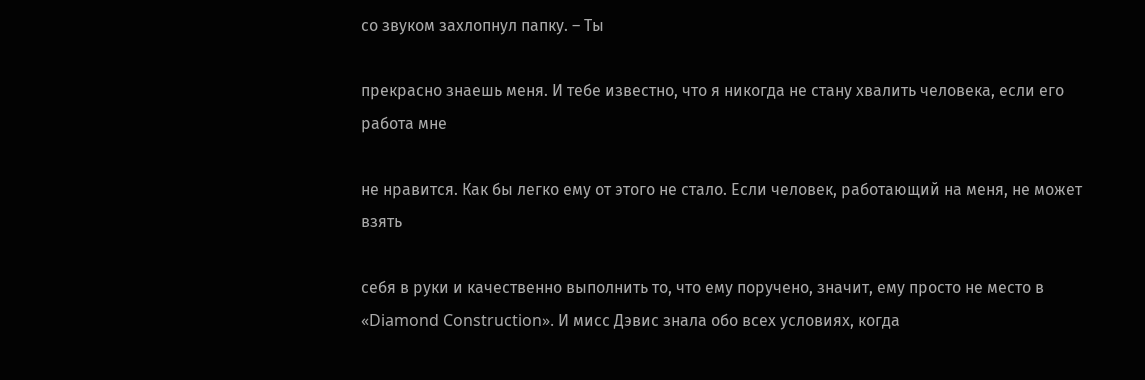со звуком захлопнул папку. – Ты

прекрасно знаешь меня. И тебе известно, что я никогда не стану хвалить человека, если его работа мне

не нравится. Как бы легко ему от этого не стало. Если человек, работающий на меня, не может взять

себя в руки и качественно выполнить то, что ему поручено, значит, ему просто не место в «Diamond Construction». И мисс Дэвис знала обо всех условиях, когда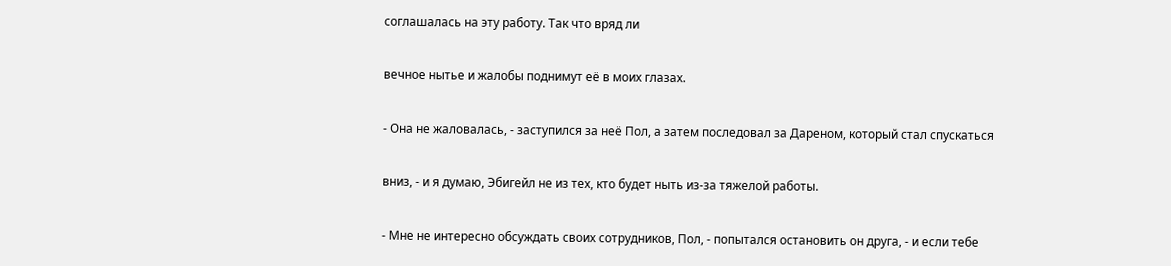соглашалась на эту работу. Так что вряд ли

вечное нытье и жалобы поднимут её в моих глазах.

- Она не жаловалась, - заступился за неё Пол, а затем последовал за Дареном, который стал спускаться

вниз, - и я думаю, Эбигейл не из тех, кто будет ныть из-за тяжелой работы.

- Мне не интересно обсуждать своих сотрудников, Пол, - попытался остановить он друга, - и если тебе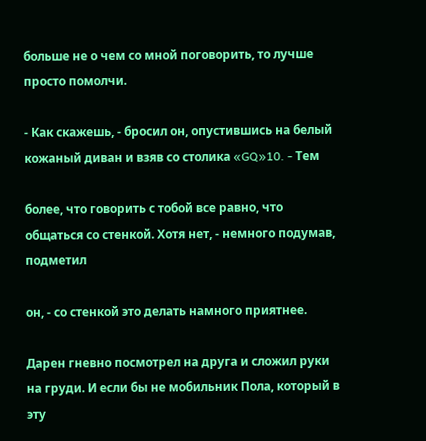больше не о чем со мной поговорить, то лучше просто помолчи.

- Как скажешь, - бросил он, опустившись на белый кожаный диван и взяв со столика «GQ»10. - Тем

более, что говорить с тобой все равно, что общаться со стенкой. Хотя нет, - немного подумав, подметил

он, - со стенкой это делать намного приятнее.

Дарен гневно посмотрел на друга и сложил руки на груди. И если бы не мобильник Пола, который в эту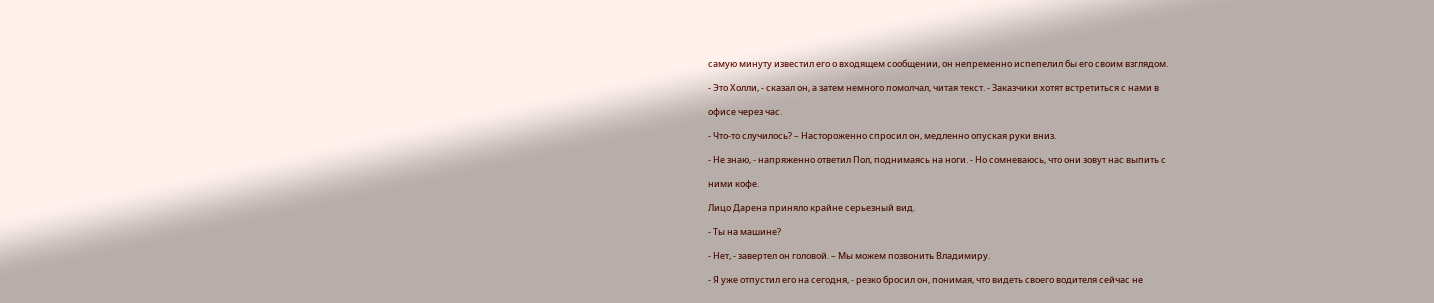самую минуту известил его о входящем сообщении, он непременно испепелил бы его своим взглядом.

- Это Холли, - сказал он, а затем немного помолчал, читая текст. - Заказчики хотят встретиться с нами в

офисе через час.

- Что-то случилось? – Настороженно спросил он, медленно опуская руки вниз.

- Не знаю, - напряженно ответил Пол, поднимаясь на ноги. - Но сомневаюсь, что они зовут нас выпить с

ними кофе.

Лицо Дарена приняло крайне серьезный вид.

- Ты на машине?

- Нет, - завертел он головой. – Мы можем позвонить Владимиру.

- Я уже отпустил его на сегодня, - резко бросил он, понимая, что видеть своего водителя сейчас не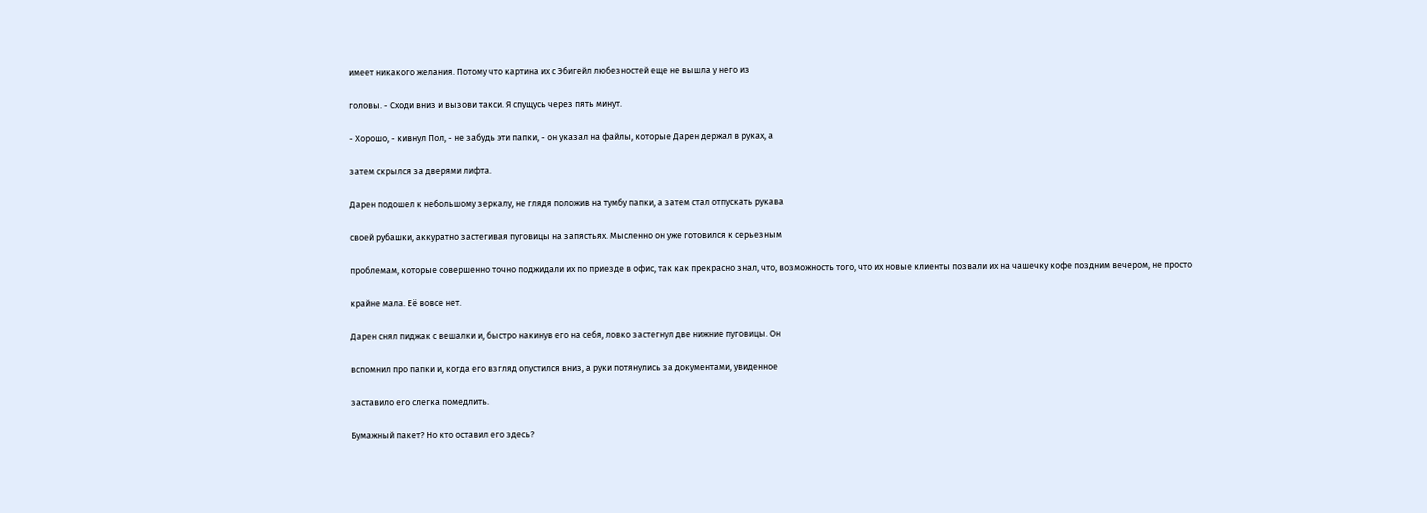имеет никакого желания. Потому что картина их с Эбигейл любезностей еще не вышла у него из

головы. - Сходи вниз и вызови такси. Я спущусь через пять минут.

- Хорошо, - кивнул Пол, - не забудь эти папки, - он указал на файлы, которые Дарен держал в руках, а

затем скрылся за дверями лифта.

Дарен подошел к небольшому зеркалу, не глядя положив на тумбу папки, а затем стал отпускать рукава

своей рубашки, аккуратно застегивая пуговицы на запястьях. Мысленно он уже готовился к серьезным

проблемам, которые совершенно точно поджидали их по приезде в офис, так как прекрасно знал, что, возможность того, что их новые клиенты позвали их на чашечку кофе поздним вечером, не просто

крайне мала. Её вовсе нет.

Дарен снял пиджак с вешалки и, быстро накинув его на себя, ловко застегнул две нижние пуговицы. Он

вспомнил про папки и, когда его взгляд опустился вниз, а руки потянулись за документами, увиденное

заставило его слегка помедлить.

Бумажный пакет? Но кто оставил его здесь?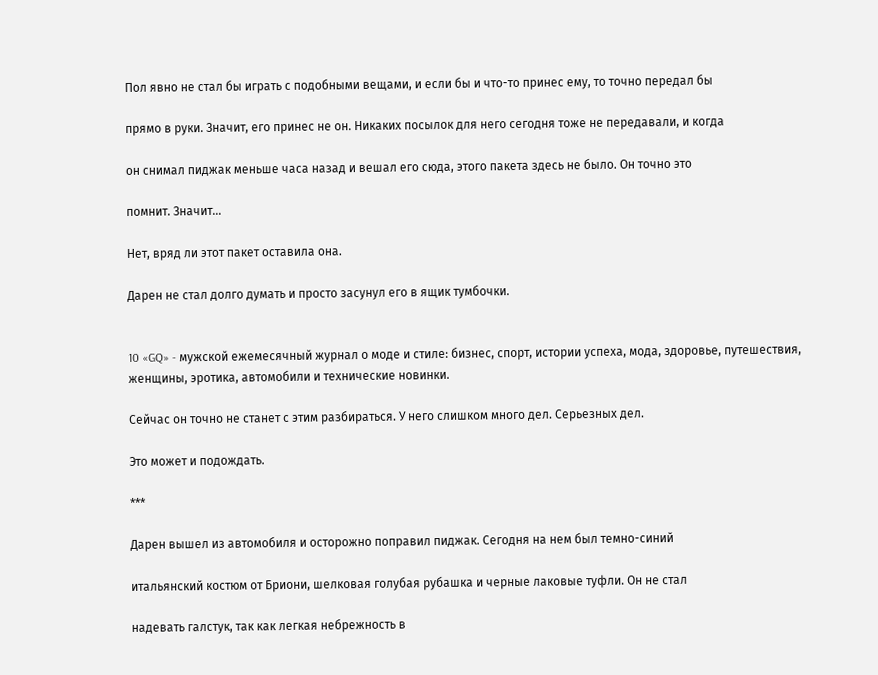Пол явно не стал бы играть с подобными вещами, и если бы и что-то принес ему, то точно передал бы

прямо в руки. Значит, его принес не он. Никаких посылок для него сегодня тоже не передавали, и когда

он снимал пиджак меньше часа назад и вешал его сюда, этого пакета здесь не было. Он точно это

помнит. Значит…

Нет, вряд ли этот пакет оставила она.

Дарен не стал долго думать и просто засунул его в ящик тумбочки.


10 «GQ» - мужской ежемесячный журнал о моде и стиле: бизнес, спорт, истории успеха, мода, здоровье, путешествия, женщины, эротика, автомобили и технические новинки.

Сейчас он точно не станет с этим разбираться. У него слишком много дел. Серьезных дел.

Это может и подождать.

***

Дарен вышел из автомобиля и осторожно поправил пиджак. Сегодня на нем был темно-синий

итальянский костюм от Бриони, шелковая голубая рубашка и черные лаковые туфли. Он не стал

надевать галстук, так как легкая небрежность в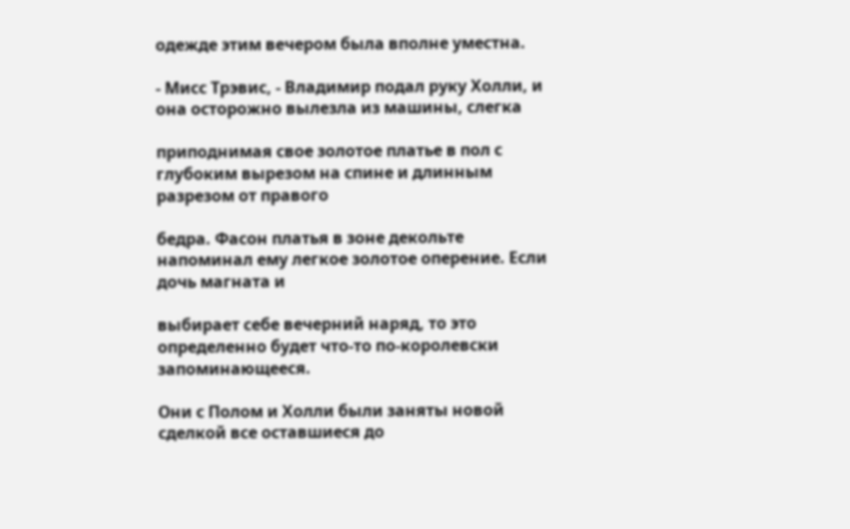одежде этим вечером была вполне уместна.

- Мисс Трэвис, - Владимир подал руку Холли, и она осторожно вылезла из машины, слегка

приподнимая свое золотое платье в пол с глубоким вырезом на спине и длинным разрезом от правого

бедра. Фасон платья в зоне декольте напоминал ему легкое золотое оперение. Если дочь магната и

выбирает себе вечерний наряд, то это определенно будет что-то по-королевски запоминающееся.

Они с Полом и Холли были заняты новой сделкой все оставшиеся до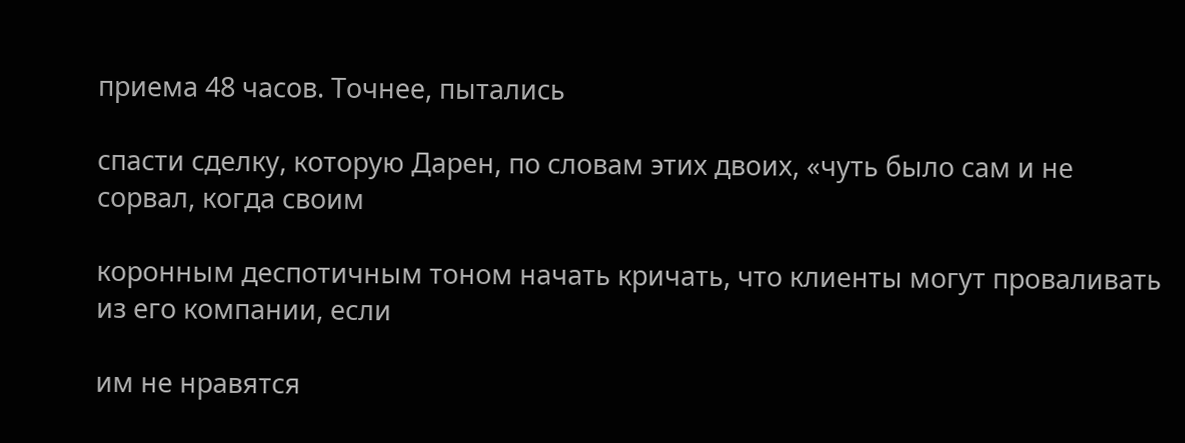приема 48 часов. Точнее, пытались

спасти сделку, которую Дарен, по словам этих двоих, «чуть было сам и не сорвал, когда своим

коронным деспотичным тоном начать кричать, что клиенты могут проваливать из его компании, если

им не нравятся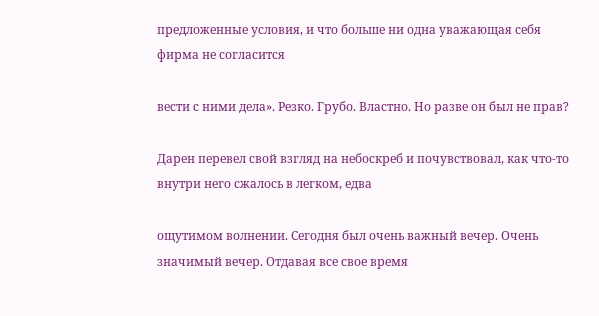предложенные условия, и что больше ни одна уважающая себя фирма не согласится

вести с ними дела». Резко. Грубо. Властно. Но разве он был не прав?

Дарен перевел свой взгляд на небоскреб и почувствовал, как что-то внутри него сжалось в легком, едва

ощутимом волнении. Сегодня был очень важный вечер. Очень значимый вечер. Отдавая все свое время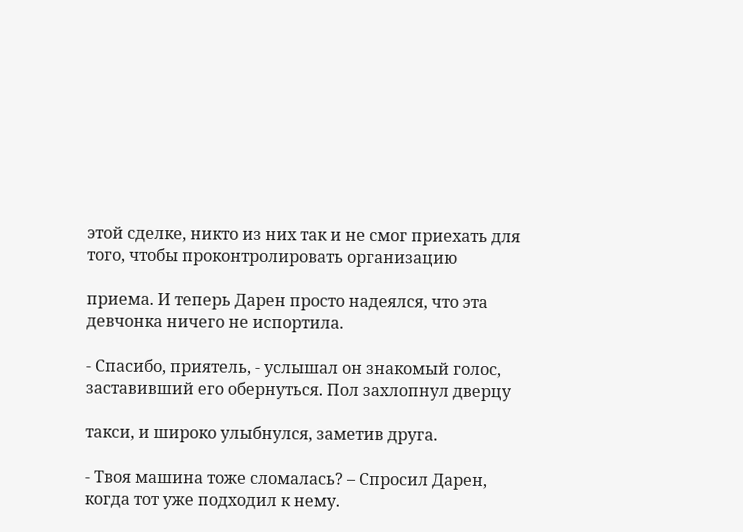этой сделке, никто из них так и не смог приехать для того, чтобы проконтролировать организацию

приема. И теперь Дарен просто надеялся, что эта девчонка ничего не испортила.

- Спасибо, приятель, - услышал он знакомый голос, заставивший его обернуться. Пол захлопнул дверцу

такси, и широко улыбнулся, заметив друга.

- Твоя машина тоже сломалась? – Спросил Дарен, когда тот уже подходил к нему.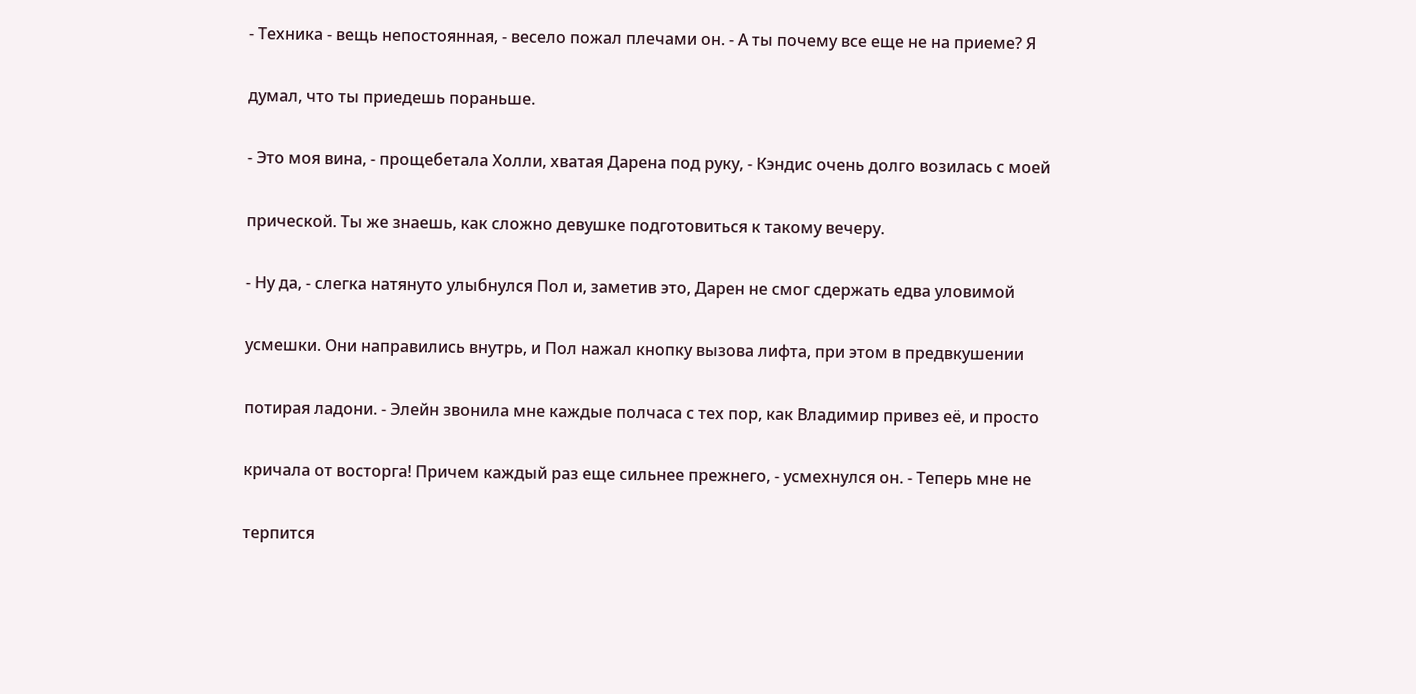- Техника - вещь непостоянная, - весело пожал плечами он. - А ты почему все еще не на приеме? Я

думал, что ты приедешь пораньше.

- Это моя вина, - прощебетала Холли, хватая Дарена под руку, - Кэндис очень долго возилась с моей

прической. Ты же знаешь, как сложно девушке подготовиться к такому вечеру.

- Ну да, - слегка натянуто улыбнулся Пол и, заметив это, Дарен не смог сдержать едва уловимой

усмешки. Они направились внутрь, и Пол нажал кнопку вызова лифта, при этом в предвкушении

потирая ладони. - Элейн звонила мне каждые полчаса с тех пор, как Владимир привез её, и просто

кричала от восторга! Причем каждый раз еще сильнее прежнего, - усмехнулся он. - Теперь мне не

терпится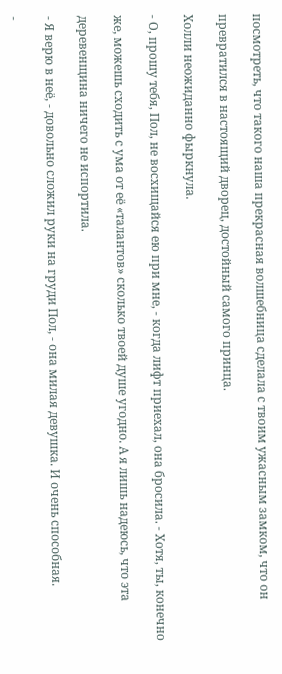посмотреть, что такого наша прекрасная волшебница сделала с твоим ужасным замком, что он

превратился в настоящий дворец, достойный самого принца.

Холли неожиданно фыркнула.

- О, прошу тебя, Пол, не восхищайся ею при мне, - когда лифт приехал, она бросила. - Хотя, ты, конечно

же, можешь сходить с ума от её «талантов» сколько твоей душе угодно. А я лишь надеюсь, что эта

деревенщина ничего не испортила.

- Я верю в неё, - довольно сложил руки на груди Пол, - она милая девушка. И очень способная.

-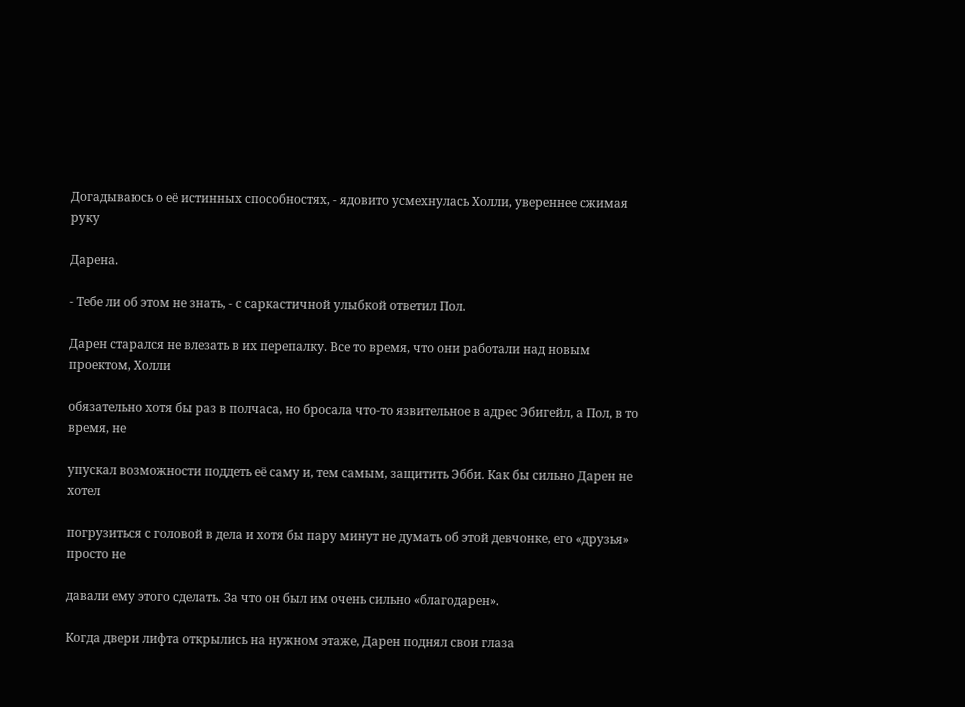Догадываюсь о её истинных способностях, - ядовито усмехнулась Холли, увереннее сжимая руку

Дарена.

- Тебе ли об этом не знать, - с саркастичной улыбкой ответил Пол.

Дарен старался не влезать в их перепалку. Все то время, что они работали над новым проектом, Холли

обязательно хотя бы раз в полчаса, но бросала что-то язвительное в адрес Эбигейл, а Пол, в то время, не

упускал возможности поддеть её саму и, тем самым, защитить Эбби. Как бы сильно Дарен не хотел

погрузиться с головой в дела и хотя бы пару минут не думать об этой девчонке, его «друзья» просто не

давали ему этого сделать. За что он был им очень сильно «благодарен».

Когда двери лифта открылись на нужном этаже, Дарен поднял свои глаза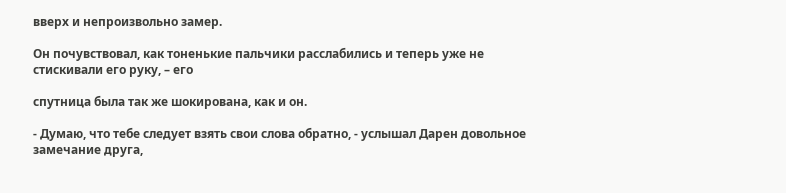вверх и непроизвольно замер.

Он почувствовал, как тоненькие пальчики расслабились и теперь уже не стискивали его руку, – его

спутница была так же шокирована, как и он.

- Думаю, что тебе следует взять свои слова обратно, - услышал Дарен довольное замечание друга,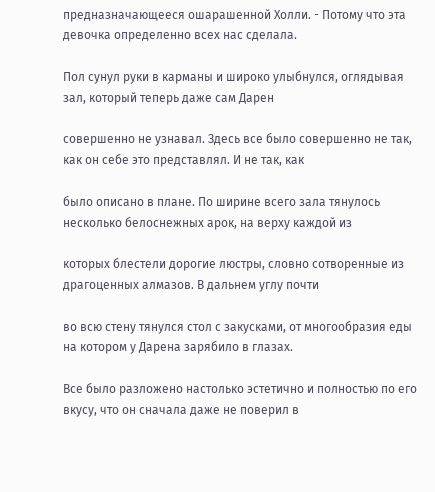предназначающееся ошарашенной Холли. - Потому что эта девочка определенно всех нас сделала.

Пол сунул руки в карманы и широко улыбнулся, оглядывая зал, который теперь даже сам Дарен

совершенно не узнавал. Здесь все было совершенно не так, как он себе это представлял. И не так, как

было описано в плане. По ширине всего зала тянулось несколько белоснежных арок, на верху каждой из

которых блестели дорогие люстры, словно сотворенные из драгоценных алмазов. В дальнем углу почти

во всю стену тянулся стол с закусками, от многообразия еды на котором у Дарена зарябило в глазах.

Все было разложено настолько эстетично и полностью по его вкусу, что он сначала даже не поверил в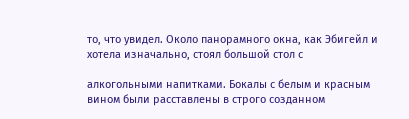то, что увидел. Около панорамного окна, как Эбигейл и хотела изначально, стоял большой стол с

алкогольными напитками. Бокалы с белым и красным вином были расставлены в строго созданном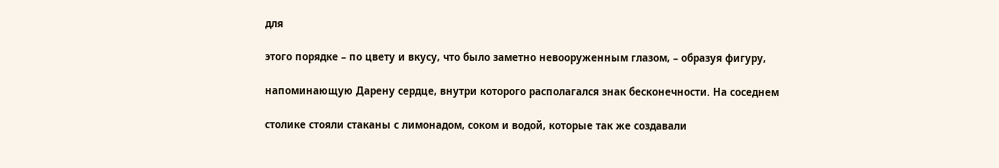для

этого порядке – по цвету и вкусу, что было заметно невооруженным глазом, – образуя фигуру,

напоминающую Дарену сердце, внутри которого располагался знак бесконечности. На соседнем

столике стояли стаканы с лимонадом, соком и водой, которые так же создавали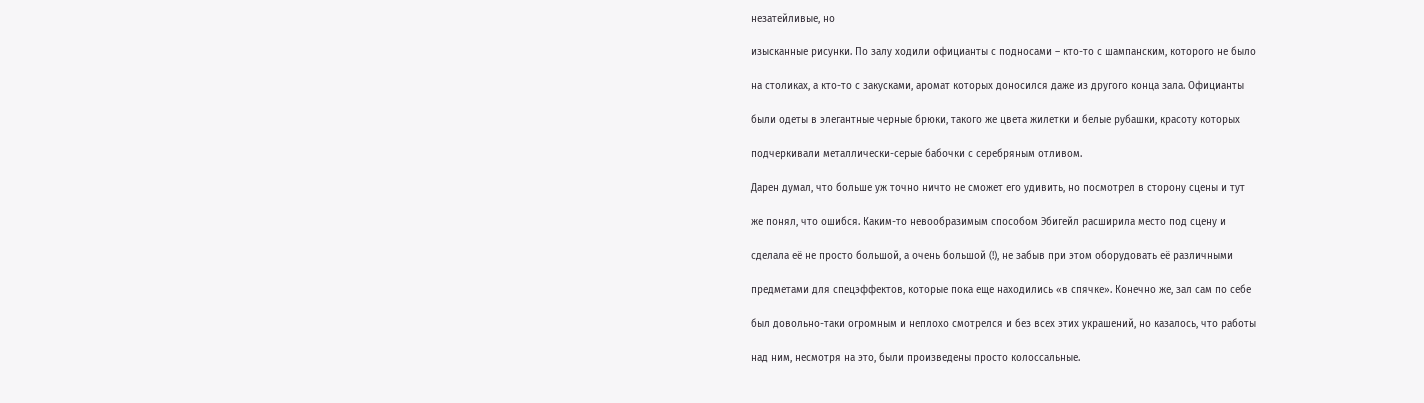незатейливые, но

изысканные рисунки. По залу ходили официанты с подносами – кто-то с шампанским, которого не было

на столиках, а кто-то с закусками, аромат которых доносился даже из другого конца зала. Официанты

были одеты в элегантные черные брюки, такого же цвета жилетки и белые рубашки, красоту которых

подчеркивали металлически-серые бабочки с серебряным отливом.

Дарен думал, что больше уж точно ничто не сможет его удивить, но посмотрел в сторону сцены и тут

же понял, что ошибся. Каким-то невообразимым способом Эбигейл расширила место под сцену и

сделала её не просто большой, а очень большой (!), не забыв при этом оборудовать её различными

предметами для спецэффектов, которые пока еще находились «в спячке». Конечно же, зал сам по себе

был довольно-таки огромным и неплохо смотрелся и без всех этих украшений, но казалось, что работы

над ним, несмотря на это, были произведены просто колоссальные.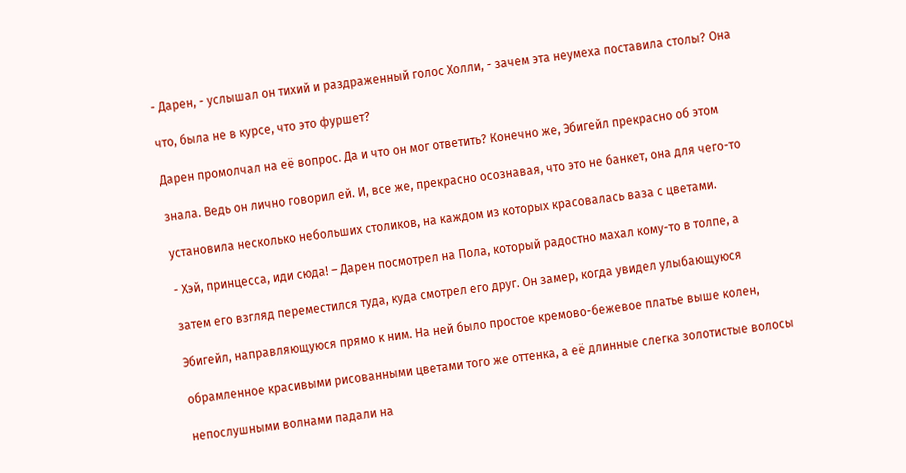- Дарен, - услышал он тихий и раздраженный голос Холли, - зачем эта неумеха поставила столы? Она

что, была не в курсе, что это фуршет?

Дарен промолчал на её вопрос. Да и что он мог ответить? Конечно же, Эбигейл прекрасно об этом

знала. Ведь он лично говорил ей. И, все же, прекрасно осознавая, что это не банкет, она для чего-то

установила несколько небольших столиков, на каждом из которых красовалась ваза с цветами.

- Хэй, принцесса, иди сюда! – Дарен посмотрел на Пола, который радостно махал кому-то в толпе, а

затем его взгляд переместился туда, куда смотрел его друг. Он замер, когда увидел улыбающуюся

Эбигейл, направляющуюся прямо к ним. На ней было простое кремово-бежевое платье выше колен,

обрамленное красивыми рисованными цветами того же оттенка, а её длинные слегка золотистые волосы

непослушными волнами падали на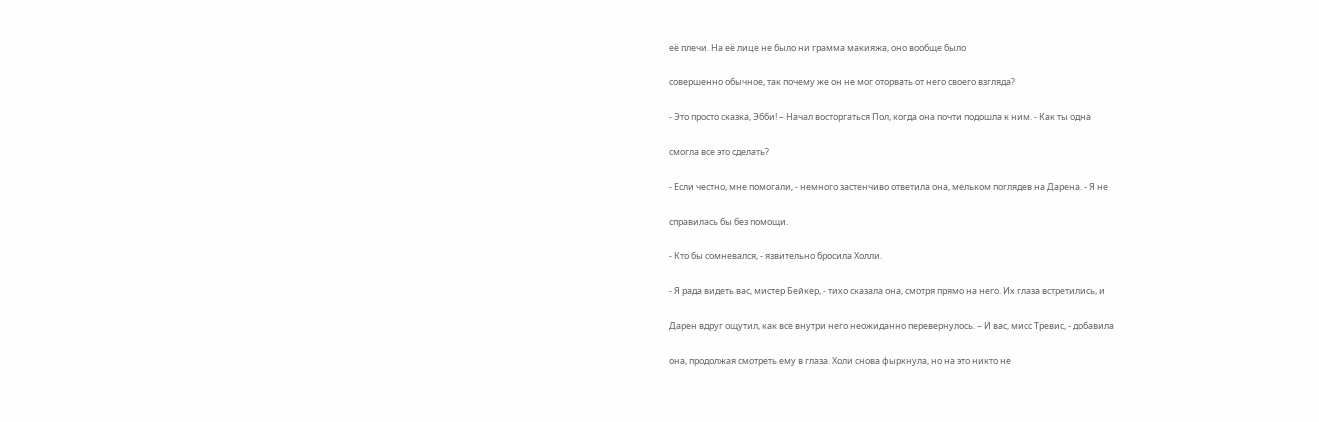её плечи. На её лице не было ни грамма макияжа, оно вообще было

совершенно обычное, так почему же он не мог оторвать от него своего взгляда?

- Это просто сказка, Эбби! – Начал восторгаться Пол, когда она почти подошла к ним. - Как ты одна

смогла все это сделать?

- Если честно, мне помогали, - немного застенчиво ответила она, мельком поглядев на Дарена. - Я не

справилась бы без помощи.

- Кто бы сомневался, - язвительно бросила Холли.

- Я рада видеть вас, мистер Бейкер, - тихо сказала она, смотря прямо на него. Их глаза встретились, и

Дарен вдруг ощутил, как все внутри него неожиданно перевернулось. – И вас, мисс Тревис, - добавила

она, продолжая смотреть ему в глаза. Холи снова фыркнула, но на это никто не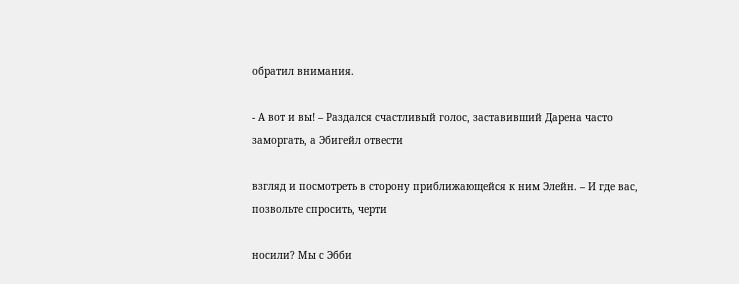обратил внимания.

- А вот и вы! – Раздался счастливый голос, заставивший Дарена часто заморгать, а Эбигейл отвести

взгляд и посмотреть в сторону приближающейся к ним Элейн. – И где вас, позвольте спросить, черти

носили? Мы с Эбби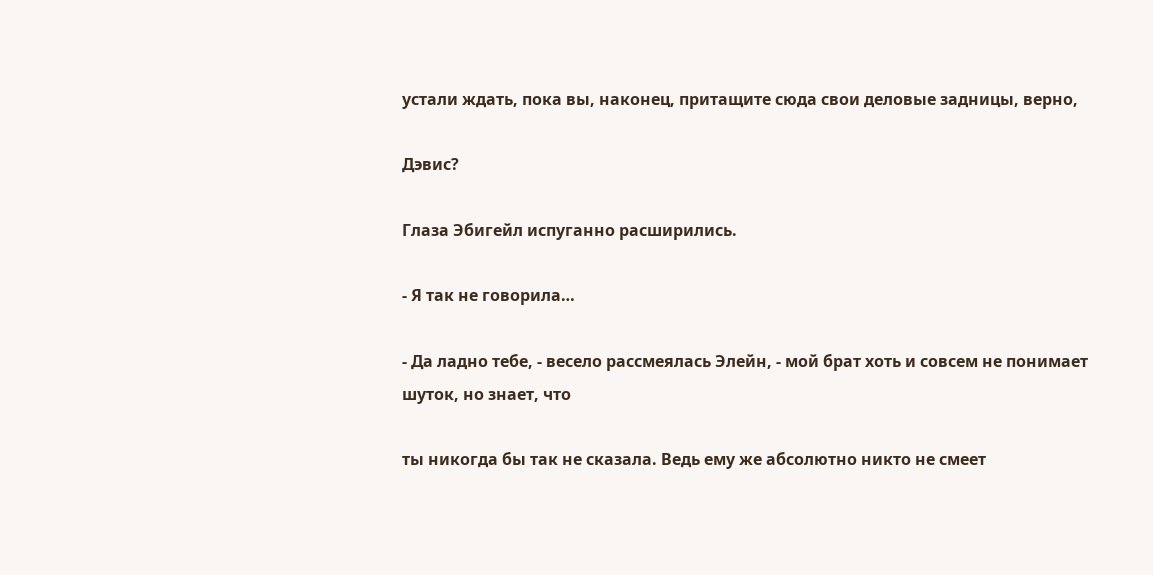устали ждать, пока вы, наконец, притащите сюда свои деловые задницы, верно,

Дэвис?

Глаза Эбигейл испуганно расширились.

- Я так не говорила…

- Да ладно тебе, - весело рассмеялась Элейн, - мой брат хоть и совсем не понимает шуток, но знает, что

ты никогда бы так не сказала. Ведь ему же абсолютно никто не смеет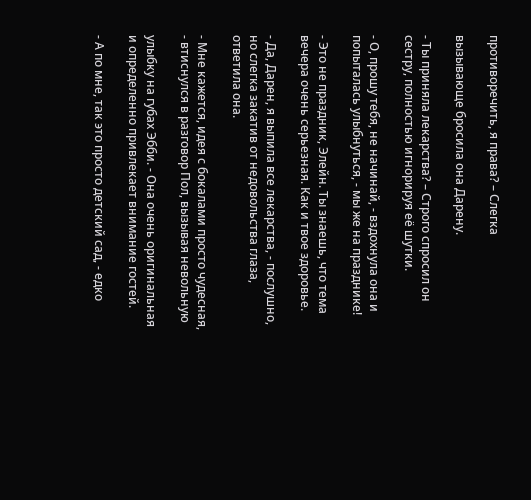противоречить, я права? – Слегка

вызывающе бросила она Дарену.

- Ты приняла лекарства? – Строго спросил он сестру, полностью игнорируя её шутки.

- О, прошу тебя, не начинай, - вздохнула она и попыталась улыбнуться, - мы же на празднике!

- Это не праздник, Элейн. Ты знаешь, что тема вечера очень серьезная. Как и твое здоровье.

- Да, Дарен, я выпила все лекарства, - послушно, но слегка закатив от недовольства глаза, ответила она.

- Мне кажется, идея с бокалами просто чудесная, - втиснулся в разговор Пол, вызывая невольную

улыбку на губах Эбби. - Она очень оригинальная и определенно привлекает внимание гостей.

- А по мне, так это просто детский сад, - едко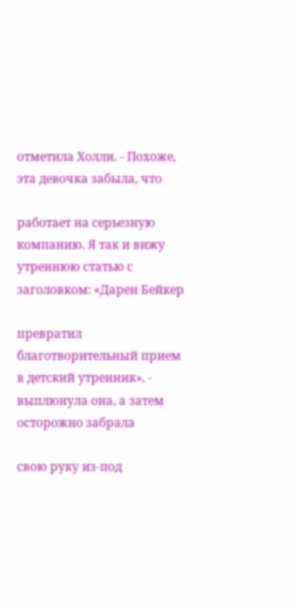отметила Холли. - Похоже, эта девочка забыла, что

работает на серьезную компанию. Я так и вижу утреннюю статью с заголовком: «Дарен Бейкер

превратил благотворительный прием в детский утренник», - выплюнула она, а затем осторожно забрала

свою руку из-под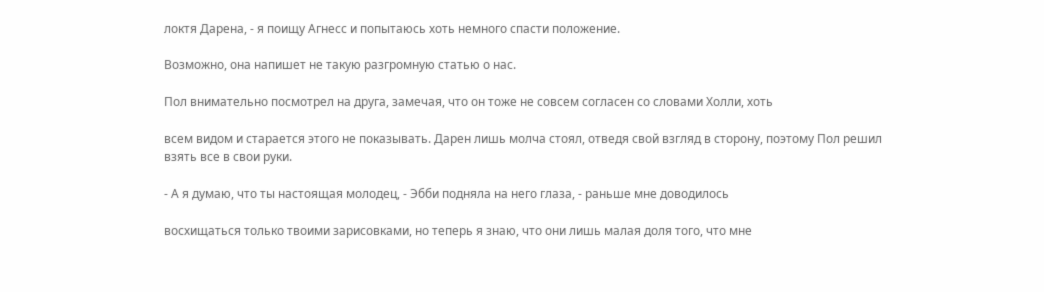локтя Дарена, - я поищу Агнесс и попытаюсь хоть немного спасти положение.

Возможно, она напишет не такую разгромную статью о нас.

Пол внимательно посмотрел на друга, замечая, что он тоже не совсем согласен со словами Холли, хоть

всем видом и старается этого не показывать. Дарен лишь молча стоял, отведя свой взгляд в сторону, поэтому Пол решил взять все в свои руки.

- А я думаю, что ты настоящая молодец, - Эбби подняла на него глаза, - раньше мне доводилось

восхищаться только твоими зарисовками, но теперь я знаю, что они лишь малая доля того, что мне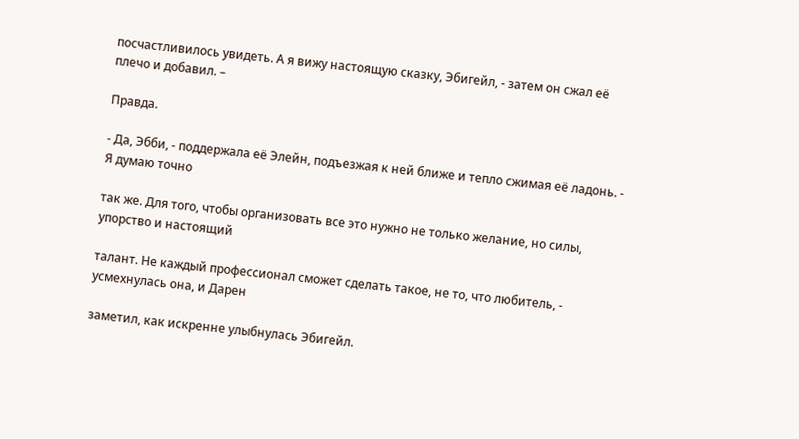посчастливилось увидеть. А я вижу настоящую сказку, Эбигейл, - затем он сжал её плечо и добавил. –

Правда.

- Да, Эбби, - поддержала её Элейн, подъезжая к ней ближе и тепло сжимая её ладонь. - Я думаю точно

так же. Для того, чтобы организовать все это нужно не только желание, но силы, упорство и настоящий

талант. Не каждый профессионал сможет сделать такое, не то, что любитель, - усмехнулась она, и Дарен

заметил, как искренне улыбнулась Эбигейл.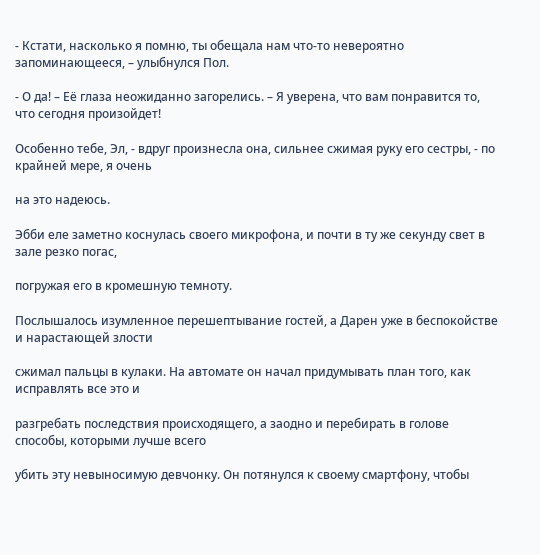- Кстати, насколько я помню, ты обещала нам что-то невероятно запоминающееся, – улыбнулся Пол.

- О да! – Её глаза неожиданно загорелись. – Я уверена, что вам понравится то, что сегодня произойдет!

Особенно тебе, Эл, - вдруг произнесла она, сильнее сжимая руку его сестры, - по крайней мере, я очень

на это надеюсь.

Эбби еле заметно коснулась своего микрофона, и почти в ту же секунду свет в зале резко погас,

погружая его в кромешную темноту.

Послышалось изумленное перешептывание гостей, а Дарен уже в беспокойстве и нарастающей злости

сжимал пальцы в кулаки. На автомате он начал придумывать план того, как исправлять все это и

разгребать последствия происходящего, а заодно и перебирать в голове способы, которыми лучше всего

убить эту невыносимую девчонку. Он потянулся к своему смартфону, чтобы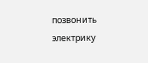позвонить электрику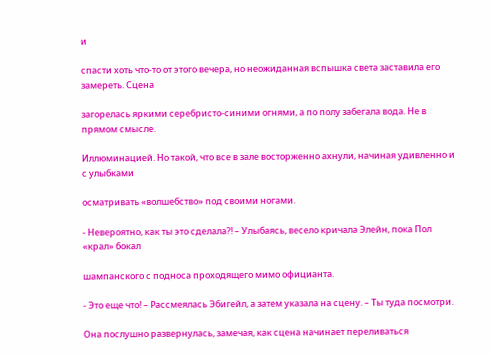и

спасти хоть что-то от этого вечера, но неожиданная вспышка света заставила его замереть. Сцена

загорелась яркими серебристо-синими огнями, а по полу забегала вода. Не в прямом смысле.

Иллюминацией. Но такой, что все в зале восторженно ахнули, начиная удивленно и с улыбками

осматривать «волшебство» под своими ногами.

- Невероятно, как ты это сделала?! – Улыбаясь, весело кричала Элейн, пока Пол «крал» бокал

шампанского с подноса проходящего мимо официанта.

- Это еще что! – Рассмеялась Эбигейл, а затем указала на сцену. – Ты туда посмотри.

Она послушно развернулась, замечая, как сцена начинает переливаться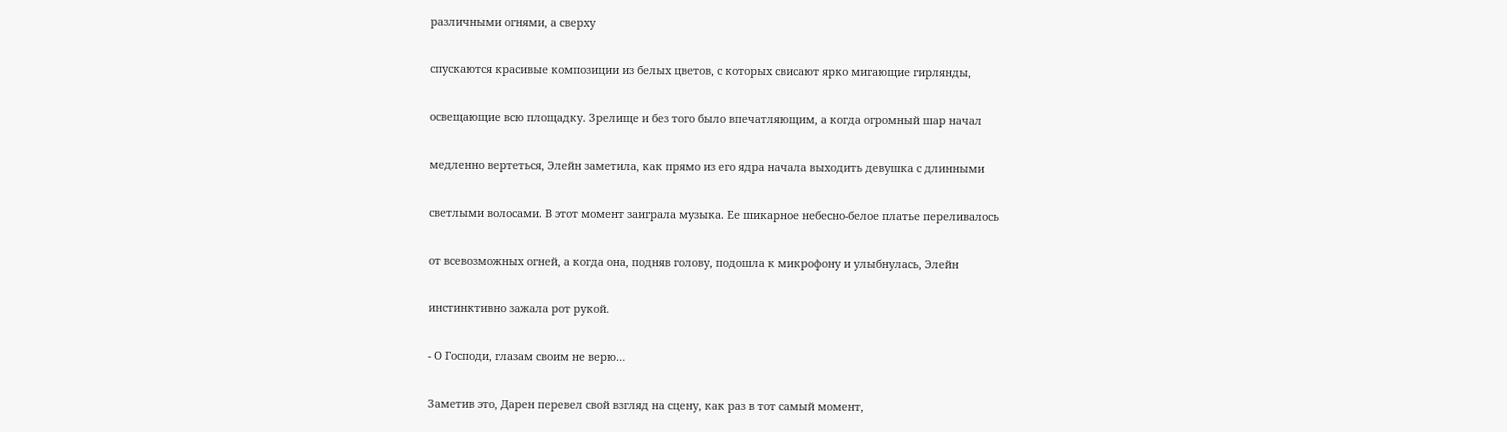различными огнями, а сверху

спускаются красивые композиции из белых цветов, с которых свисают ярко мигающие гирлянды,

освещающие всю площадку. Зрелище и без того было впечатляющим, а когда огромный шар начал

медленно вертеться, Элейн заметила, как прямо из его ядра начала выходить девушка с длинными

светлыми волосами. В этот момент заиграла музыка. Ее шикарное небесно-белое платье переливалось

от всевозможных огней, а когда она, подняв голову, подошла к микрофону и улыбнулась, Элейн

инстинктивно зажала рот рукой.

- О Господи, глазам своим не верю…

Заметив это, Дарен перевел свой взгляд на сцену, как раз в тот самый момент,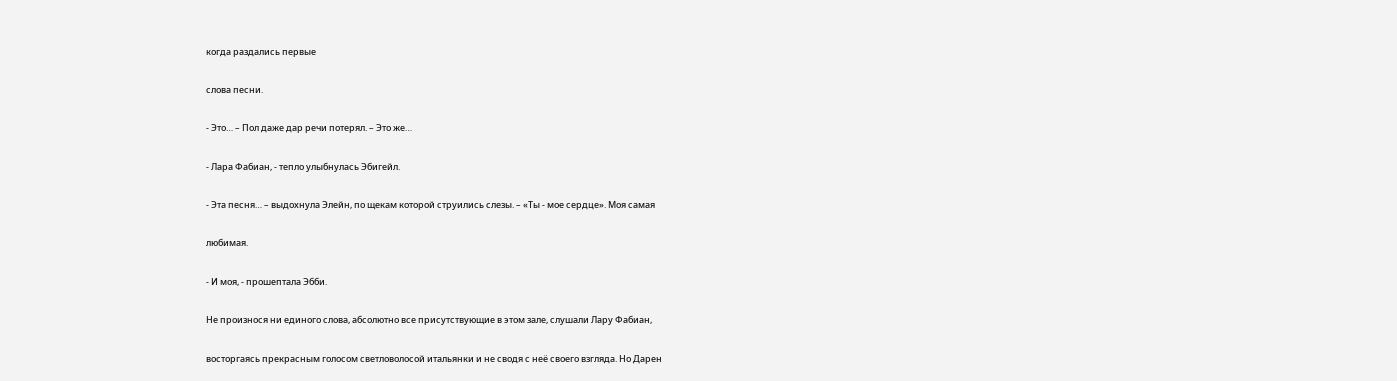когда раздались первые

слова песни.

- Это… – Пол даже дар речи потерял. – Это же…

- Лара Фабиан, - тепло улыбнулась Эбигейл.

- Эта песня… – выдохнула Элейн, по щекам которой струились слезы. – «Ты - мое сердце». Моя самая

любимая.

- И моя, - прошептала Эбби.

Не произнося ни единого слова, абсолютно все присутствующие в этом зале, слушали Лару Фабиан,

восторгаясь прекрасным голосом светловолосой итальянки и не сводя с неё своего взгляда. Но Дарен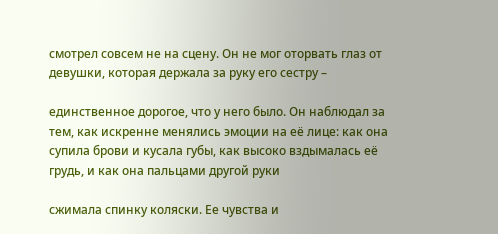смотрел совсем не на сцену. Он не мог оторвать глаз от девушки, которая держала за руку его сестру –

единственное дорогое, что у него было. Он наблюдал за тем, как искренне менялись эмоции на её лице: как она супила брови и кусала губы, как высоко вздымалась её грудь, и как она пальцами другой руки

сжимала спинку коляски. Ее чувства и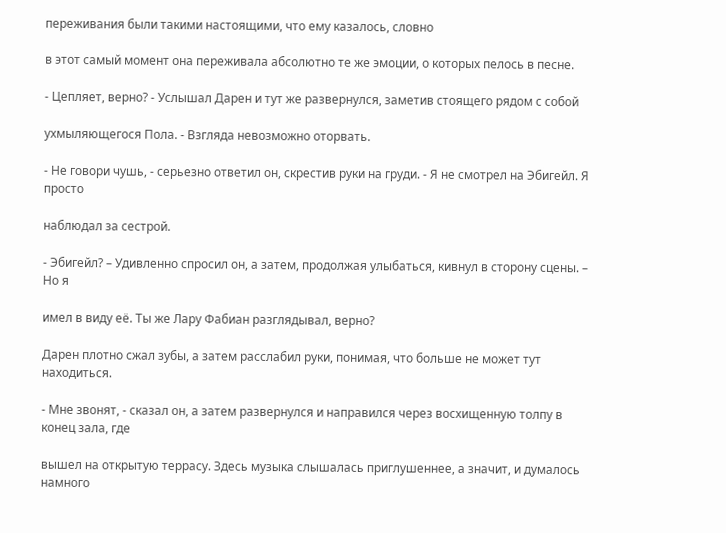переживания были такими настоящими, что ему казалось, словно

в этот самый момент она переживала абсолютно те же эмоции, о которых пелось в песне.

- Цепляет, верно? - Услышал Дарен и тут же развернулся, заметив стоящего рядом с собой

ухмыляющегося Пола. - Взгляда невозможно оторвать.

- Не говори чушь, - серьезно ответил он, скрестив руки на груди. - Я не смотрел на Эбигейл. Я просто

наблюдал за сестрой.

- Эбигейл? – Удивленно спросил он, а затем, продолжая улыбаться, кивнул в сторону сцены. – Но я

имел в виду её. Ты же Лару Фабиан разглядывал, верно?

Дарен плотно сжал зубы, а затем расслабил руки, понимая, что больше не может тут находиться.

- Мне звонят, - сказал он, а затем развернулся и направился через восхищенную толпу в конец зала, где

вышел на открытую террасу. Здесь музыка слышалась приглушеннее, а значит, и думалось намного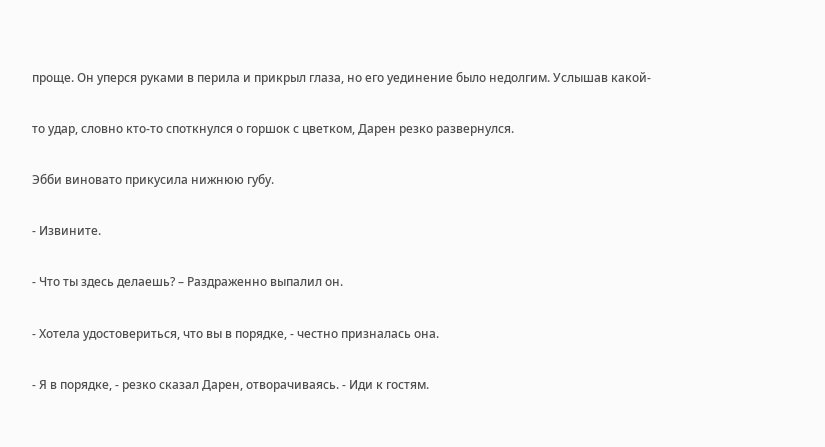проще. Он уперся руками в перила и прикрыл глаза, но его уединение было недолгим. Услышав какой-

то удар, словно кто-то споткнулся о горшок с цветком, Дарен резко развернулся.

Эбби виновато прикусила нижнюю губу.

- Извините.

- Что ты здесь делаешь? – Раздраженно выпалил он.

- Хотела удостовериться, что вы в порядке, - честно призналась она.

- Я в порядке, - резко сказал Дарен, отворачиваясь. - Иди к гостям.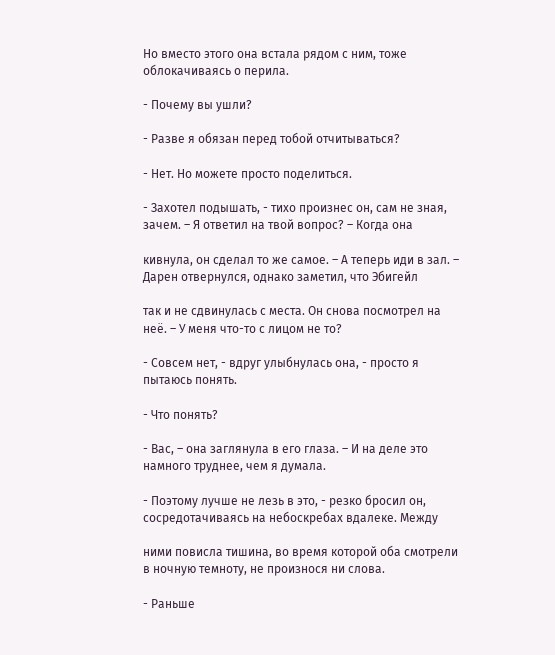Но вместо этого она встала рядом с ним, тоже облокачиваясь о перила.

- Почему вы ушли?

- Разве я обязан перед тобой отчитываться?

- Нет. Но можете просто поделиться.

- Захотел подышать, - тихо произнес он, сам не зная, зачем. – Я ответил на твой вопрос? – Когда она

кивнула, он сделал то же самое. – А теперь иди в зал. – Дарен отвернулся, однако заметил, что Эбигейл

так и не сдвинулась с места. Он снова посмотрел на неё. – У меня что-то с лицом не то?

- Совсем нет, - вдруг улыбнулась она, - просто я пытаюсь понять.

- Что понять?

- Вас, – она заглянула в его глаза. – И на деле это намного труднее, чем я думала.

- Поэтому лучше не лезь в это, - резко бросил он, сосредотачиваясь на небоскребах вдалеке. Между

ними повисла тишина, во время которой оба смотрели в ночную темноту, не произнося ни слова.

- Раньше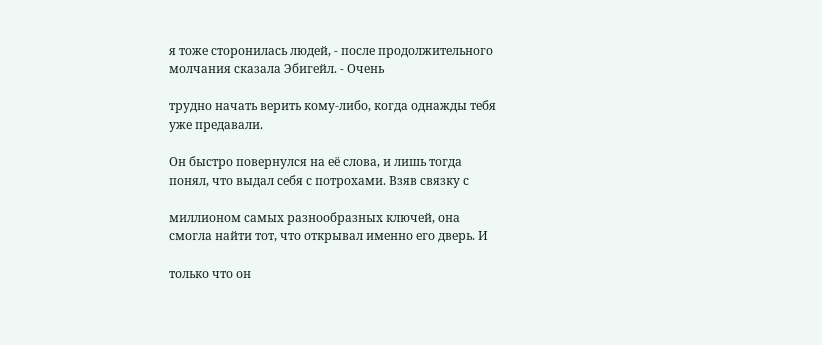я тоже сторонилась людей, - после продолжительного молчания сказала Эбигейл. - Очень

трудно начать верить кому-либо, когда однажды тебя уже предавали.

Он быстро повернулся на её слова, и лишь тогда понял, что выдал себя с потрохами. Взяв связку с

миллионом самых разнообразных ключей, она смогла найти тот, что открывал именно его дверь. И

только что он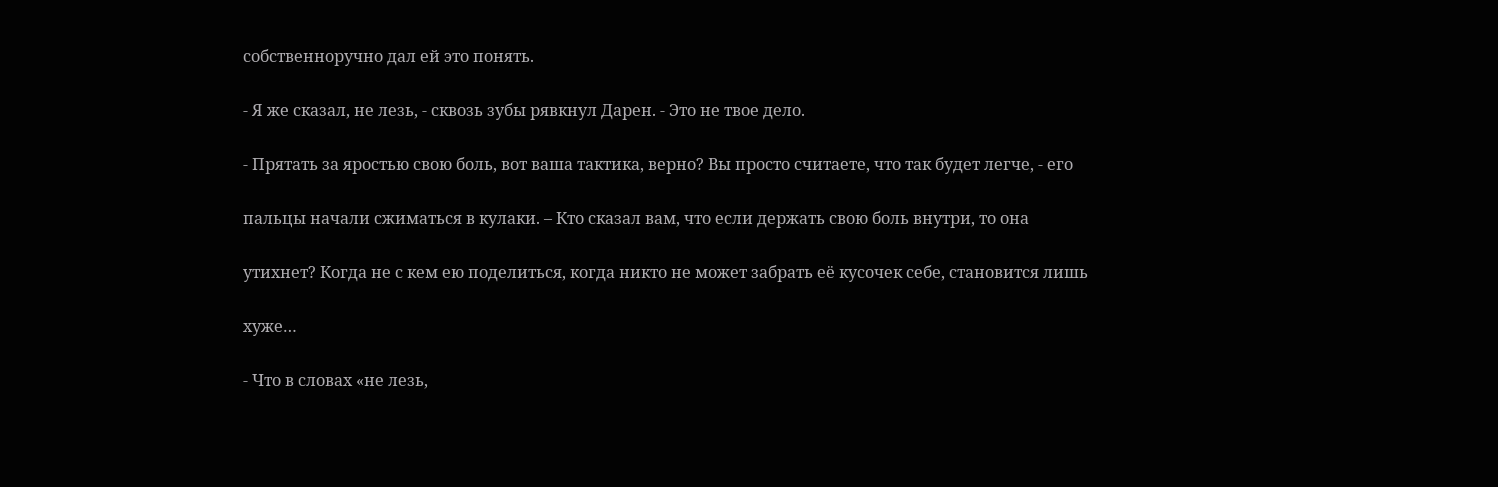собственноручно дал ей это понять.

- Я же сказал, не лезь, - сквозь зубы рявкнул Дарен. - Это не твое дело.

- Прятать за яростью свою боль, вот ваша тактика, верно? Вы просто считаете, что так будет легче, - его

пальцы начали сжиматься в кулаки. – Кто сказал вам, что если держать свою боль внутри, то она

утихнет? Когда не с кем ею поделиться, когда никто не может забрать её кусочек себе, становится лишь

хуже…

- Что в словах «не лезь,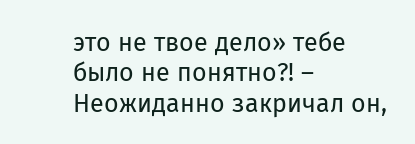это не твое дело» тебе было не понятно?! – Неожиданно закричал он,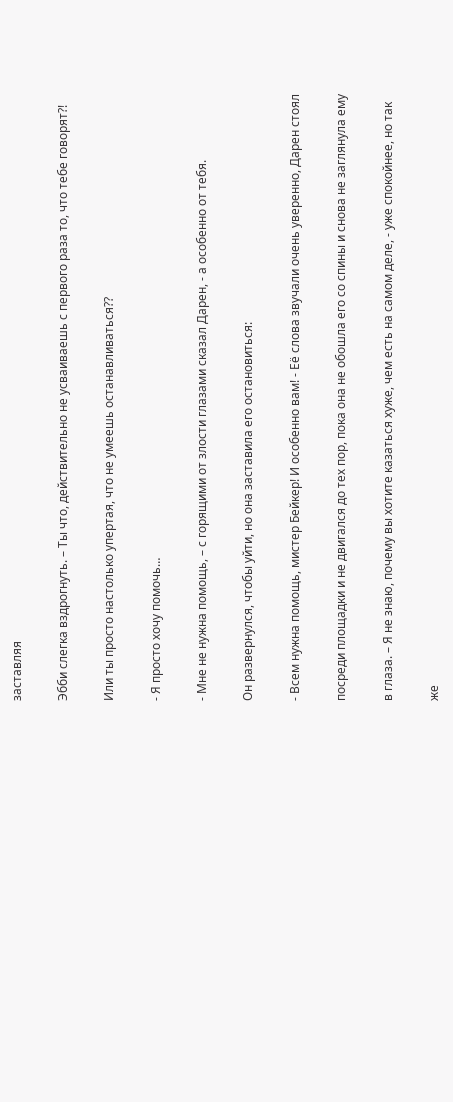заставляя

Эбби слегка вздрогнуть. – Ты что, действительно не усваиваешь с первого раза то, что тебе говорят?!

Или ты просто настолько упертая, что не умеешь останавливаться??

- Я просто хочу помочь…

- Мне не нужна помощь, – с горящими от злости глазами сказал Дарен, - а особенно от тебя.

Он развернулся, чтобы уйти, но она заставила его остановиться:

- Всем нужна помощь, мистер Бейкер! И особенно вам! - Её слова звучали очень уверенно, Дарен стоял

посреди площадки и не двигался до тех пор, пока она не обошла его со спины и снова не заглянула ему

в глаза. – Я не знаю, почему вы хотите казаться хуже, чем есть на самом деле, - уже спокойнее, но так

же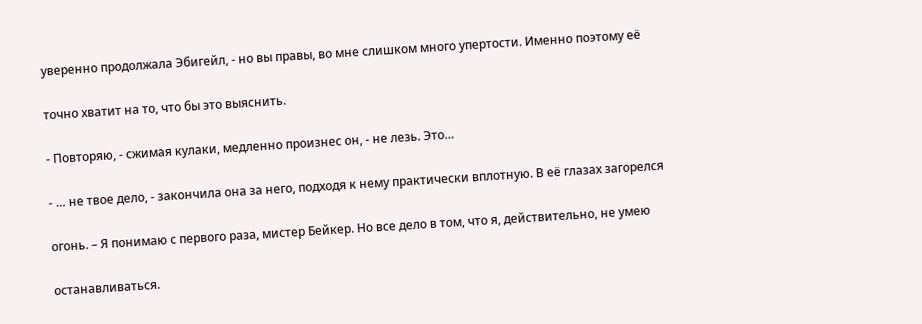уверенно продолжала Эбигейл, - но вы правы, во мне слишком много упертости. Именно поэтому её

точно хватит на то, что бы это выяснить.

- Повторяю, - сжимая кулаки, медленно произнес он, - не лезь. Это…

- … не твое дело, - закончила она за него, подходя к нему практически вплотную. В её глазах загорелся

огонь. – Я понимаю с первого раза, мистер Бейкер. Но все дело в том, что я, действительно, не умею

останавливаться.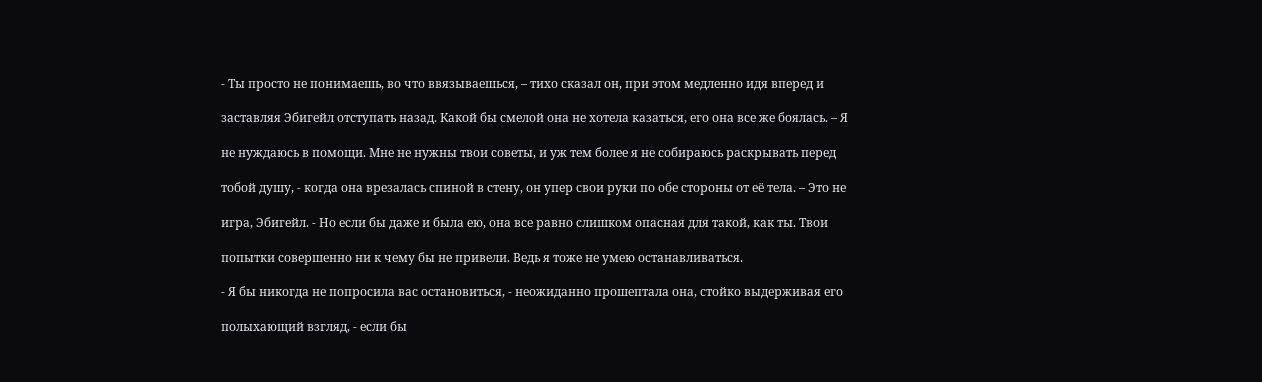- Ты просто не понимаешь, во что ввязываешься, – тихо сказал он, при этом медленно идя вперед и

заставляя Эбигейл отступать назад. Какой бы смелой она не хотела казаться, его она все же боялась. – Я

не нуждаюсь в помощи. Мне не нужны твои советы, и уж тем более я не собираюсь раскрывать перед

тобой душу, - когда она врезалась спиной в стену, он упер свои руки по обе стороны от её тела. – Это не

игра, Эбигейл. - Но если бы даже и была ею, она все равно слишком опасная для такой, как ты. Твои

попытки совершенно ни к чему бы не привели. Ведь я тоже не умею останавливаться.

- Я бы никогда не попросила вас остановиться, - неожиданно прошептала она, стойко выдерживая его

полыхающий взгляд, - если бы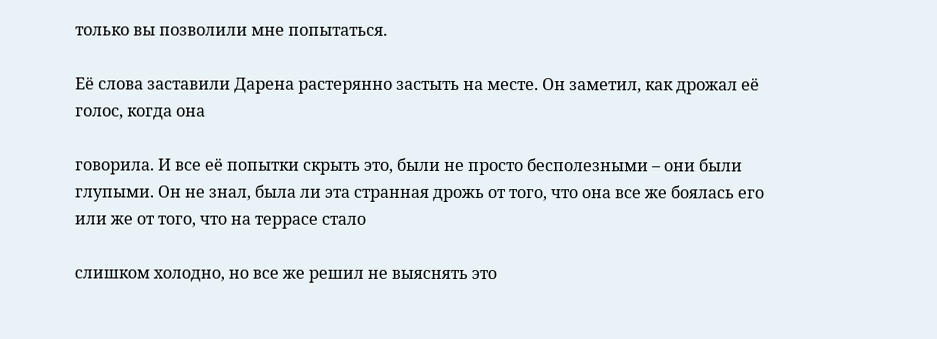только вы позволили мне попытаться.

Её слова заставили Дарена растерянно застыть на месте. Он заметил, как дрожал её голос, когда она

говорила. И все её попытки скрыть это, были не просто бесполезными – они были глупыми. Он не знал, была ли эта странная дрожь от того, что она все же боялась его или же от того, что на террасе стало

слишком холодно, но все же решил не выяснять это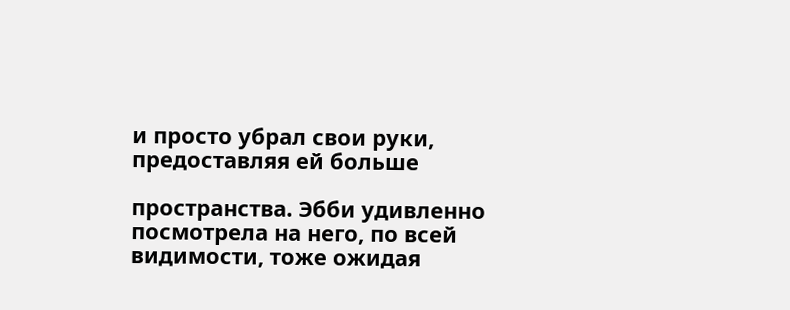и просто убрал свои руки, предоставляя ей больше

пространства. Эбби удивленно посмотрела на него, по всей видимости, тоже ожидая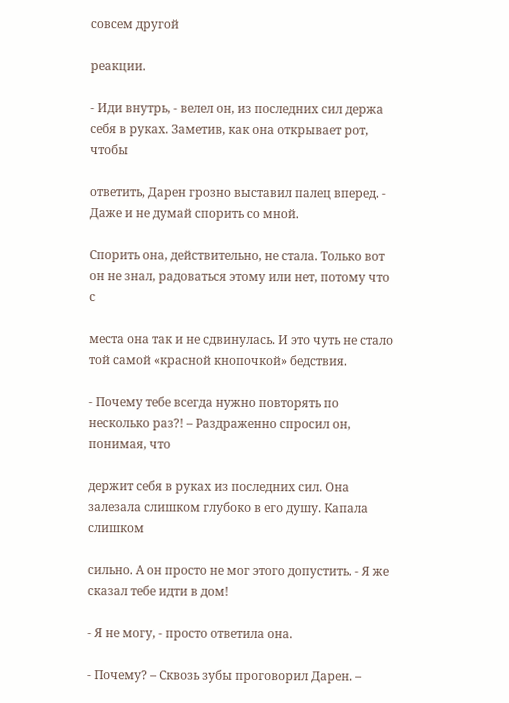совсем другой

реакции.

- Иди внутрь, - велел он, из последних сил держа себя в руках. Заметив, как она открывает рот, чтобы

ответить, Дарен грозно выставил палец вперед. - Даже и не думай спорить со мной.

Спорить она, действительно, не стала. Только вот он не знал, радоваться этому или нет, потому что с

места она так и не сдвинулась. И это чуть не стало той самой «красной кнопочкой» бедствия.

- Почему тебе всегда нужно повторять по несколько раз?! – Раздраженно спросил он, понимая, что

держит себя в руках из последних сил. Она залезала слишком глубоко в его душу. Капала слишком

сильно. А он просто не мог этого допустить. - Я же сказал тебе идти в дом!

- Я не могу, - просто ответила она.

- Почему? – Сквозь зубы проговорил Дарен. –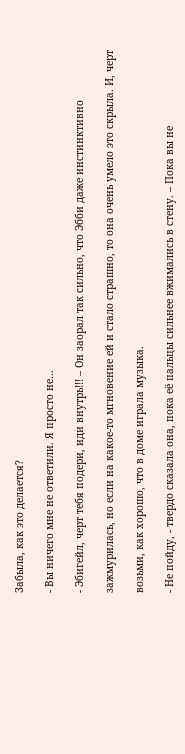Забыла, как это делается?

- Вы ничего мне не ответили. Я просто не…

- Эбигейл, черт тебя подери, иди внутрь!!! – Он заорал так сильно, что Эбби даже инстинктивно

зажмурилась, но если на какое-то мгновение ей и стало страшно, то она очень умело это скрыла. И, черт

возьми, как хорошо, что в доме играла музыка.

- Не пойду, - твердо сказала она, пока её пальцы сильнее вжимались в стену. – Пока вы не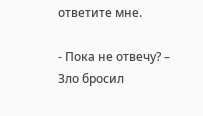ответите мне.

- Пока не отвечу? – Зло бросил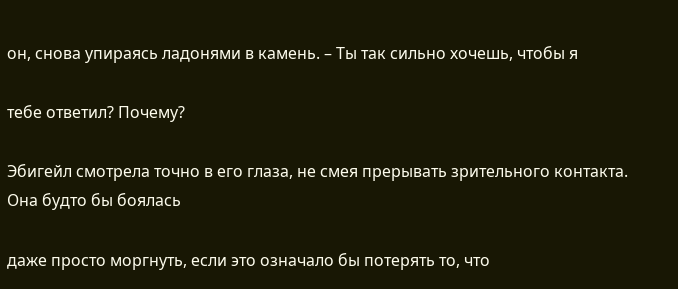он, снова упираясь ладонями в камень. – Ты так сильно хочешь, чтобы я

тебе ответил? Почему?

Эбигейл смотрела точно в его глаза, не смея прерывать зрительного контакта. Она будто бы боялась

даже просто моргнуть, если это означало бы потерять то, что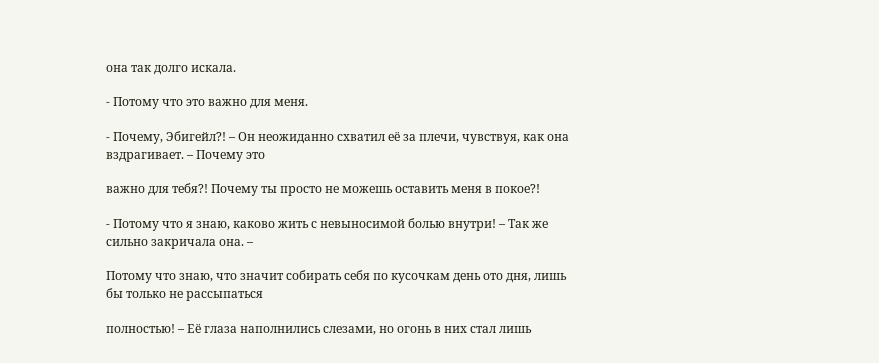она так долго искала.

- Потому что это важно для меня.

- Почему, Эбигейл?! – Он неожиданно схватил её за плечи, чувствуя, как она вздрагивает. – Почему это

важно для тебя?! Почему ты просто не можешь оставить меня в покое?!

- Потому что я знаю, каково жить с невыносимой болью внутри! – Так же сильно закричала она. –

Потому что знаю, что значит собирать себя по кусочкам день ото дня, лишь бы только не рассыпаться

полностью! – Её глаза наполнились слезами, но огонь в них стал лишь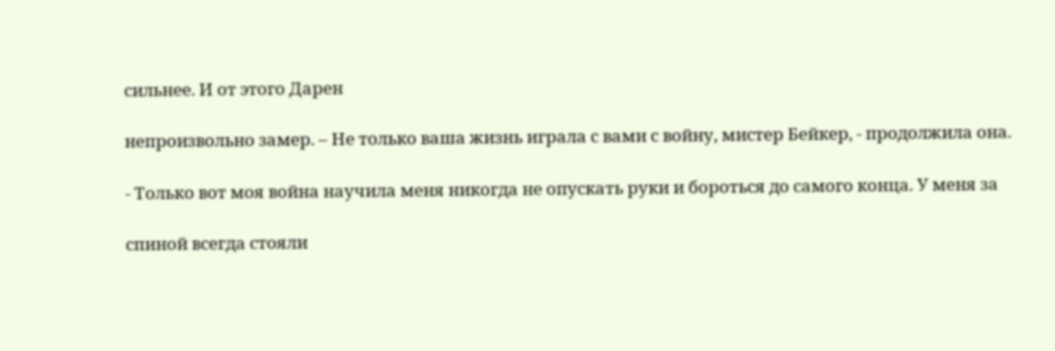сильнее. И от этого Дарен

непроизвольно замер. – Не только ваша жизнь играла с вами с войну, мистер Бейкер, - продолжила она.

- Только вот моя война научила меня никогда не опускать руки и бороться до самого конца. У меня за

спиной всегда стояли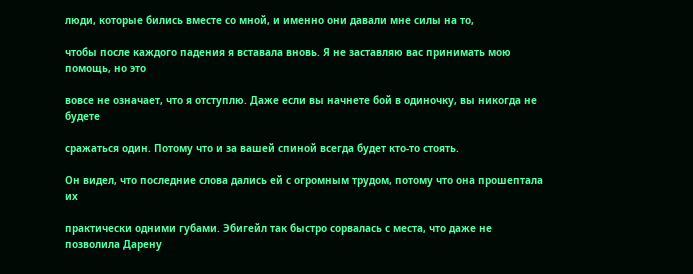люди, которые бились вместе со мной, и именно они давали мне силы на то,

чтобы после каждого падения я вставала вновь. Я не заставляю вас принимать мою помощь, но это

вовсе не означает, что я отступлю. Даже если вы начнете бой в одиночку, вы никогда не будете

сражаться один. Потому что и за вашей спиной всегда будет кто-то стоять.

Он видел, что последние слова дались ей с огромным трудом, потому что она прошептала их

практически одними губами. Эбигейл так быстро сорвалась с места, что даже не позволила Дарену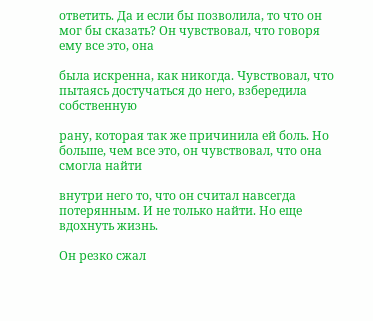ответить. Да и если бы позволила, то что он мог бы сказать? Он чувствовал, что говоря ему все это, она

была искренна, как никогда. Чувствовал, что пытаясь достучаться до него, взбередила собственную

рану, которая так же причинила ей боль. Но больше, чем все это, он чувствовал, что она смогла найти

внутри него то, что он считал навсегда потерянным. И не только найти. Но еще вдохнуть жизнь.

Он резко сжал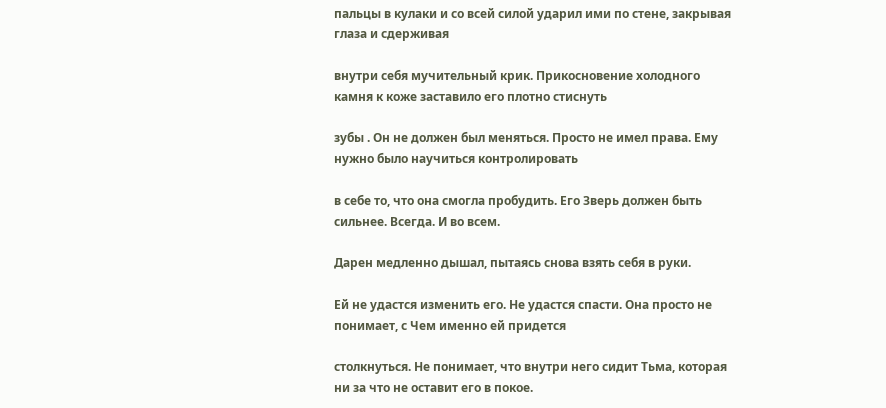пальцы в кулаки и со всей силой ударил ими по стене, закрывая глаза и сдерживая

внутри себя мучительный крик. Прикосновение холодного камня к коже заставило его плотно стиснуть

зубы . Он не должен был меняться. Просто не имел права. Ему нужно было научиться контролировать

в себе то, что она смогла пробудить. Его Зверь должен быть сильнее. Всегда. И во всем.

Дарен медленно дышал, пытаясь снова взять себя в руки.

Ей не удастся изменить его. Не удастся спасти. Она просто не понимает, с Чем именно ей придется

столкнуться. Не понимает, что внутри него сидит Тьма, которая ни за что не оставит его в покое.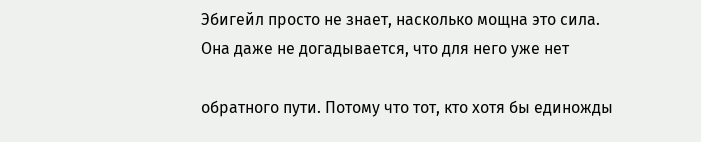Эбигейл просто не знает, насколько мощна это сила. Она даже не догадывается, что для него уже нет

обратного пути. Потому что тот, кто хотя бы единожды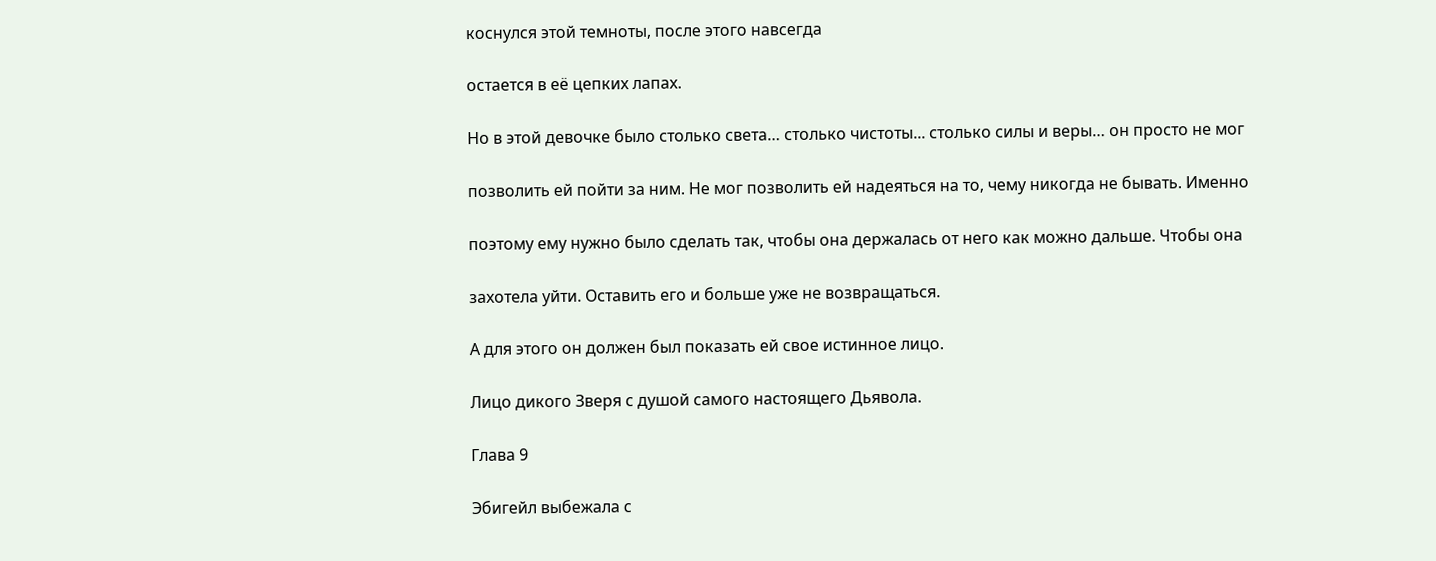коснулся этой темноты, после этого навсегда

остается в её цепких лапах.

Но в этой девочке было столько света… столько чистоты... столько силы и веры… он просто не мог

позволить ей пойти за ним. Не мог позволить ей надеяться на то, чему никогда не бывать. Именно

поэтому ему нужно было сделать так, чтобы она держалась от него как можно дальше. Чтобы она

захотела уйти. Оставить его и больше уже не возвращаться.

А для этого он должен был показать ей свое истинное лицо.

Лицо дикого Зверя с душой самого настоящего Дьявола.

Глава 9

Эбигейл выбежала с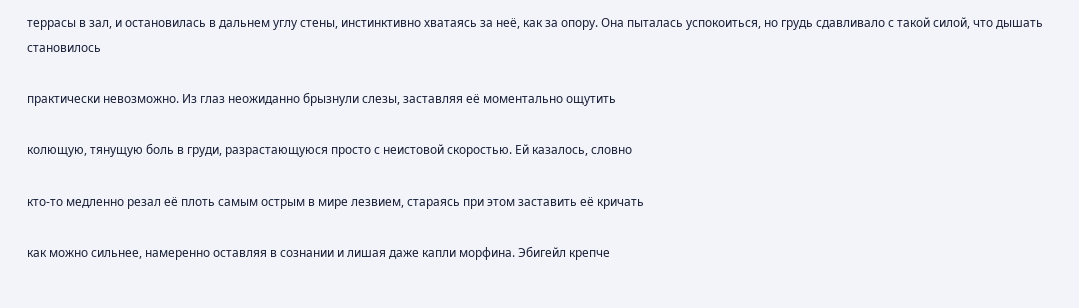террасы в зал, и остановилась в дальнем углу стены, инстинктивно хватаясь за неё, как за опору. Она пыталась успокоиться, но грудь сдавливало с такой силой, что дышать становилось

практически невозможно. Из глаз неожиданно брызнули слезы, заставляя её моментально ощутить

колющую, тянущую боль в груди, разрастающуюся просто с неистовой скоростью. Ей казалось, словно

кто-то медленно резал её плоть самым острым в мире лезвием, стараясь при этом заставить её кричать

как можно сильнее, намеренно оставляя в сознании и лишая даже капли морфина. Эбигейл крепче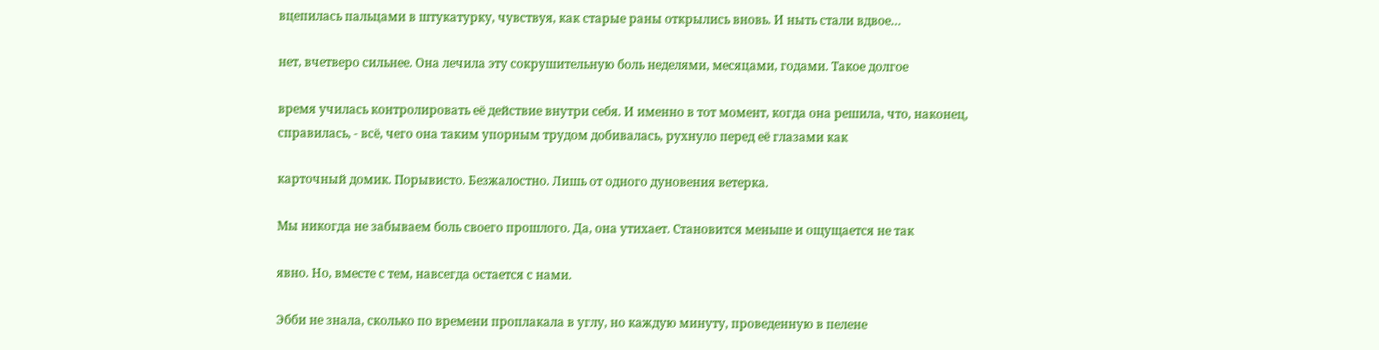вцепилась пальцами в штукатурку, чувствуя, как старые раны открылись вновь. И ныть стали вдвое…

нет, вчетверо сильнее. Она лечила эту сокрушительную боль неделями, месяцами, годами. Такое долгое

время училась контролировать её действие внутри себя. И именно в тот момент, когда она решила, что, наконец, справилась, - всё, чего она таким упорным трудом добивалась, рухнуло перед её глазами как

карточный домик. Порывисто. Безжалостно. Лишь от одного дуновения ветерка.

Мы никогда не забываем боль своего прошлого. Да, она утихает. Становится меньше и ощущается не так

явно. Но, вместе с тем, навсегда остается с нами.

Эбби не знала, сколько по времени проплакала в углу, но каждую минуту, проведенную в пелене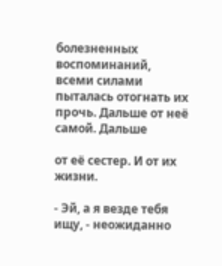болезненных воспоминаний, всеми силами пыталась отогнать их прочь. Дальше от неё самой. Дальше

от её сестер. И от их жизни.

- Эй, а я везде тебя ищу, - неожиданно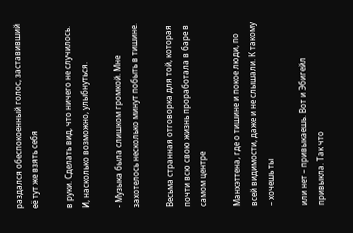раздался обеспокоенный голос, заставивший её тут же взять себя

в руки. Сделать вид, что ничего не случилось. И, насколько возможно, улыбнуться.

- Музыка была слишком громкой. Мне захотелось несколько минут побыть в тишине.

Весьма странная отговорка для той, которая почти всю свою жизнь проработала в баре в самом центре

Манхэттена, где о тишине и покое люди, по всей видимости, даже и не слышали. К такому – хочешь ты

или нет – привыкаешь. Вот и Эбигейл привыкла. Так что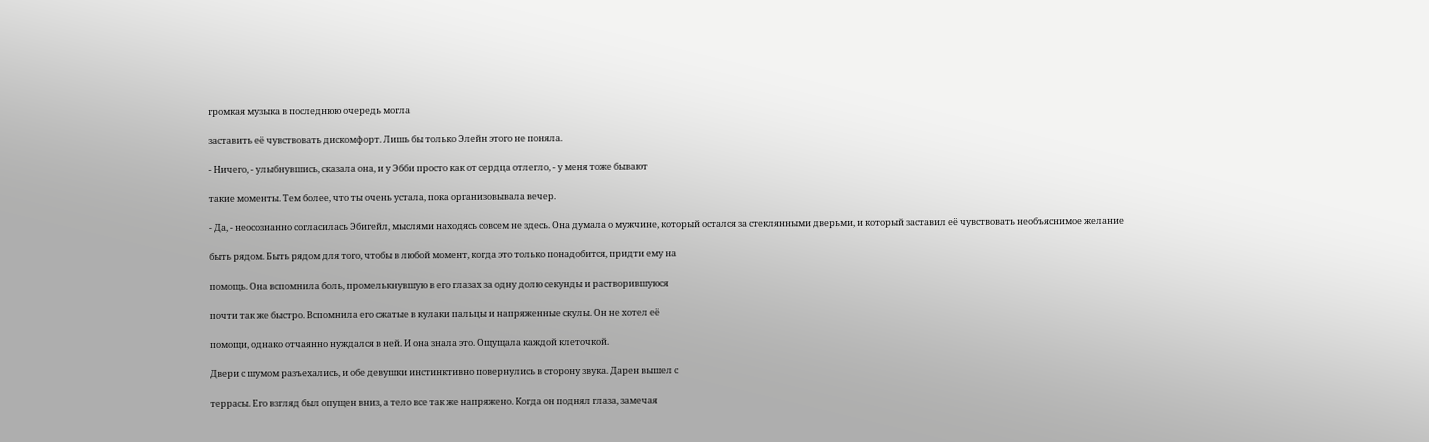громкая музыка в последнюю очередь могла

заставить её чувствовать дискомфорт. Лишь бы только Элейн этого не поняла.

- Ничего, - улыбнувшись, сказала она, и у Эбби просто как от сердца отлегло, - у меня тоже бывают

такие моменты. Тем более, что ты очень устала, пока организовывала вечер.

- Да, - неосознанно согласилась Эбигейл, мыслями находясь совсем не здесь. Она думала о мужчине, который остался за стеклянными дверьми, и который заставил её чувствовать необъяснимое желание

быть рядом. Быть рядом для того, чтобы в любой момент, когда это только понадобится, придти ему на

помощь. Она вспомнила боль, промелькнувшую в его глазах за одну долю секунды и растворившуюся

почти так же быстро. Вспомнила его сжатые в кулаки пальцы и напряженные скулы. Он не хотел её

помощи, однако отчаянно нуждался в ней. И она знала это. Ощущала каждой клеточкой.

Двери с шумом разъехались, и обе девушки инстинктивно повернулись в сторону звука. Дарен вышел с

террасы. Его взгляд был опущен вниз, а тело все так же напряжено. Когда он поднял глаза, замечая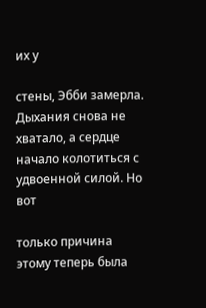их у

стены, Эбби замерла. Дыхания снова не хватало, а сердце начало колотиться с удвоенной силой. Но вот

только причина этому теперь была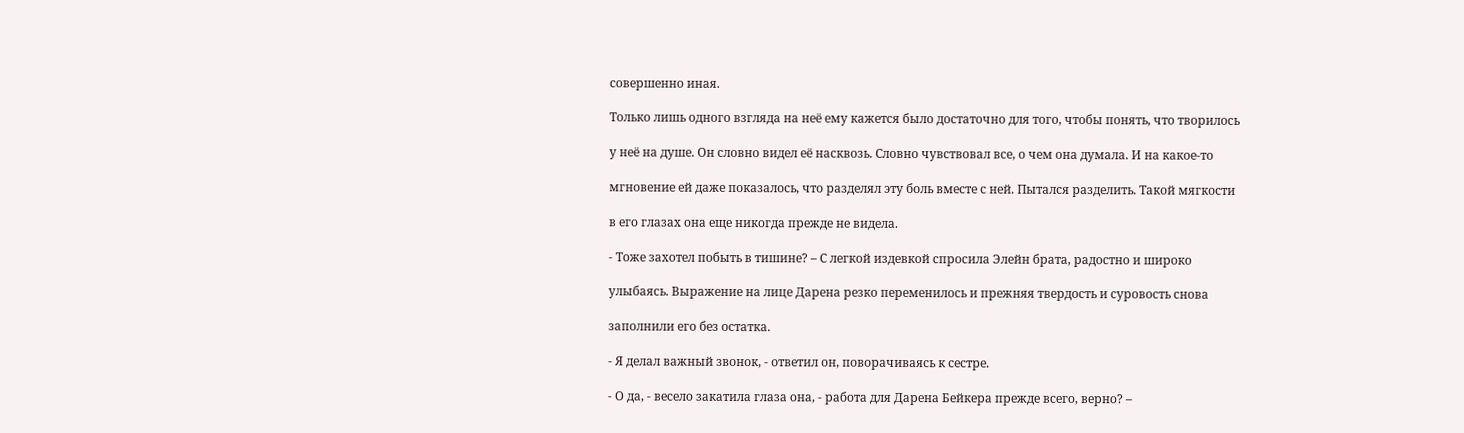совершенно иная.

Только лишь одного взгляда на неё ему кажется было достаточно для того, чтобы понять, что творилось

у неё на душе. Он словно видел её насквозь. Словно чувствовал все, о чем она думала. И на какое-то

мгновение ей даже показалось, что разделял эту боль вместе с ней. Пытался разделить. Такой мягкости

в его глазах она еще никогда прежде не видела.

- Тоже захотел побыть в тишине? – С легкой издевкой спросила Элейн брата, радостно и широко

улыбаясь. Выражение на лице Дарена резко переменилось и прежняя твердость и суровость снова

заполнили его без остатка.

- Я делал важный звонок, - ответил он, поворачиваясь к сестре.

- О да, - весело закатила глаза она, - работа для Дарена Бейкера прежде всего, верно? –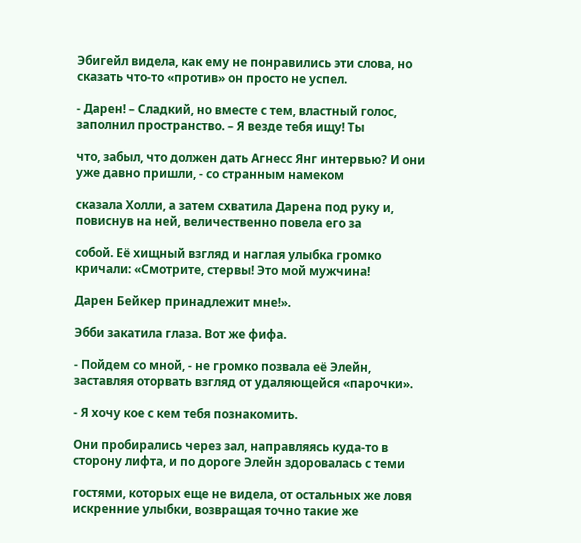Эбигейл видела, как ему не понравились эти слова, но сказать что-то «против» он просто не успел.

- Дарен! – Сладкий, но вместе с тем, властный голос, заполнил пространство. – Я везде тебя ищу! Ты

что, забыл, что должен дать Агнесс Янг интервью? И они уже давно пришли, - со странным намеком

сказала Холли, а затем схватила Дарена под руку и, повиснув на ней, величественно повела его за

собой. Её хищный взгляд и наглая улыбка громко кричали: «Смотрите, стервы! Это мой мужчина!

Дарен Бейкер принадлежит мне!».

Эбби закатила глаза. Вот же фифа.

- Пойдем со мной, - не громко позвала её Элейн, заставляя оторвать взгляд от удаляющейся «парочки».

- Я хочу кое с кем тебя познакомить.

Они пробирались через зал, направляясь куда-то в сторону лифта, и по дороге Элейн здоровалась с теми

гостями, которых еще не видела, от остальных же ловя искренние улыбки, возвращая точно такие же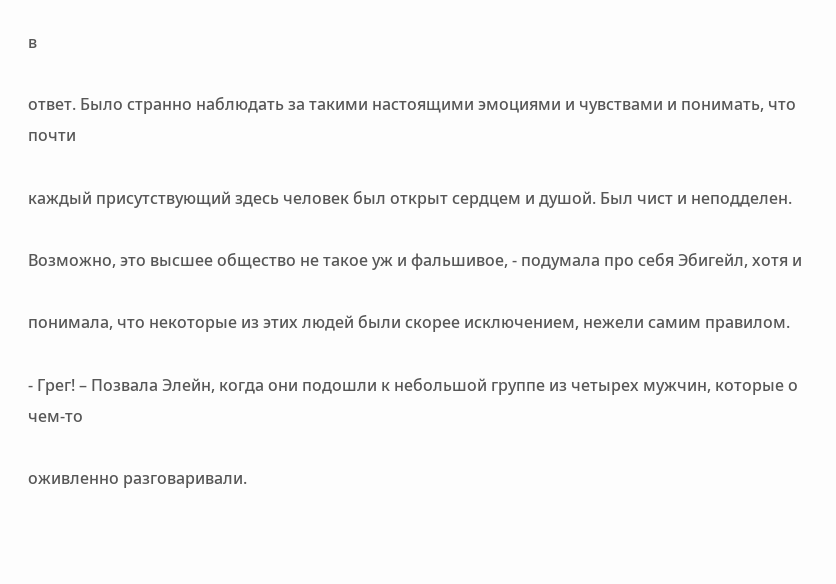в

ответ. Было странно наблюдать за такими настоящими эмоциями и чувствами и понимать, что почти

каждый присутствующий здесь человек был открыт сердцем и душой. Был чист и неподделен.

Возможно, это высшее общество не такое уж и фальшивое, - подумала про себя Эбигейл, хотя и

понимала, что некоторые из этих людей были скорее исключением, нежели самим правилом.

- Грег! – Позвала Элейн, когда они подошли к небольшой группе из четырех мужчин, которые о чем-то

оживленно разговаривали.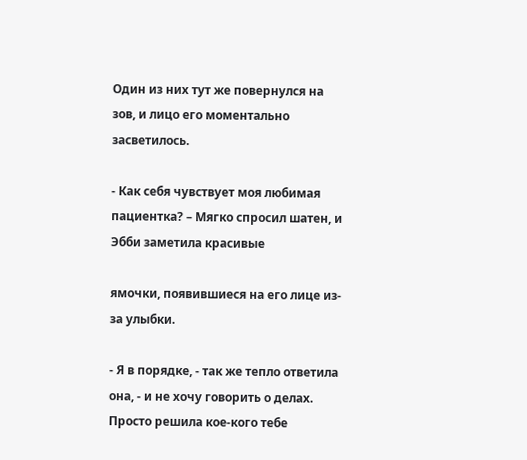Один из них тут же повернулся на зов, и лицо его моментально засветилось.

- Как себя чувствует моя любимая пациентка? – Мягко спросил шатен, и Эбби заметила красивые

ямочки, появившиеся на его лице из-за улыбки.

- Я в порядке, - так же тепло ответила она, - и не хочу говорить о делах. Просто решила кое-кого тебе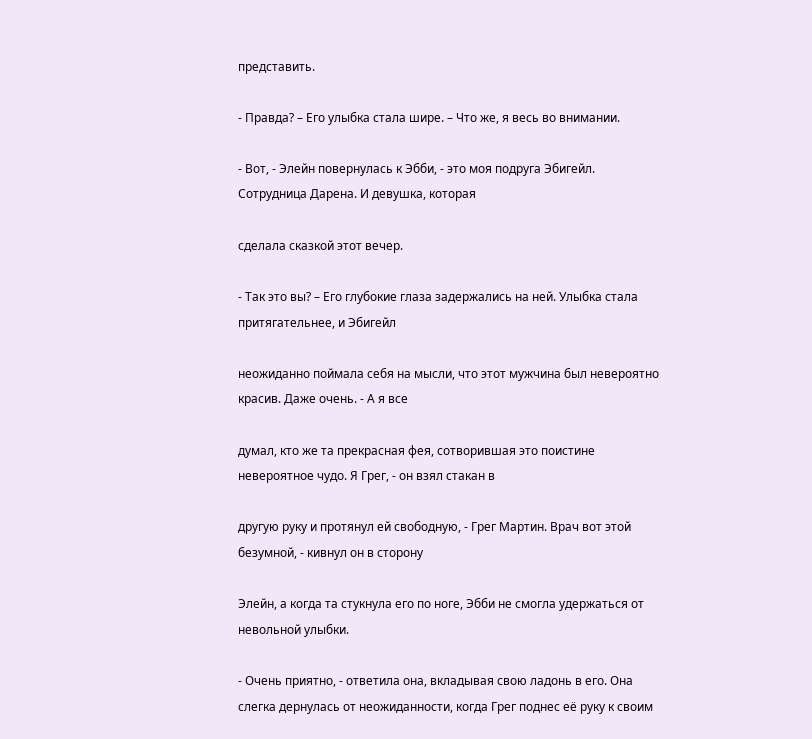представить.

- Правда? – Его улыбка стала шире. – Что же, я весь во внимании.

- Вот, - Элейн повернулась к Эбби, - это моя подруга Эбигейл. Сотрудница Дарена. И девушка, которая

сделала сказкой этот вечер.

- Так это вы? – Его глубокие глаза задержались на ней. Улыбка стала притягательнее, и Эбигейл

неожиданно поймала себя на мысли, что этот мужчина был невероятно красив. Даже очень. - А я все

думал, кто же та прекрасная фея, сотворившая это поистине невероятное чудо. Я Грег, - он взял стакан в

другую руку и протянул ей свободную, - Грег Мартин. Врач вот этой безумной, - кивнул он в сторону

Элейн, а когда та стукнула его по ноге, Эбби не смогла удержаться от невольной улыбки.

- Очень приятно, - ответила она, вкладывая свою ладонь в его. Она слегка дернулась от неожиданности, когда Грег поднес её руку к своим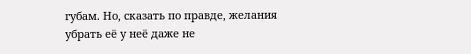губам. Но, сказать по правде, желания убрать её у неё даже не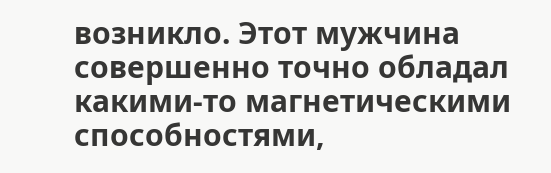возникло. Этот мужчина совершенно точно обладал какими-то магнетическими способностями,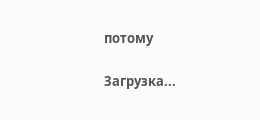потому

Загрузка...